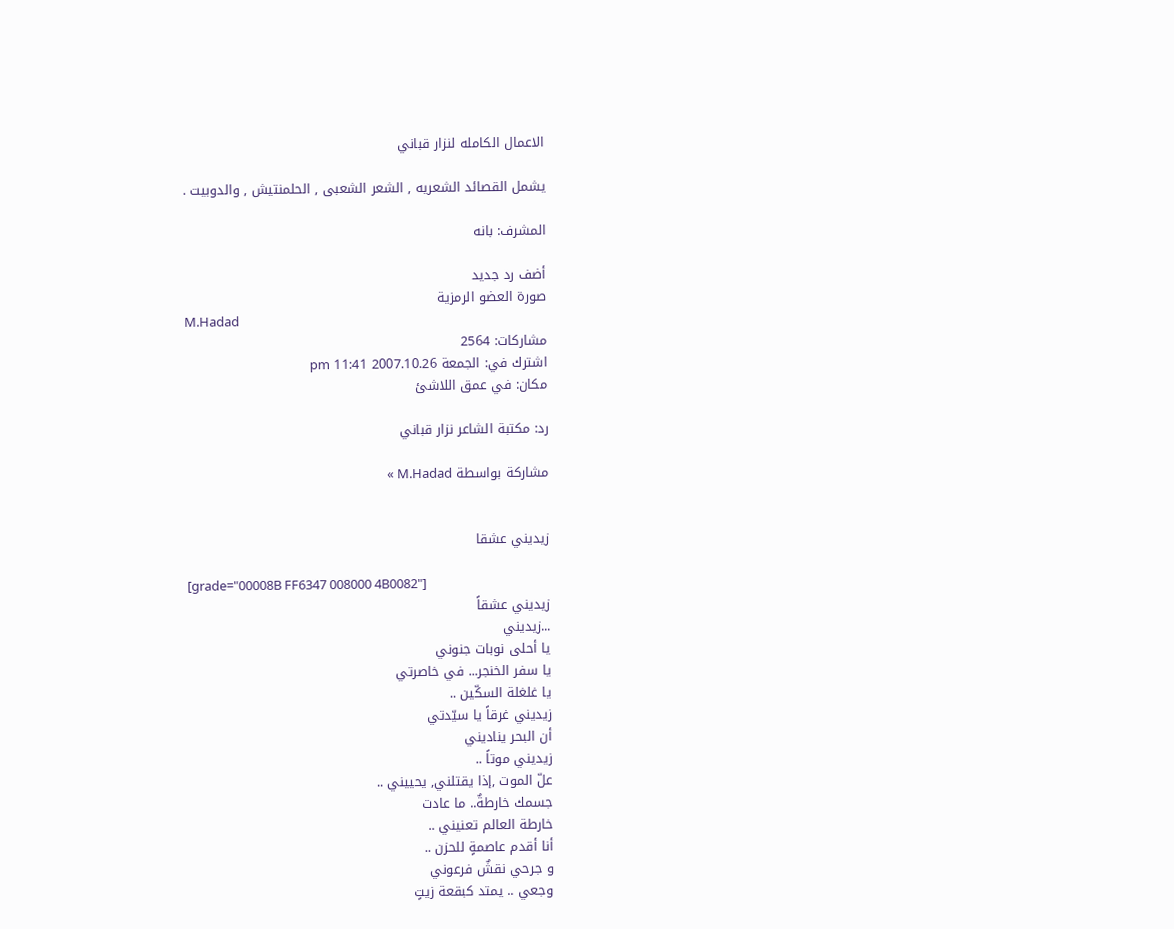الاعمال الكامله لنزار قباني

يشمل القصائد الشعريه , الشعر الشعبى , الحلمنتيش , والدوبيت .

المشرف: بانه

أضف رد جديد
صورة العضو الرمزية
M.Hadad
مشاركات: 2564
اشترك في: الجمعة 2007.10.26 11:41 pm
مكان: في عمق اللاشئ

رد: مكتبة الشاعر نزار قباني

مشاركة بواسطة M.Hadad »


زيديني عشقا

[grade="00008B FF6347 008000 4B0082"]
زيديني عشقاً
...زيديني
يا أحلى نوبات جنوني
يا سفر الخنجر... في خاصرتي
يا غلغلة السكّين ..
زيديني غرقاً يا سيّدتي
أن البحر يناديني
زيديني موتاً ..
علّ الموت ,إذا يقتلني, يحييني ..
جسمك خارطةٌ.. ما عادت
خارطة العالم تعنيني ..
أنا أقدم عاصمةٍ للحزن ..
و جرحي نقشٌ فرعوني
وجعي .. يمتد كبقعة زيتٍ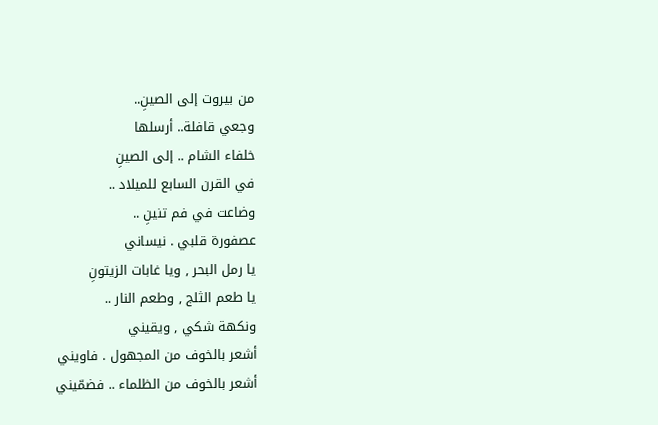من بيروت إلى الصينِ..
وجعي قافلة.. أرسلها
خلفاء الشام .. إلى الصينِ
في القرن السابع للميلاد ..
وضاعت في فم تنينِ ..
عصفورة قلبي . نيساني
يا رمل البحر , ويا غابات الزيتونِ
يا طعم الثلج , وطعم النار ..
ونكهة شكي , ويقيني
أشعر بالخوف من المجهول . فاويني
أشعر بالخوف من الظلماء .. فضمّيني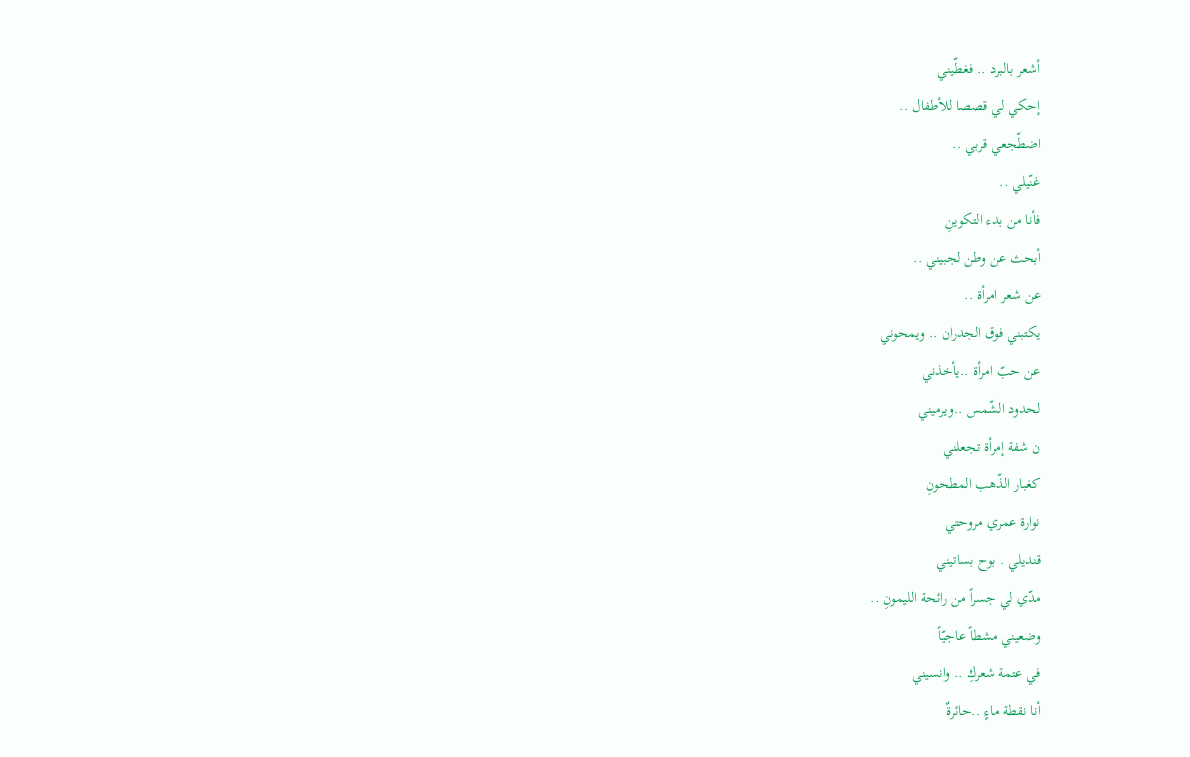أشعر بالبرد .. فغطّيني
إحكي لي قصصا للأطفال ..
اضطّجعي قربي ..
غنّيلي ..
فأنا من بدء التكوينِ
أبحث عن وطن لجبيني ..
عن شعر امرأة ..
يكتبني فوق الجدران .. ويمحوني
عن حبّ امرأة ..يأخذني
لحدود الشّمس ..ويرميني
ن شفة إمرأة تجعلني
كغبار الذّهب المطحونِ
نوارة عمري مروحتي
قنديلي . بوح بساتيني
مدّي لي جسراً من رائحة الليمونِ ..
وضعيني مشطاً عاجيّاً
في عتمة شعركِ .. وانسيني
أنا نقطة ماءٍ ..حائرةٌ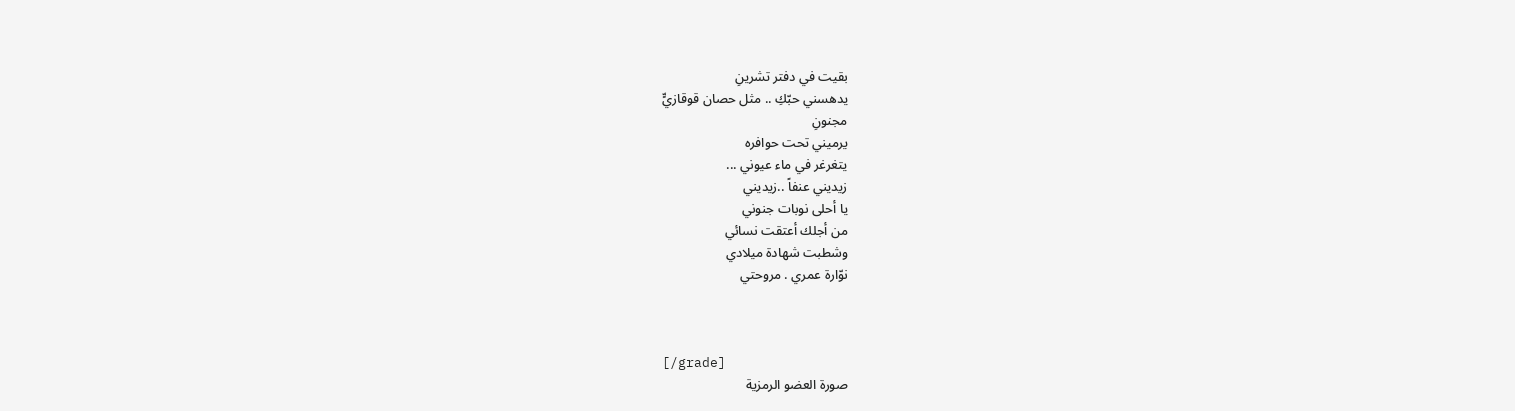بقيت في دفتر تشرينِ
يدهسني حبّكِ .. مثل حصان قوقازيٍّ
مجنونِ
يرميني تحت حوافره
يتغرغر في ماء عيوني ...
زيديني عنفاً ..زيديني
يا أحلى نوبات جنوني
من أجلك أعتقت نسائي
وشطبت شهادة ميلادي
نوّارة عمري . مروحتي



[/grade]
صورة العضو الرمزية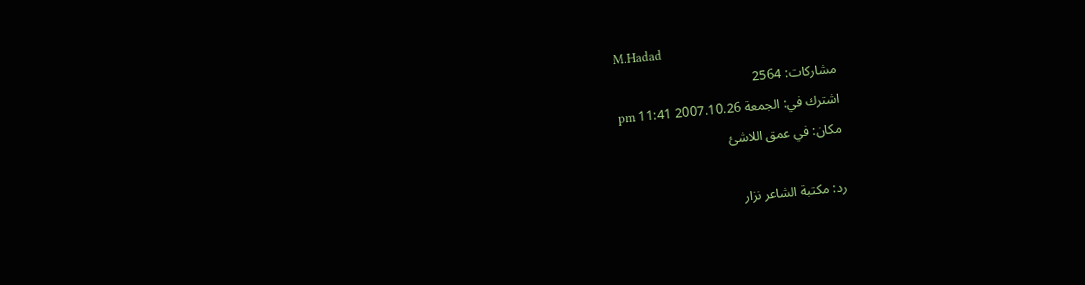M.Hadad
مشاركات: 2564
اشترك في: الجمعة 2007.10.26 11:41 pm
مكان: في عمق اللاشئ

رد: مكتبة الشاعر نزار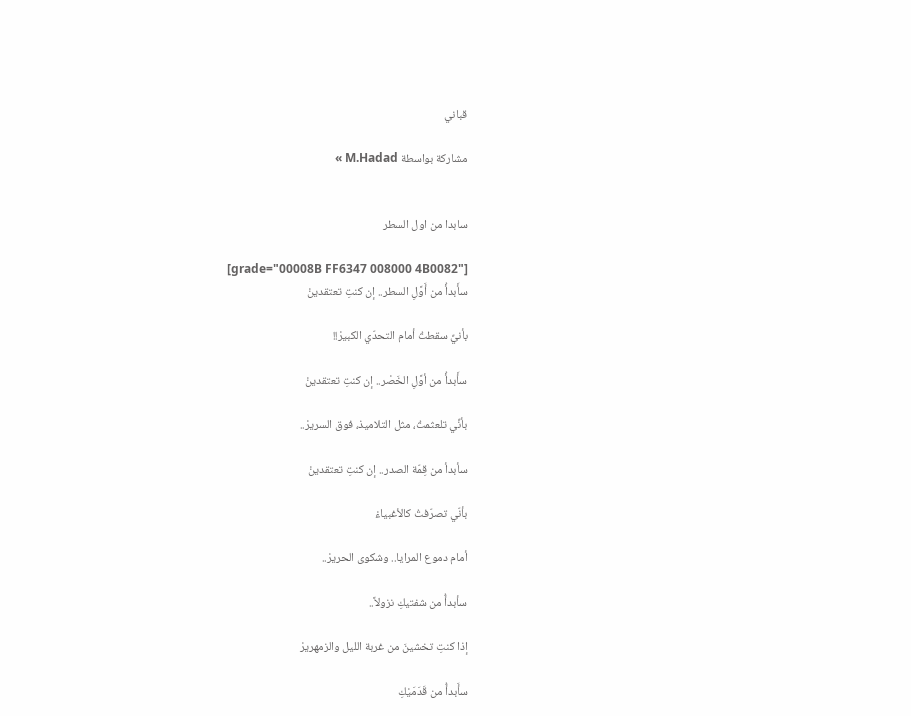قباني

مشاركة بواسطة M.Hadad »


سابدا من اول السطر

[grade="00008B FF6347 008000 4B0082"]
سأَبدأُ من أَوَّلِ السطر.. إن كنتِ تعتقدينْ

بأنيِّ سقطتُ أمام التحدّي الكبيرْ!!

سأَبدأُ من أوَّلِ الخَصْر.. إن كنتِ تعتقدينْ

بأنِّي تلعثمتُ، مثل التلاميذ، فوق السريرْ..

سأبدأ من قِمّة الصدر.. إن كنتِ تعتقدينْ

بأنّي تصرّفتُ كالأغبياءْ

أمام دموع المرايا.. وشكوى الحريرْ..

سأبدأُ من شفتيكِ نزولاً..

إذا كنتِ تخشينَ من غربة الليل والزمهريرْ

سأَبدأُ من قَدَمَيْكِ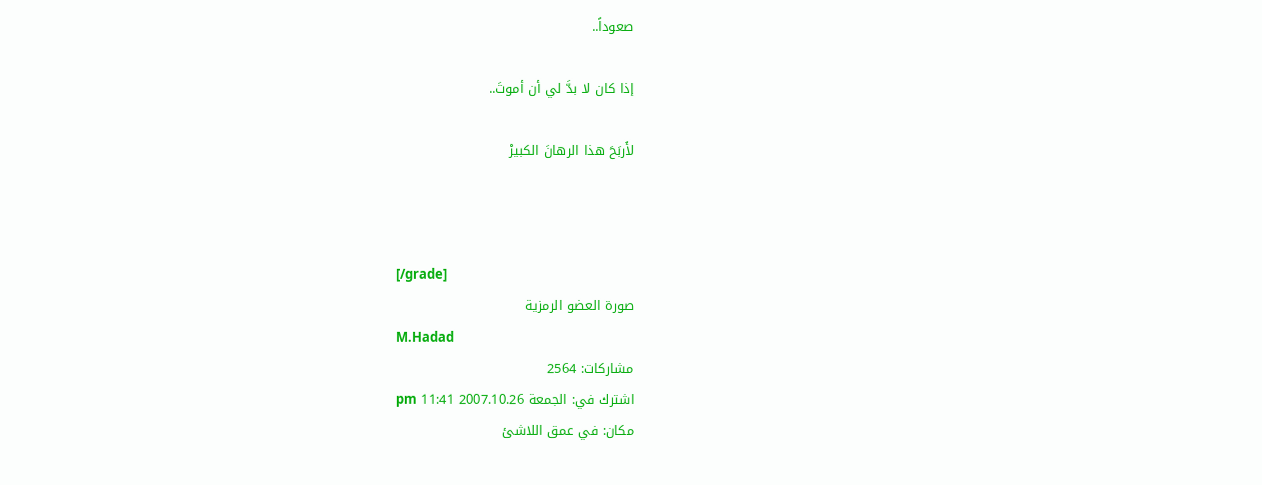صعوداً..

إذا كان لا بدَّ لي أن أموتَ..

لأَربَحَ هذا الرهانَ الكبيرْ



[/grade]
صورة العضو الرمزية
M.Hadad
مشاركات: 2564
اشترك في: الجمعة 2007.10.26 11:41 pm
مكان: في عمق اللاشئ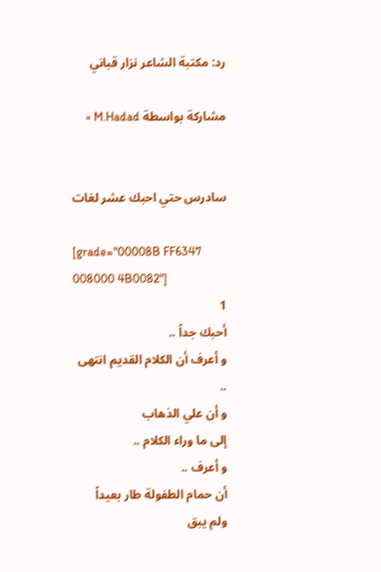رد: مكتبة الشاعر نزار قباني

مشاركة بواسطة M.Hadad »


سادرس حتي احبك عشر لغات

[grade="00008B FF6347 008000 4B0082"]
1
أحبك جداً ..
و أعرف أن الكلام القديم انتهى ..
و أن علي الذهاب
إلى ما وراء الكلام ..
و أعرف ..
أن حمام الطفولة طار بعيداً
ولم يبق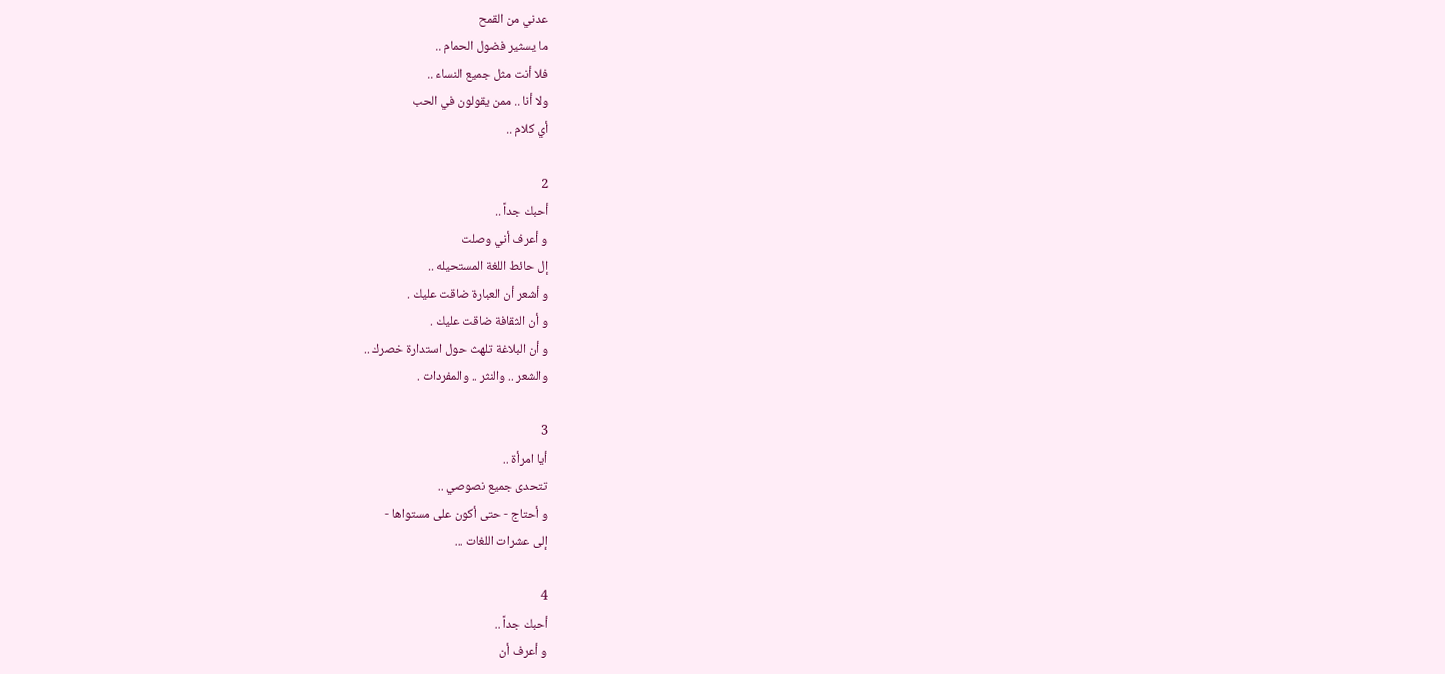عدني من القمح
ما يسثير فضول الحمام ..
فلا أنت مثل جميع النساء ..
ولا أنا .. ممن يقولون في الحب
أي كلام ..

2
أحبك جداً ..
و أعرف أني وصلت
إل حائط اللغة المستحيله ..
و أشعر أن العبارة ضاقت عليك .
و أن الثقافة ضاقت عليك .
و أن البلاغة تلهث حول استدارة خصرك ..
والشعر .. والنثر .. والمفردات .

3
أيا امرأة ..
تتحدى جميع نصوصي ..
و أحتاج - حتى أكون على مستواها -
إلى عشرات اللغات ...

4
أحبك جداً ..
و أعرف أن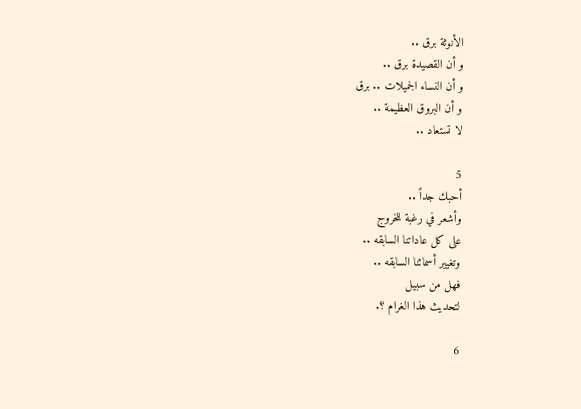الأنوثة برق ..
و أن القصيدة برق ..
و أن النساء الجميلات .. برق
و أن البروق العظيمة ..
لا تستعاد ..

5
أحبك جداً ..
وأشعر في رغبة للخروج
على كل عاداتنا السابقه ..
وتغيير أسمائنا السابقه ..
فهل من سبيل
لتحديث هذا الغرام ؟.

6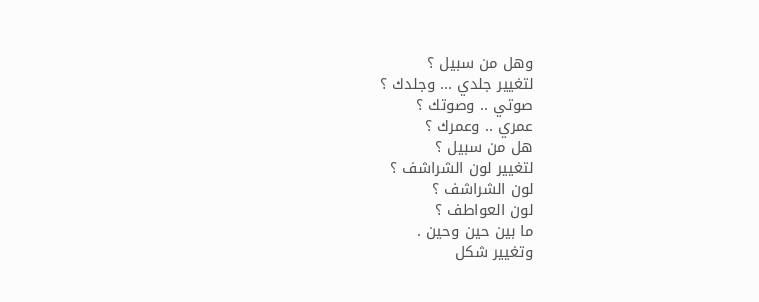وهل من سبيل ؟
لتغيير جلدي ... وجلدك ؟
صوتي .. وصوتك ؟
عمري .. وعمرك ؟
هل من سبيل ؟
لتغيير لون الشراشف ؟
لون الشراشف ؟
لون العواطف ؟
ما بين حين وحين .
وتغيير شكل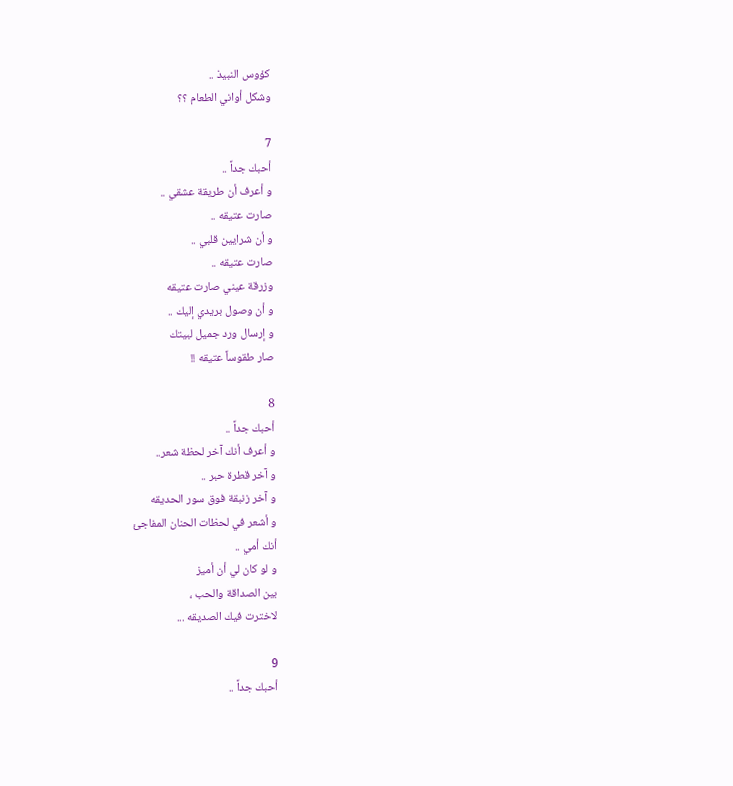كؤوس النبيذ ..
وشكل أواني الطعام ؟؟

7
أحبك جداً ..
و أعرف أن طريقة عشقي ..
صارت عتيقه ..
و أن شرايين قلبي ..
صارت عتيقه ..
وزرقة عيني صارت عتيقه
و أن وصول بريدي إليك ..
و إرسال ورد جميل لبيتك
صار طقوساً عتيقه !!

8
أحبك جداً ..
و أعرف أنك آخر لحظة شعر..
و آخر قطرة حبر ..
و آخر زنبقة فوق سور الحديقه
و أشعر في لحظات الحنان المفاجئ
أنك أمي ..
و لو كان لي أن أميز
بين الصداقة والحب ،
لاخترت فيك الصديقه ...

9
أحبك جداً ..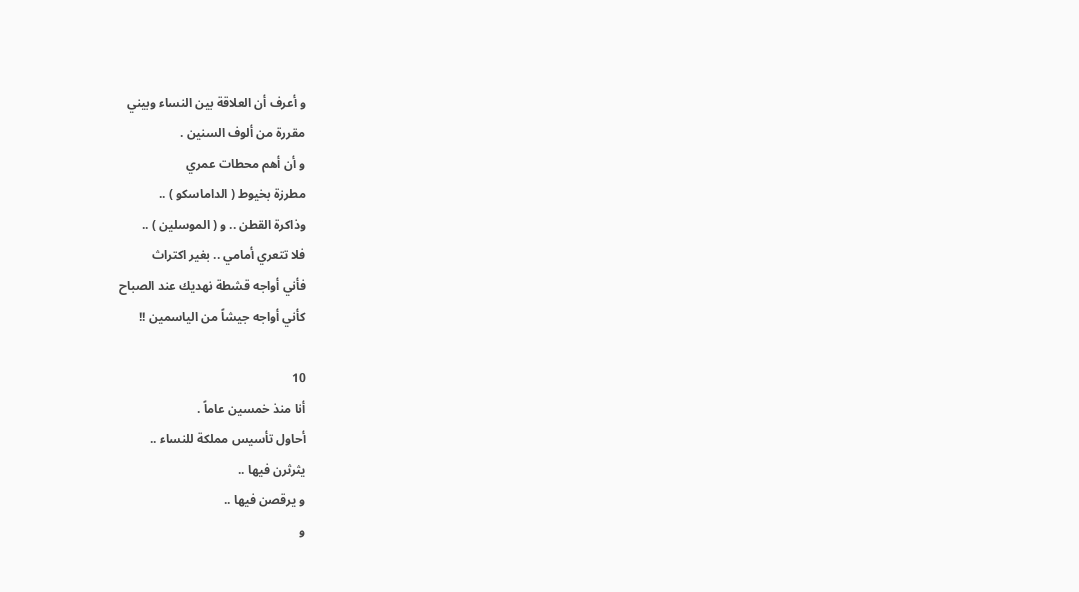و أعرف أن العلاقة بين النساء وبيني
مقررة من ألوف السنين .
و أن أهم محطات عمري
مطرزة بخيوط ( الداماسكو ) ..
وذاكرة القطن .. و ( الموسلين ) ..
فلا تتعري أمامي .. بغير اكتراث
فأني أواجه قشطة نهديك عند الصباح
كأني أواجه جيشاً من الياسمين !!

10
أنا منذ خمسين عاماً .
أحاول تأسيس مملكة للنساء ..
يثرثرن فيها ..
و يرقصن فيها ..
و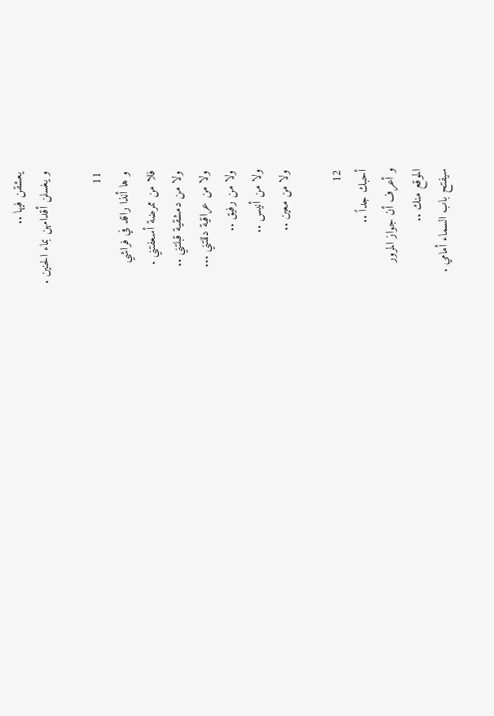يعشقن فيها ..
و يغسلن أقدامهن بماء الحنين .

11
و ها أنذا راقد في فراشي
فلا من ممرضة أسعفتني .
ولا من دمشقية قبلتني ..
ولا من عراقية دللتني ...
ولا من رفيق ..
ولا من أنيس ..
ولا من معين ..

12
أحبك جداً ..
و أعرف أن جواز المرور
الموقع منك ..
سيفتح باب السماء أمامي .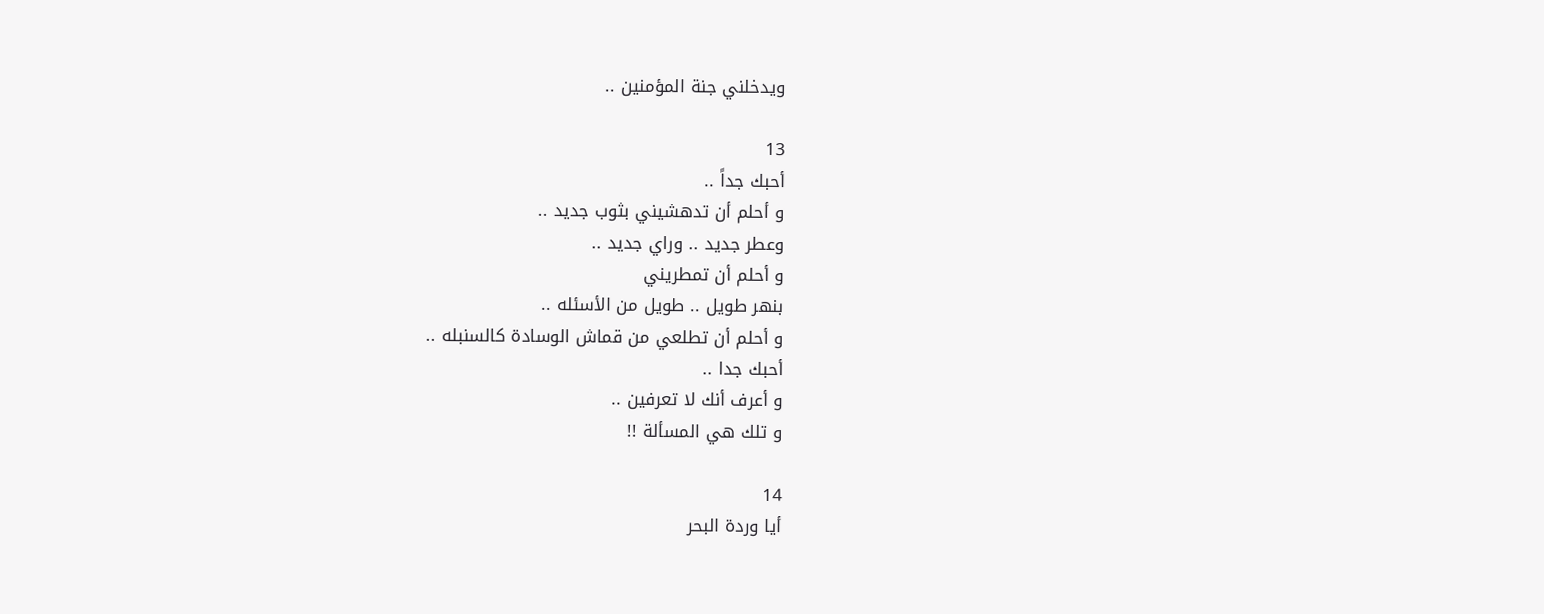ويدخلني جنة المؤمنين ..

13
أحبك جداً ..
و أحلم أن تدهشيني بثوب جديد ..
وعطر جديد .. وراي جديد ..
و أحلم أن تمطريني
بنهر طويل .. طويل من الأسئله ..
و أحلم أن تطلعي من قماش الوسادة كالسنبله ..
أحبك جدا ..
و أعرف أنك لا تعرفين ..
و تلك هي المسألة !!

14
أيا وردة البحر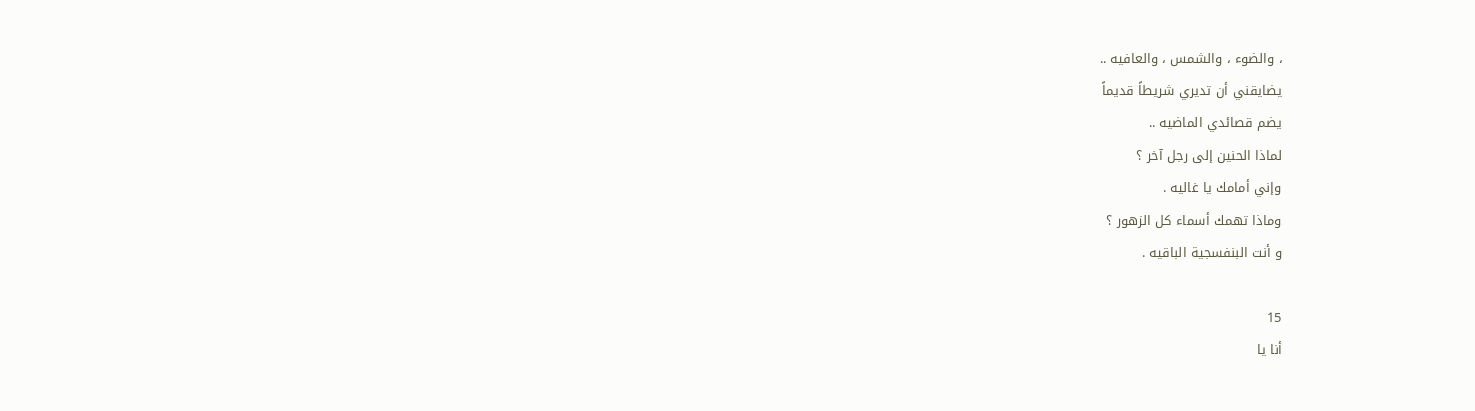، والضوء ، والشمس ، والعافيه ..
يضايقني أن تديري شريطاً قديماً
يضم قصائدي الماضيه ..
لماذا الحنين إلى رجل آخر ؟
وإني أمامك يا غاليه .
وماذا تهمك أسماء كل الزهور ؟
و أنت البنفسجية الباقيه .

15
أنا يا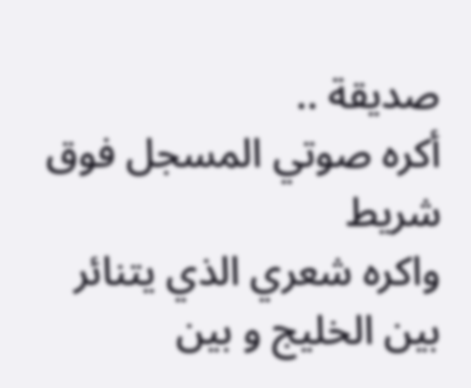صديقة ..
أكره صوتي المسجل فوق شريط
واكره شعري الذي يتنائر بين الخليج و بين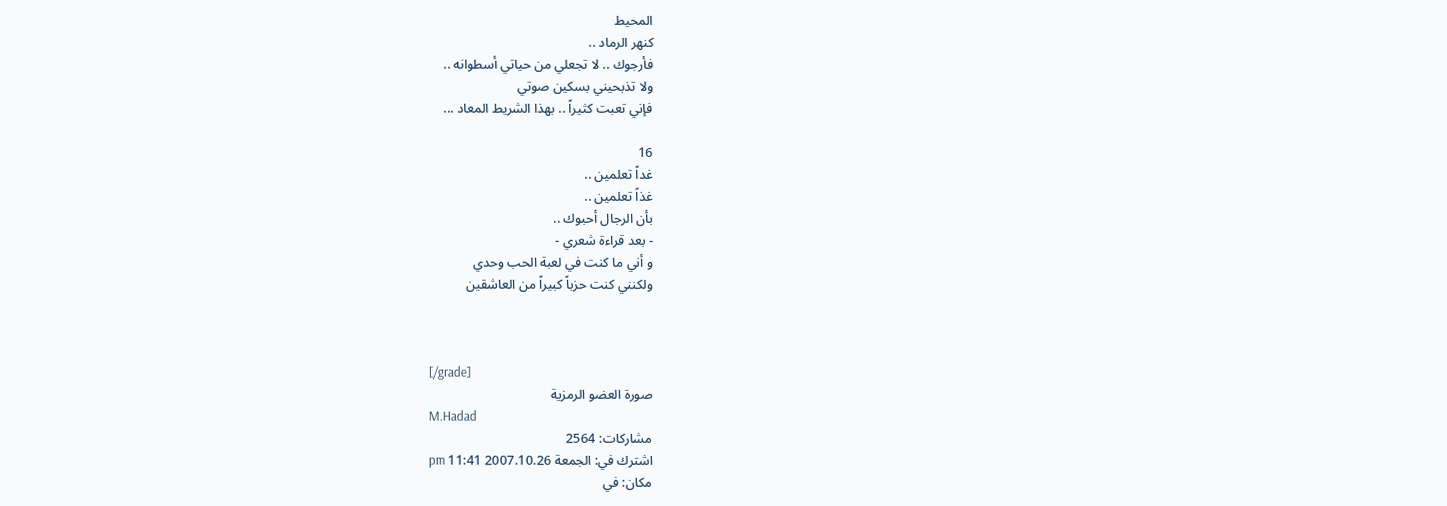المحيط
كنهر الرماد ..
فأرجوك .. لا تجعلي من حياتي أسطوانه ..
ولا تذبحيني بسكين صوتي
فإني تعبت كثيراً .. بهذا الشريط المعاد ...

16
غداً تعلمين ..
غذاً تعلمين ..
بأن الرجال أحبوك ..
- بعد قراءة شعري -
و أني ما كنت في لعبة الحب وحدي
ولكنني كنت حزباً كبيراً من العاشقين



[/grade]
صورة العضو الرمزية
M.Hadad
مشاركات: 2564
اشترك في: الجمعة 2007.10.26 11:41 pm
مكان: في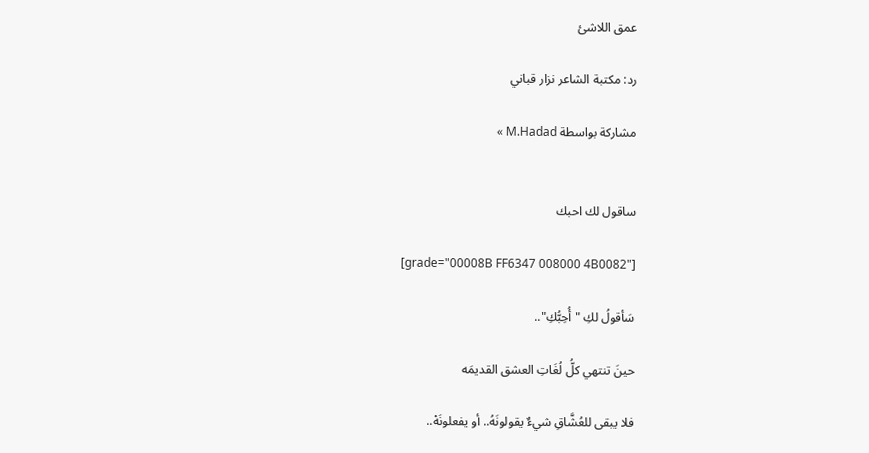عمق اللاشئ

رد: مكتبة الشاعر نزار قباني

مشاركة بواسطة M.Hadad »


ساقول لك احبك

[grade="00008B FF6347 008000 4B0082"]

سَأقولُ لكِ "أُحِبُّكِ"..

حينَ تنتهي كلُّ لُغَاتِ العشق القديمَه

فلا يبقى للعُشَّاقِ شيءٌ يقولونَهُ.. أو يفعلونَهْ..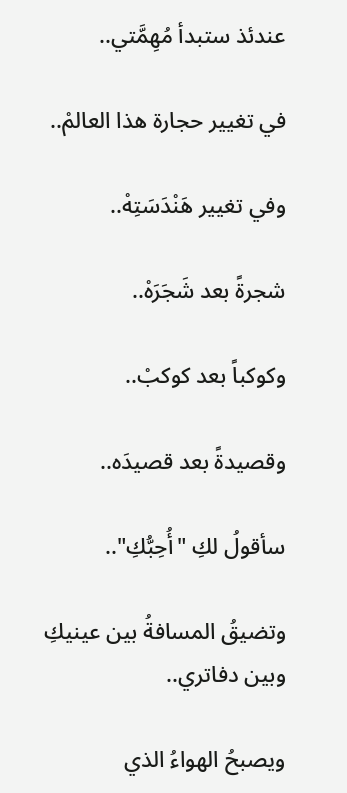عندئذ ستبدأ مُهِمَّتي..

في تغيير حجارة هذا العالمْ..

وفي تغيير هَنْدَسَتِهْ..

شجرةً بعد شَجَرَهْ..

وكوكباً بعد كوكبْ..

وقصيدةً بعد قصيدَه..

سأقولُ لكِ "أُحِبُّكِ"..

وتضيقُ المسافةُ بين عينيكِ وبين دفاتري..

ويصبحُ الهواءُ الذي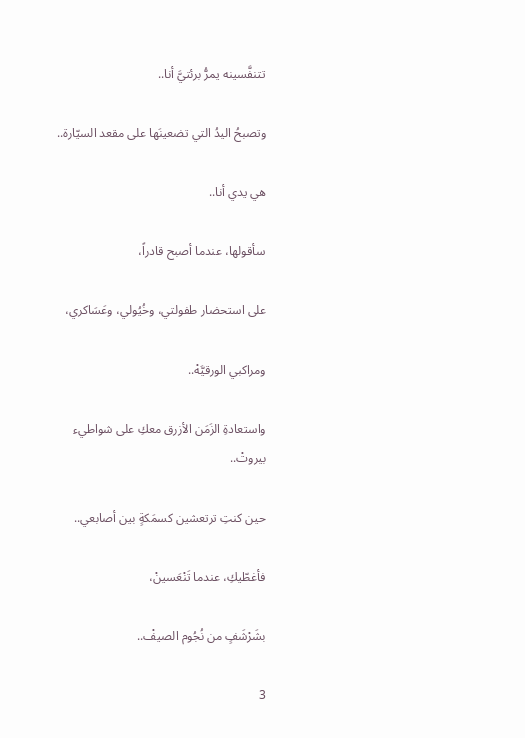تتنفَّسينه يمرُّ برئتيَّ أنا..

وتصبحُ اليدُ التي تضعينَها على مقعد السيّارة..

هي يدي أنا..

سأقولها، عندما أصبح قادراً،

على استحضار طفولتي، وخُيُولي، وعَسَاكري،

ومراكبي الورقيَّهْ..

واستعادةِ الزَمَن الأزرق معكِ على شواطيء بيروتْ..

حين كنتِ ترتعشين كسمَكةٍ بين أصابعي..

فأغطّيكِ، عندما تَنْعَسينْ،

بشَرْشَفٍ من نُجُوم الصيفْ..

3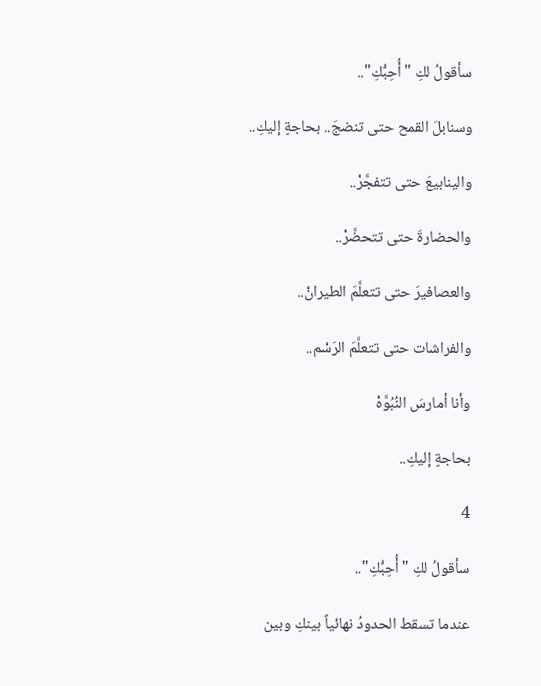سأقولُ لكِ "أُحِبُّكِ"..

وسنابلَ القمح حتى تنضجَ.. بحاجةٍ إليكِ..

والينابيعَ حتى تتفجَّرْ..

والحضارةَ حتى تتحضَّرْ..

والعصافيرَ حتى تتعلَّمَ الطيرانْ..

والفراشات حتى تتعلَّمَ الرَسْم..

وأنا أمارسَ النُبُوَّهْ

بحاجةٍ إليكِ..

4

سأقولُ لكِ "أُحِبُّكِ"..

عندما تسقط الحدودُ نهائياً بينكِ وبين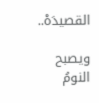القصيدَهْ..

ويصبح النومُ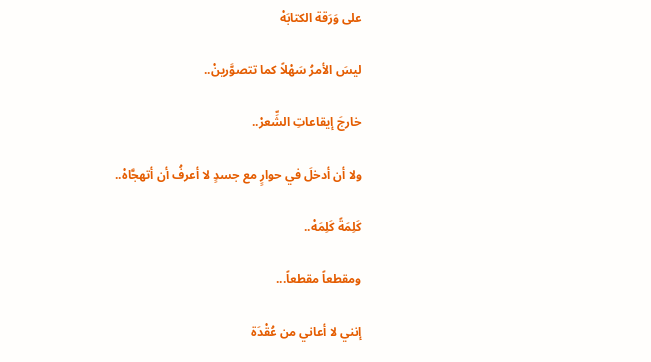على وَرَقة الكتابَهْ

ليسَ الأمرُ سَهْلاً كما تتصوَّرينْ..

خارجَ إيقاعاتِ الشِّعرْ..

ولا أن أدخلَ في حوارٍ مع جسدٍ لا أعرفُ أن أتهجَّاهْ..

كَلِمَةً كَلِمَهْ..

ومقطعاً مقطعاً...

إنني لا أعاني من عُقْدَة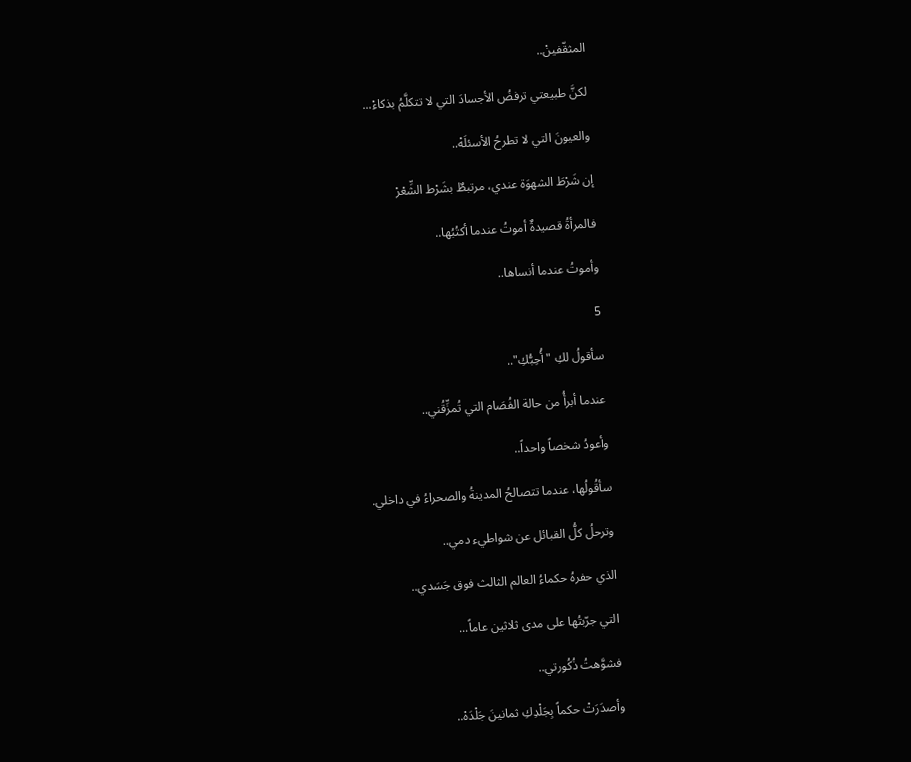المثقّفينْ..

لكنَّ طبيعتي ترفضُ الأجسادَ التي لا تتكلَّمُ بذكاءْ...

والعيونَ التي لا تطرحُ الأسئلَهْ..

إن شَرْطَ الشهوَة عندي، مرتبطٌ بشَرْط الشِّعْرْ

فالمرأةُ قصيدةٌ أموتُ عندما أكتُبُها..

وأموتُ عندما أنساها..

5

سأقولُ لكِ "أُحِبُّكِ"..

عندما أبرأُ من حالة الفُصَام التي تُمزِّقُني..

وأعودُ شخصاً واحداً..

سأقُولُها، عندما تتصالحُ المدينةُ والصحراءُ في داخلي.

وترحلُ كلُّ القبائل عن شواطيء دمي..

الذي حفرهُ حكماءُ العالم الثالث فوق جَسَدي..

التي جرّبتُها على مدى ثلاثين عاماً...

فشوَّهتُ ذُكُورتي..

وأصدَرَتْ حكماً بِجَلْدِكِ ثمانينَ جَلْدَهْ..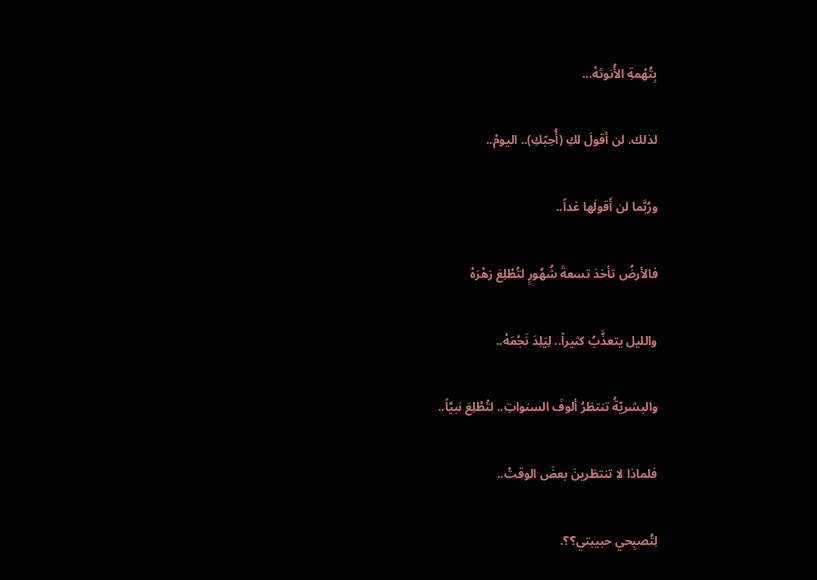بِتُهْمةِ الأُنوثهْ...

لذلك. لن أقولَ لكِ (أُحِبّكِ).. اليومْ..

ورُبَّما لن أَقولَها غداً..

فالأرضُ تأخذ تسعةَ شُهُورٍ لتُطْلِعَ زهْرَهْ

والليل يتعذَّبُ كثيراً.. لِيَلِدَ نَجْمَهْ..

والبشريّةُ تنتظرُ ألوفَ السنواتِ.. لتُطْلِعَ نبيَّاً..

فلماذا لا تنتظرينَ بعضَ الوقتْ..

لِتُصبِحي حبيبتي؟؟.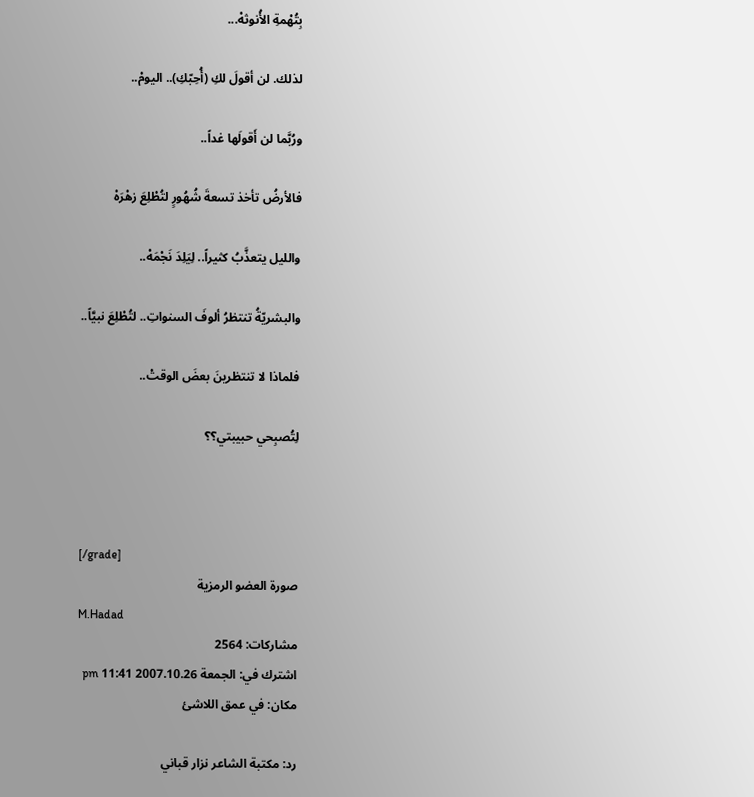بِتُهْمةِ الأُنوثهْ...

لذلك. لن أقولَ لكِ (أُحِبّكِ).. اليومْ..

ورُبَّما لن أَقولَها غداً..

فالأرضُ تأخذ تسعةَ شُهُورٍ لتُطْلِعَ زهْرَهْ

والليل يتعذَّبُ كثيراً.. لِيَلِدَ نَجْمَهْ..

والبشريّةُ تنتظرُ ألوفَ السنواتِ.. لتُطْلِعَ نبيَّاً..

فلماذا لا تنتظرينَ بعضَ الوقتْ..

لِتُصبِحي حبيبتي؟؟



[/grade]
صورة العضو الرمزية
M.Hadad
مشاركات: 2564
اشترك في: الجمعة 2007.10.26 11:41 pm
مكان: في عمق اللاشئ

رد: مكتبة الشاعر نزار قباني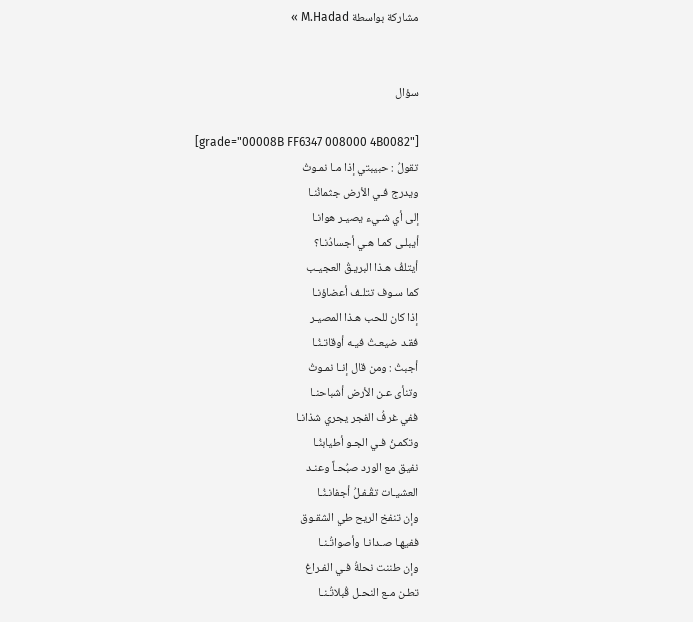مشاركة بواسطة M.Hadad »


سؤال

[grade="00008B FF6347 008000 4B0082"]
تقولُ : حبيبتي إذا مـا نمـوتُ
ويدرج فـي الأرض جثمانُنـا
إلى أي شـيء يصيـر هوانـا
أيبلـى كمـا هـي أجسادُنـا؟
أيتلفُ هـذا البريـقُ العجيـب
كما سـوف تتلـف أعضاؤنـا
إذا كان للحب هـذا المصيـر
فقـد ضيعـتُ فيـه أوقاتـنُـا
أجبتُ : ومن قال إنـا نمـوتُ
وتنأى عـن الأرض أشباحنـا
ففي غرفُ الفجر يجري شذانـا
وتكمـنُ فـي الجـو أطيابنُـا
نفيق مع الورد صبُحـاً وعنـد
العشيـات تقُـفـلُ أجفانـنُـا
وإن تنفخ الريح طي الشقـوق
ففيهـا صـدانـا وأصواتُـنـا
وإن طننت نحلةُ فـي الفـراغ
تطـن مـع النحـل قُبلاتُـنـا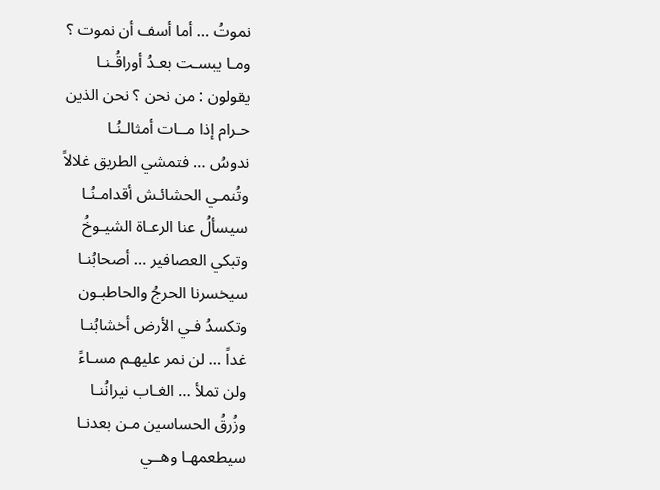نموتُ … أما أسف أن نموت ؟
ومـا يبسـت بعـدُ أوراقُـنـا
يقولون : من نحن ؟ نحن الذين
حـرام إذا مــات أمثالـنُـا
ندوسُ … فتمشي الطريق غلالاً
وتُنمـي الحشائـش أقدامـنُـا
سيسألُ عنا الرعـاة الشيـوخُ
وتبكي العصافير … أصحابُنـا
سيخسرنا الحرجُ والحاطبـون
وتكسدُ فـي الأرض أخشابُنـا
غداً … لن نمر عليهـم مسـاءً
ولن تملأ … الغـاب نيرانُنـا
وزُرقُ الحساسين مـن بعدنـا
سيطعمهـا وهــي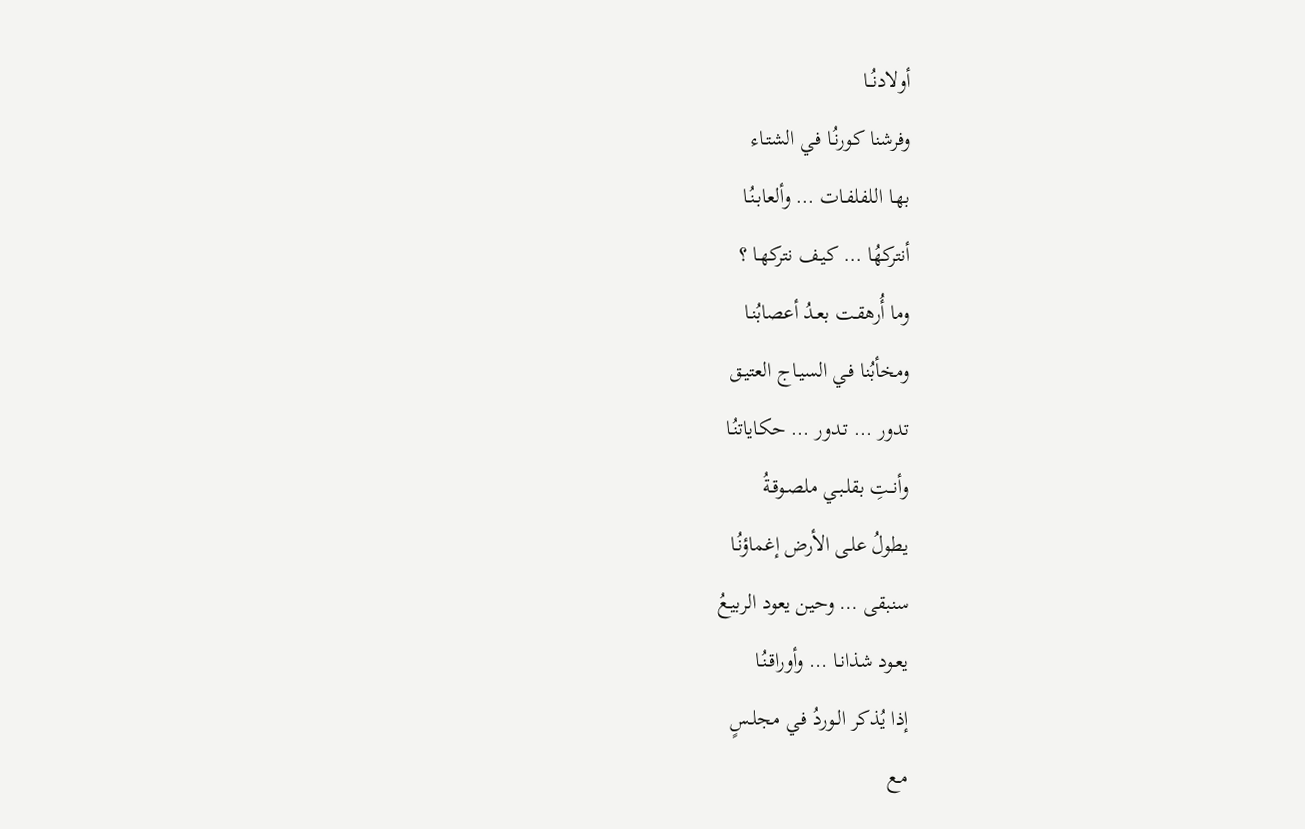أولادنُــا
وفرشنا كورنُـا فـي الشتـاء
بهـا اللفلفـات … وألعابـنُـا
أنتركهُا … كيـف نتركهـا ؟
وما أُرهقـت بعـدُ أعصابُنـا
ومخأبُنا فـي السيـاج العتيـق
تدور … تـدور … حكاياتنُـا
وأنــتِ بقلـبـي ملصـوقـةُ
يطولُ علـى الأرض إغماؤنُـا
سنبقى … وحين يعود الربيـعُ
يعـود شذانـا … وأوراقـنُـا
إذا يُذكر الـوردُ فـي مجلـسٍ
مـع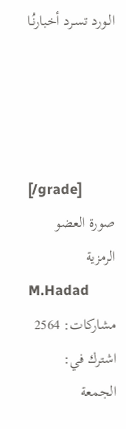الـورد تسـرد أخبارنُـا




[/grade]
صورة العضو الرمزية
M.Hadad
مشاركات: 2564
اشترك في: الجمعة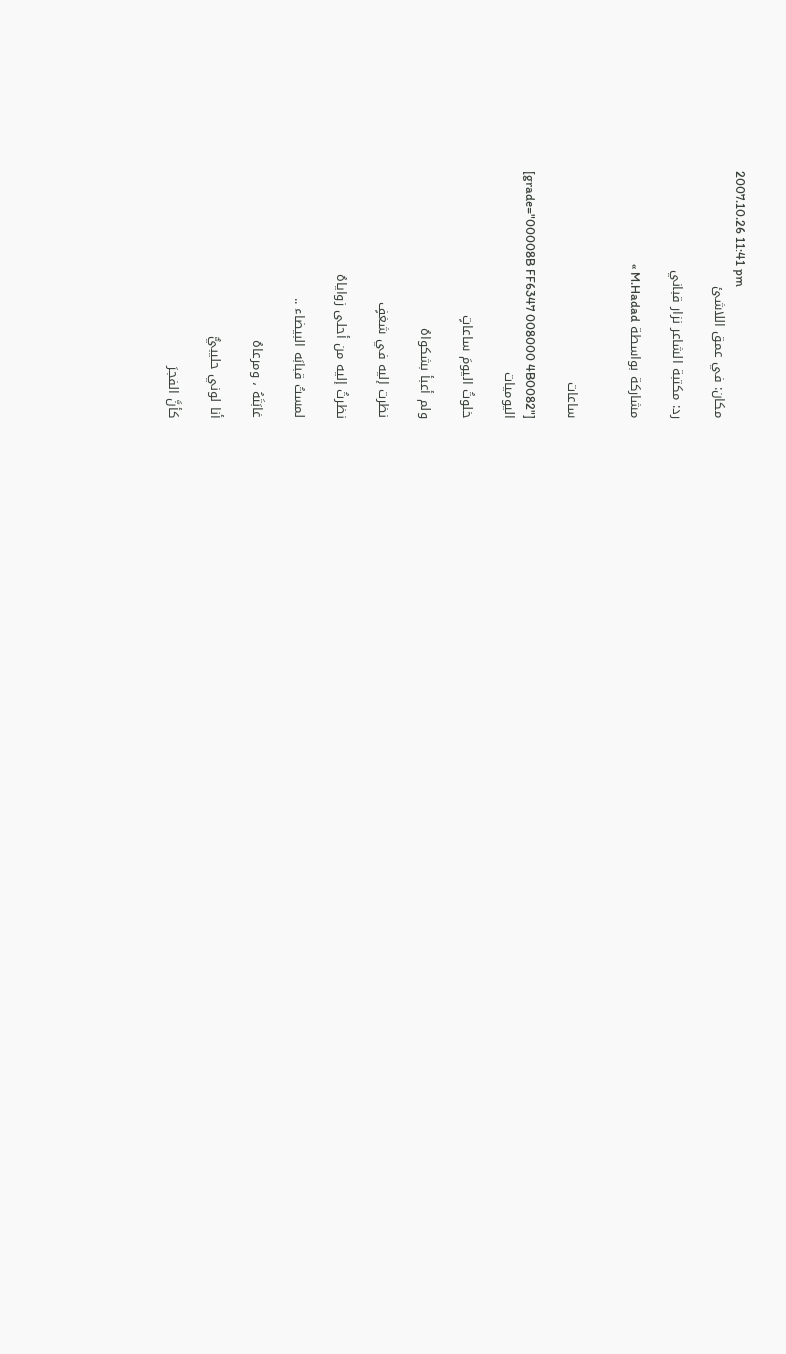2007.10.26 11:41 pm
مكان: في عمق اللاشئ

رد: مكتبة الشاعر نزار قباني

مشاركة بواسطة M.Hadad »


ساعات

[grade="00008B FF6347 008000 4B0082"]
اليوميات

خلوتُ اليومَ ساعاتٍ

ولم أعبأ بشكواهُ

نظرت إليه في شغفٍ

نظرتُ إليه من أحلى زواياهُ

لمستُ قبابَه البيضاء ..

غابَتَهُ ، ومرعاهُ

أنا لوني حليبيٌّ

كأنَّ الفجرَ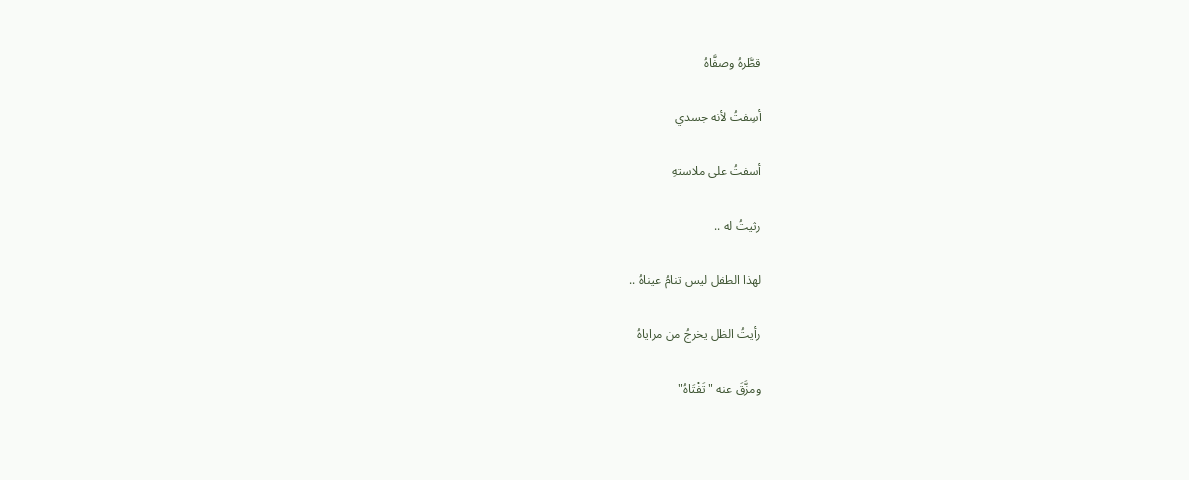قطَّرهُ وصفَّاهُ

أسِفتُ لأنه جسدي

أسفتُ على ملاستهِ

رثيتُ له ..

لهذا الطفل ليس تنامُ عيناهُ ..

رأيتُ الظل يخرجُ من مراياهُ

ومزَّقَ عنه "تَفْتَاهُ"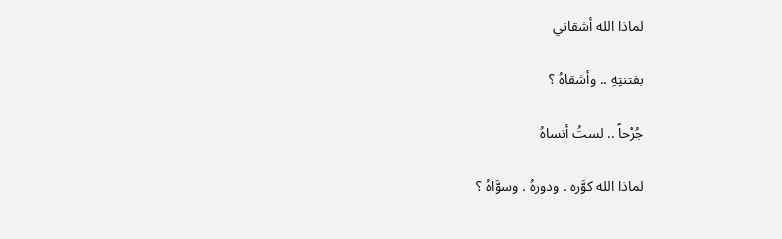لماذا الله أشقاني

بفتنتِهِ .. وأشقاهُ ؟

جُرْحاً .. لستُ أنساهُ

لماذا الله كوَّره . ودورهُ . وسوَّاهُ ؟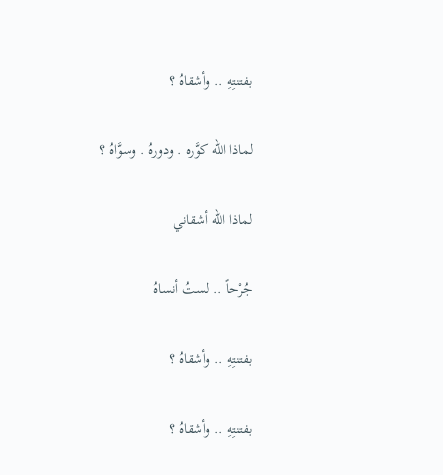بفتنتِهِ .. وأشقاهُ ؟

لماذا الله كوَّره . ودورهُ . وسوَّاهُ ؟

لماذا الله أشقاني

جُرْحاً .. لستُ أنساهُ

بفتنتِهِ .. وأشقاهُ ؟

بفتنتِهِ .. وأشقاهُ ؟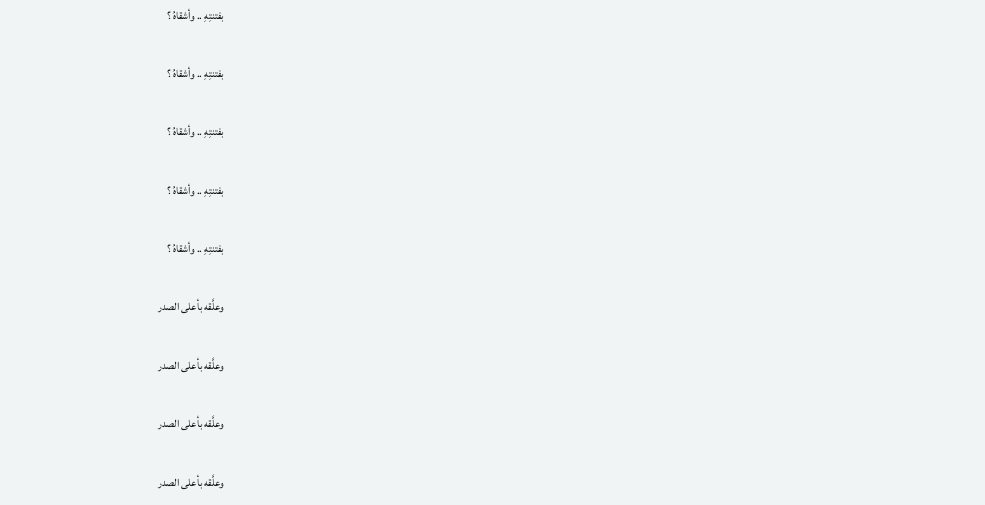بفتنتِهِ .. وأشقاهُ ؟

بفتنتِهِ .. وأشقاهُ ؟

بفتنتِهِ .. وأشقاهُ ؟

بفتنتِهِ .. وأشقاهُ ؟

بفتنتِهِ .. وأشقاهُ ؟

وعلَّقه بأعلى الصدر

وعلَّقه بأعلى الصدر

وعلَّقه بأعلى الصدر

وعلَّقه بأعلى الصدر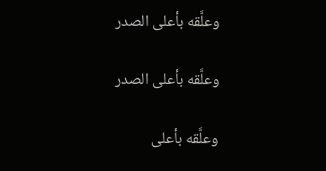وعلَّقه بأعلى الصدر

وعلَّقه بأعلى الصدر

وعلَّقه بأعلى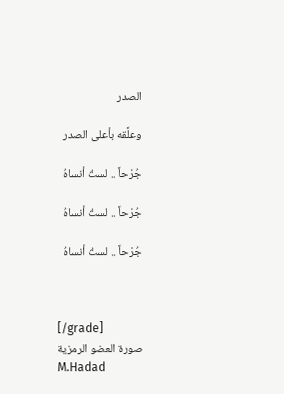الصدر

وعلَّقه بأعلى الصدر

جُرْحاً .. لستُ أنساهُ

جُرْحاً .. لستُ أنساهُ

جُرْحاً .. لستُ أنساهُ



[/grade]
صورة العضو الرمزية
M.Hadad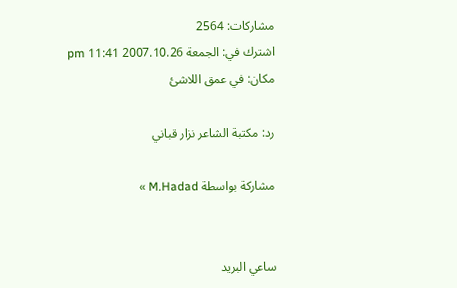مشاركات: 2564
اشترك في: الجمعة 2007.10.26 11:41 pm
مكان: في عمق اللاشئ

رد: مكتبة الشاعر نزار قباني

مشاركة بواسطة M.Hadad »


ساعي البريد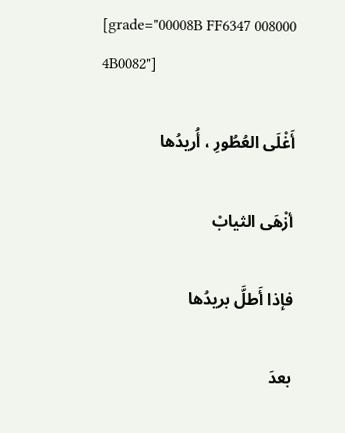[grade="00008B FF6347 008000 4B0082"]

أَغْلَى العُطُورِ ، أُريدُها

أزْهَى الثيابْ

فإذا أَطلَّ بريدُها

بعدَ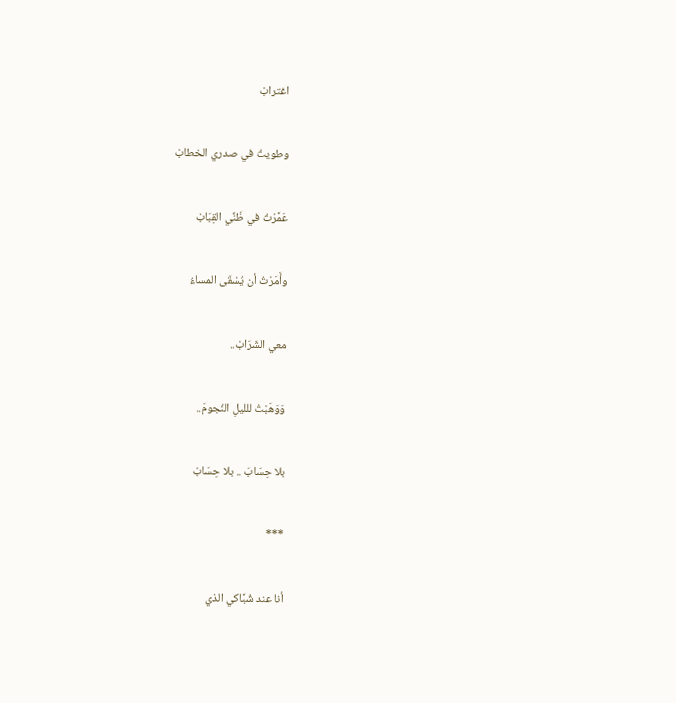اغترابْ

وطويتُ في صدري الخطابْ

عَمَّرْتُ في ظَنِّي القِبَابْ

وأَمَرْتُ أن يُسْقَى المساءُ

معي الشَرَابْ..

وَوَهَبْتُ للليلِ النُجومَ..

بلا حِسَابَ .. بلا حِسَابْ

***

أنا عند شُبَّاكي الذي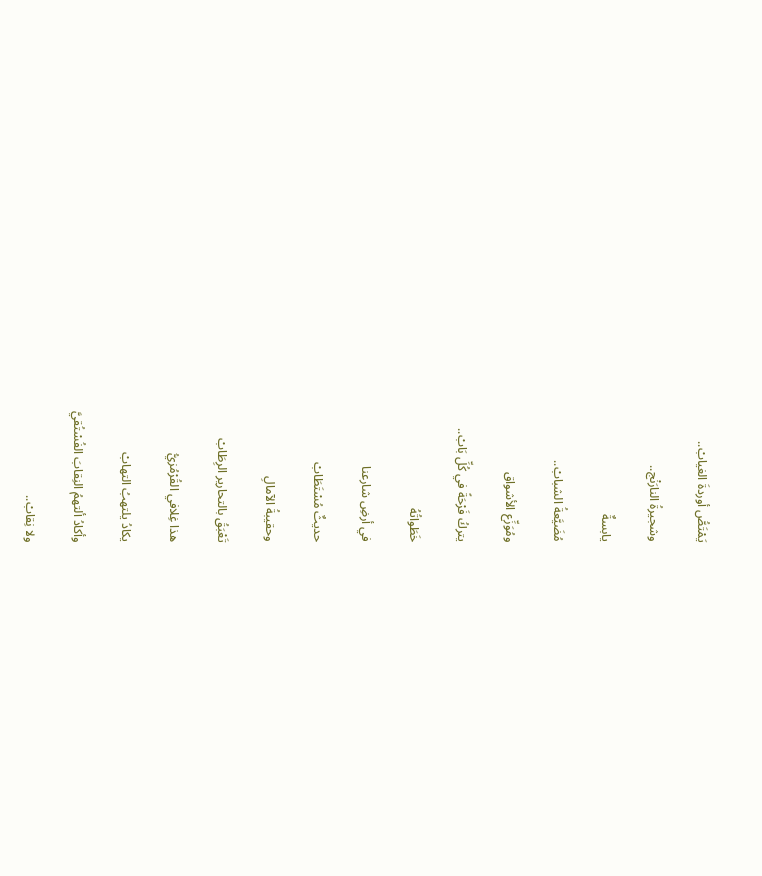يَمْتَصُّ أوردةَ الغيابْ..

وشجيرةُ النارَنْج..

يابسةٌ

مُضَيَّعةُ الشبابْ..

ومُوَزِّع الأشواق

يتركُ فَرْحَةً في كُلِّ بَابْ..

خَطَواتُهُ

في أرضِ شارعنا

حديثٌ مُسْتَطَابْ

وحقيبةُ الآمالِ

تَعْبَقُ بالتحارير الرِطَابْ

هذا غِلافي القُرْمُزيُّ

يكادُ يلتهبُ التهابْ

وأكادُ ألتهمُ النِقابَ الفُسْتُقيَّ

ولا نِقابْ..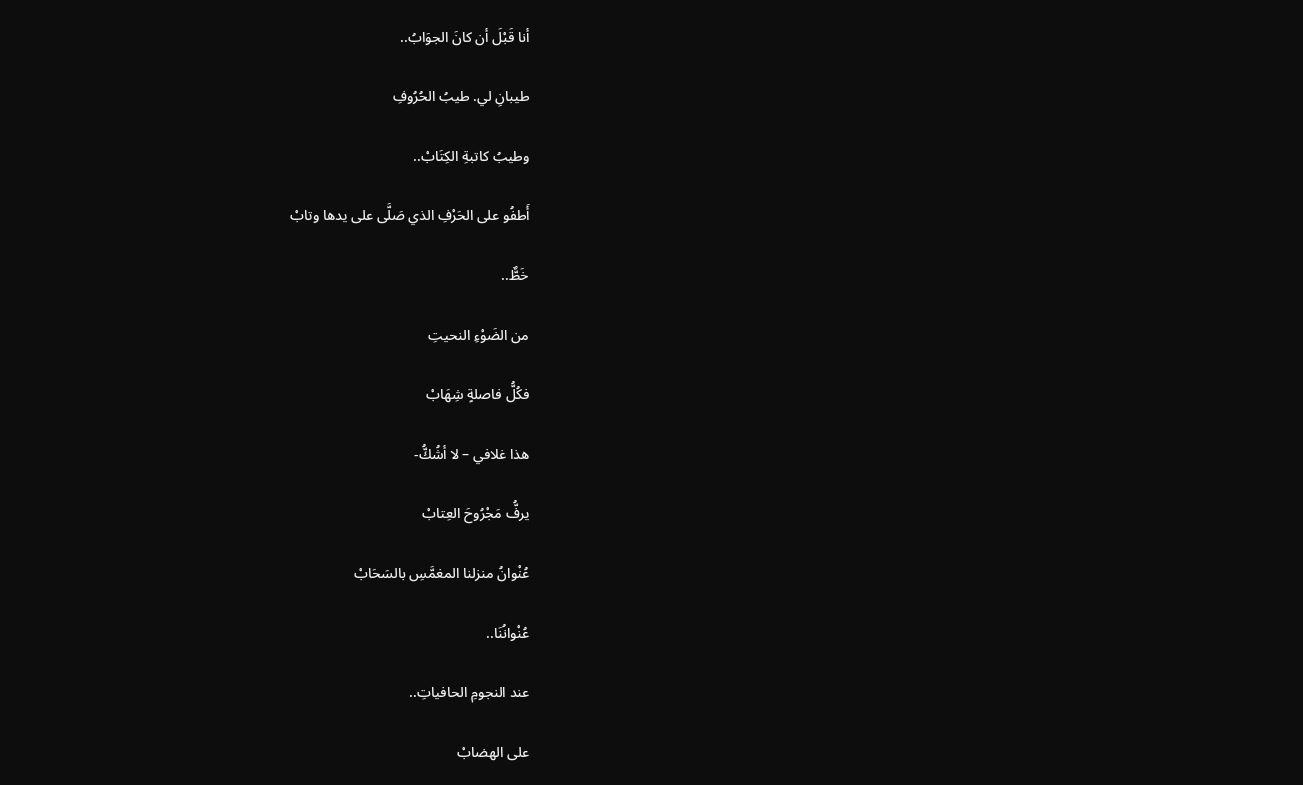أنا قَبْلَ أن كانَ الجوَابُ..

طيبانِ لي. طيبُ الحُرُوفِ

وطيبُ كاتبةِ الكِتَابْ..

أَطفُو على الحَرْفِ الذي صَلَّى على يدها وتابْ

خَطٌّ..

من الضَوْءِ النحيتِ

فكُلُّ فاصلةٍ شِهَابْ

هذا غلافي – لا أشُكُّ-

يرفُّ مَجْرُوحَ العِتابْ

عُنْوانُ منزلنا المغمَّسِ بالسَحَابْ

عُنْوانُنَا..

عند النجومِ الحافياتِ..

على الهضابْ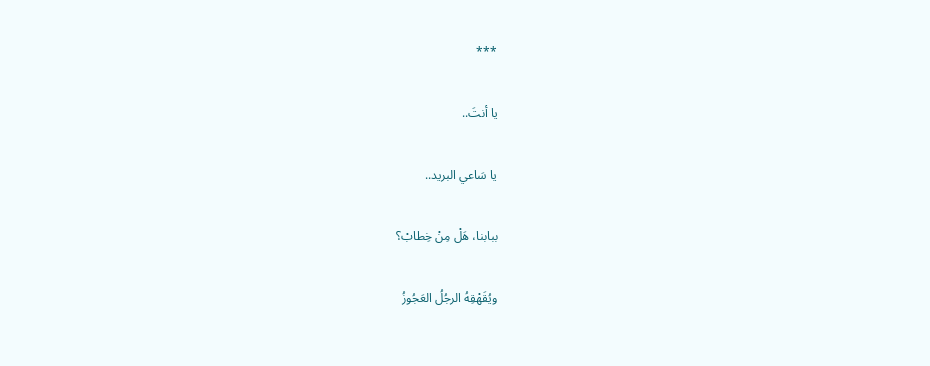***

يا أنتَ..

يا سَاعي البريد..

ببابنا، هَلْ مِنْ خِطابْ؟

ويُقَهْقِهُ الرجُلُ العَجُوزُ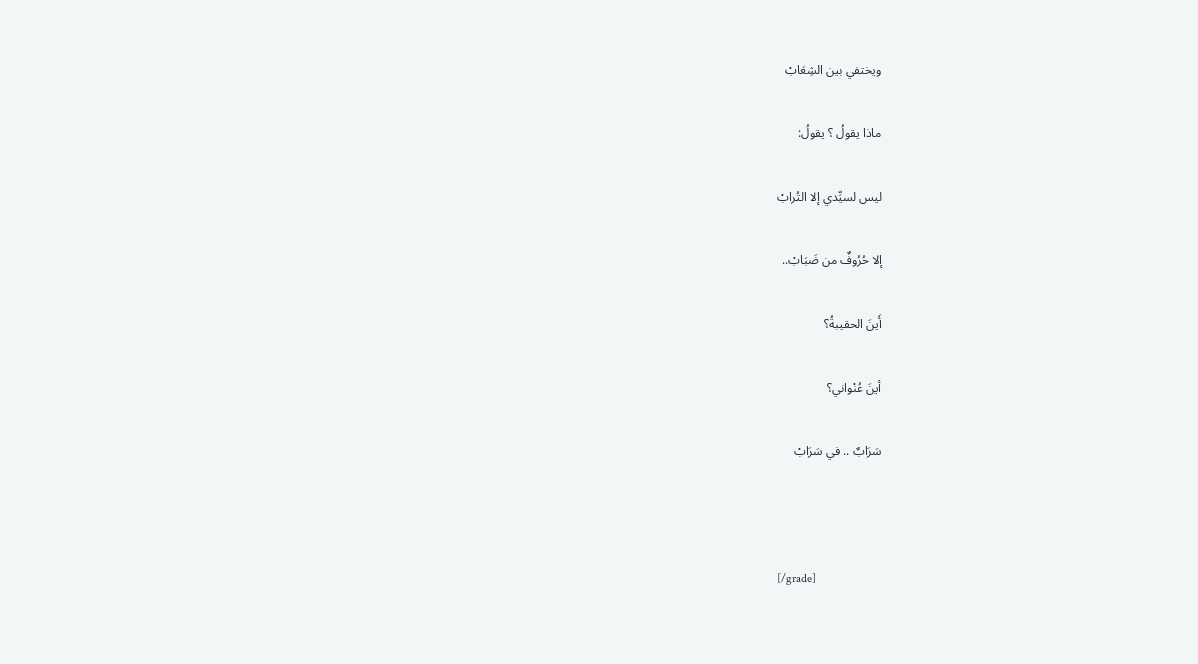ويختفي بين الشِعَابْ

ماذا يقولُ ؟ يقولُ:

ليس لسيِّدي إلا التُرابْ

إلا حُرُوفٌ من ضَبَابْ..

أَينَ الحقيبةُ؟

أينَ عُنْواني؟

سَرَابٌ .. في سَرَابْ



[/grade]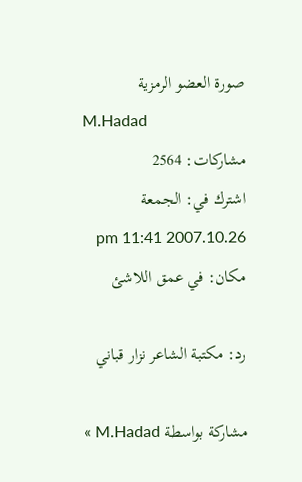صورة العضو الرمزية
M.Hadad
مشاركات: 2564
اشترك في: الجمعة 2007.10.26 11:41 pm
مكان: في عمق اللاشئ

رد: مكتبة الشاعر نزار قباني

مشاركة بواسطة M.Hadad »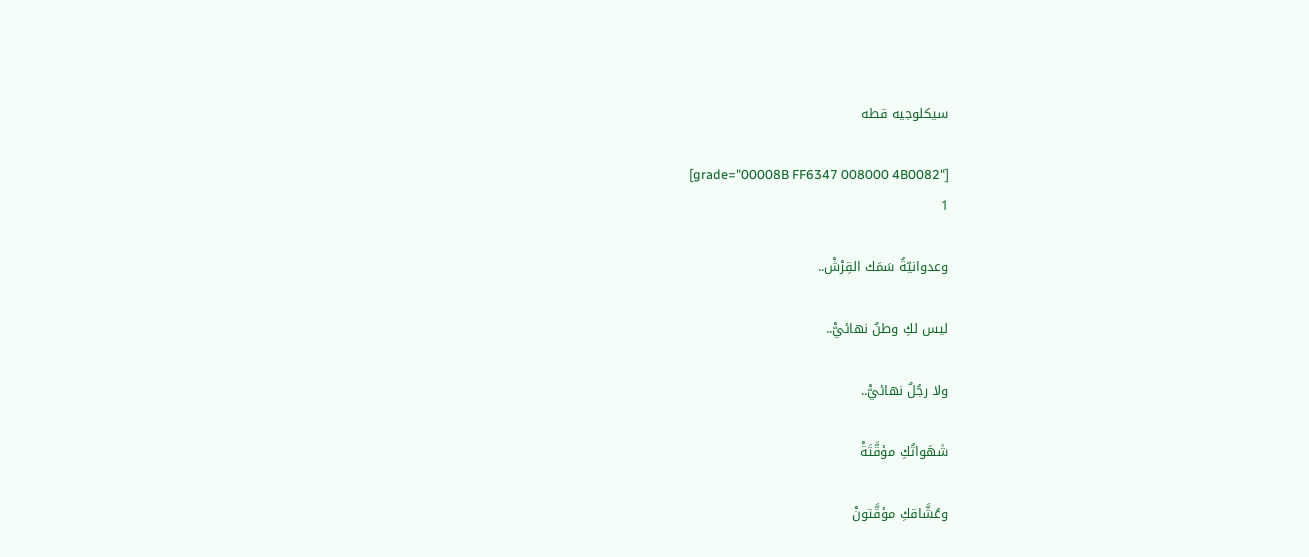سيكلوجيه قطه

[grade="00008B FF6347 008000 4B0082"]
1

وعدوانيّةُ سَمَك القِرْشْ..

ليس لكِ وطنٌ نهائيّْ..

ولا رجُلٌ نهائيّْ..

شَهَواتُكِ مؤقَّتَةْ

وعُشَّاقكِ مؤقَّتونْ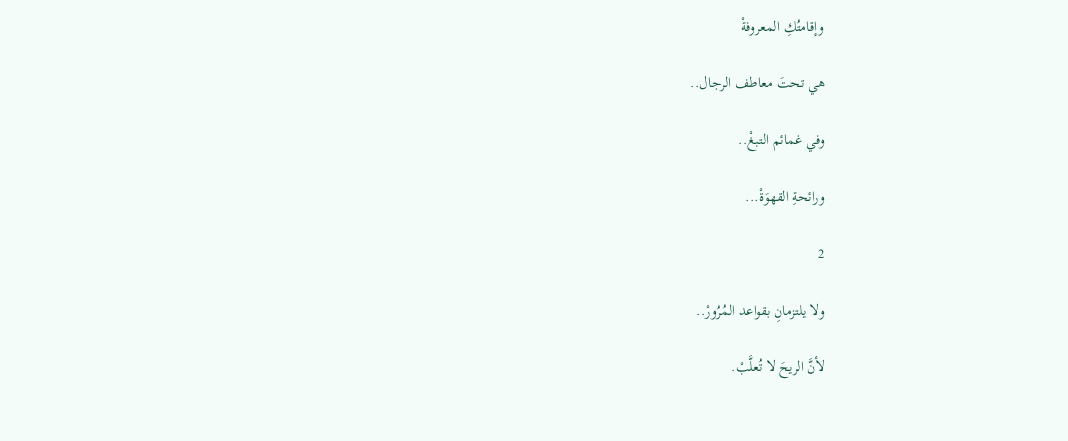وإقامتُكِ المعروفةْ

هي تحتَ معاطف الرجال..

وفي غمائم التبغْ..

ورائحةِ القهوَةْ...

2

ولا يلتزمانِ بقواعد المُرُورْ..

لأنَّ الريحَ لا تُعلَّبْ.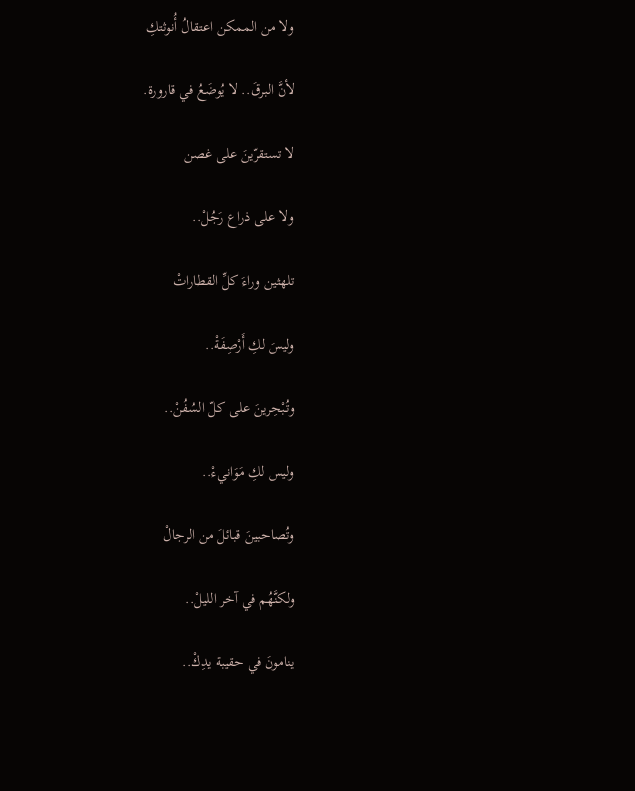ولا من الممكن اعتقالُ أُنوثتكِ

لأنَّ البرقَ.. لا يُوضَعُ في قارورة.

لا تستقرّينَ على غصن

ولا على ذراع رَجُلْ..

تلهثين وراءَ كلِّ القطاراتْ

وليسَ لكِ أَرْصِفَةْ..

وتُبْحِرينَ على كلّ السُفُنْ..

وليس لكِ مَوَانيءْ..

وتُصاحبينَ قبائلَ من الرجالْ

ولكنَّهُم في آخر الليلْ..

ينامونَ في حقيبة يدِكْ..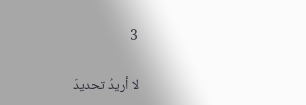3

لا أريدُ تحديدَ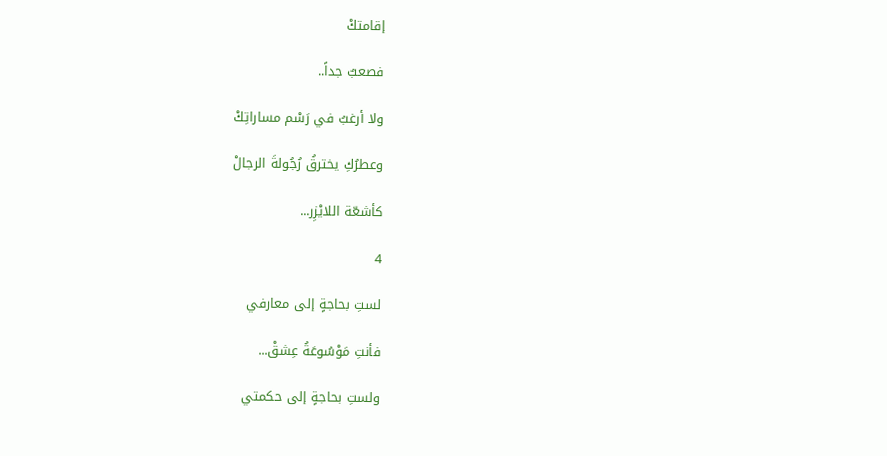إقامتكْ

فصعبٌ جداً..

ولا أرغبُ في رَسْم مساراتِكْ

وعطرُكِ يخترقُ رُجُولةَ الرجالْ

كأشعّة اللايْزِر...

4

لستِ بحاجةٍ إلى معارفي

فأنتِ مَوْسُوعَةُ عِشقْ...

ولستِ بحاجةٍ إلى حكمتي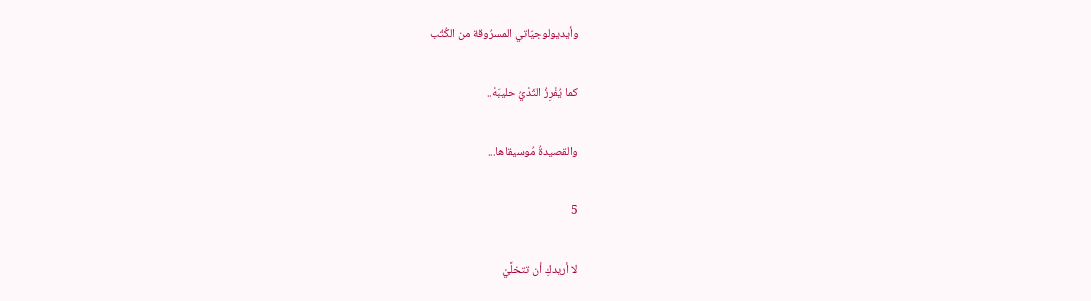وأيديولوجيّاتي المسرُوقة من الكُتُب

كما يُفْرِزُ الثَدْيُ حليبَهْ..

والقصيدةُ مُوسيقاها...

5

لا أريدكِ أن تتخلَّيْ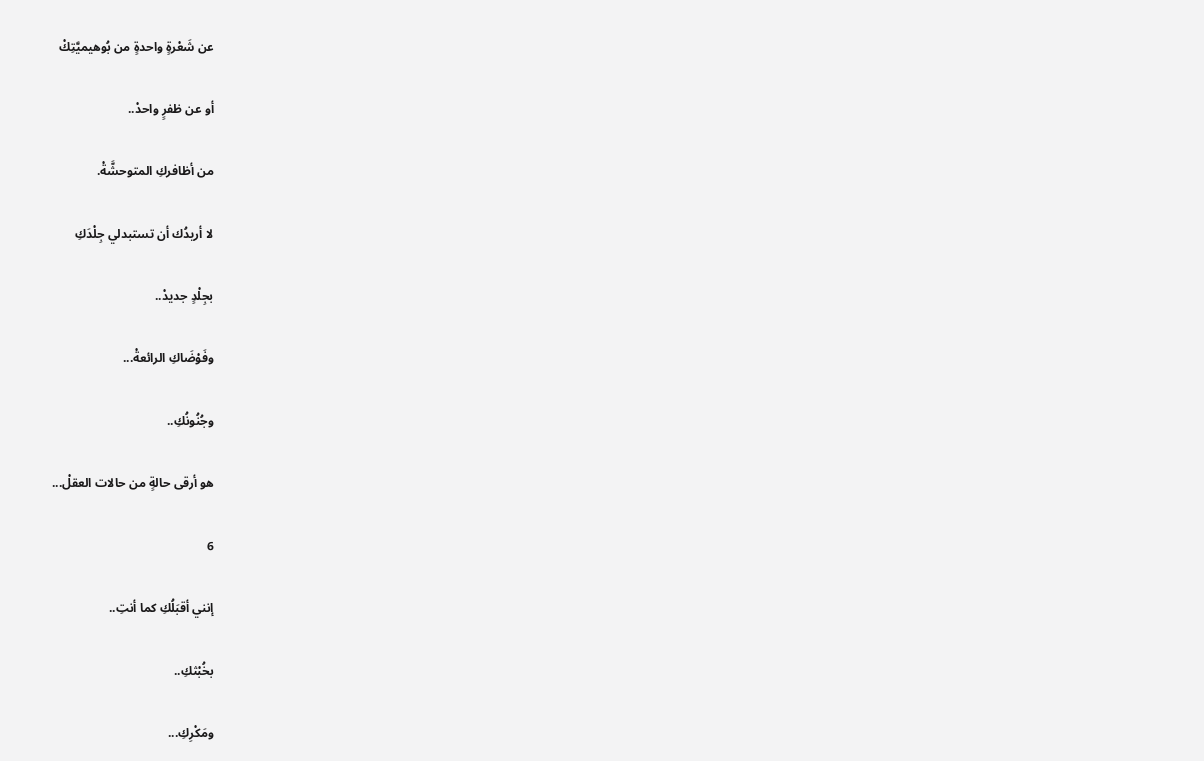عن شَعْرةٍ واحدةٍ من بُوهيميَّتِكْ

أو عن ظفرٍ واحدْ..

من أظافركِ المتوحشَّةْ.

لا أريدُك أن تستبدلي جِلْدَكِ

بجِلْدٍ جديدْ..

وفَوْضَاكِ الرائعةْ...

وجُنُونُكِ..

هو أرقى حالةٍ من حالات العقلْ...

6

إنني أقبَلُكِ كما أنتِ..

بخُبْثكِ..

ومَكْرِكِ...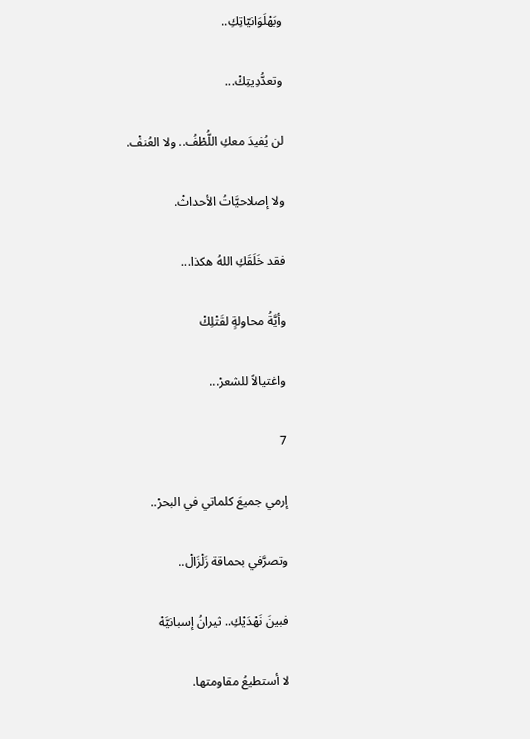وبَهْلَوَانيّاتِكِ..

وتعدُّدِيتِكْ...

لن يُفيدَ معكِ اللُّطْفُ.. ولا العُنفْ.

ولا إصلاحيَّاتُ الأحداثْ.

فقد خَلَقَكِ اللهُ هكذا...

وأيَّةُ محاولةٍ لقَتْلِكْ

واغتيالاً للشعرْ...

7

إرمي جميعَ كلماتي في البحرْ..

وتصرَّفي بحماقة زَلْزَالْ..

فبينَ نَهْدَيْكِ.. ثيرانُ إسبانيَّهْ

لا أستطيعُ مقاومتها.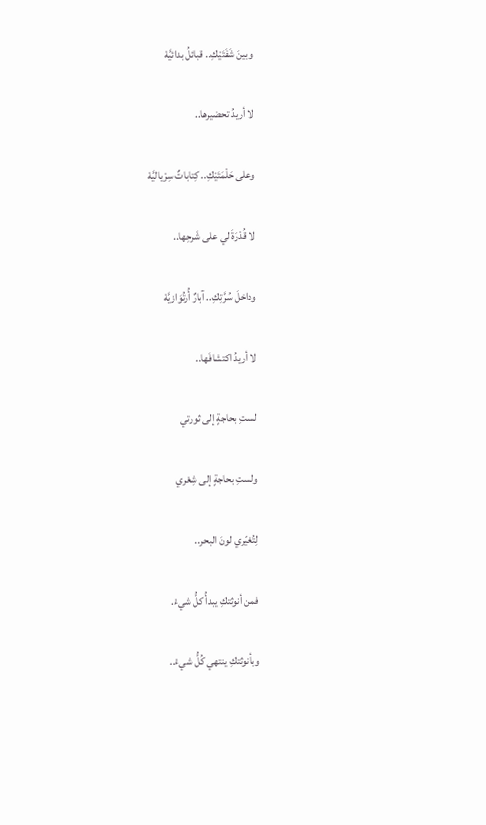وبينَ شَفَتَيْكِ.. قبائلُ بدائيَّهْ

لا أريدُ تحضيرها..

وعلى حَلْمَتَيْكِ.. كِتاباتٌ سِرْياليَّهْ

لا قُدْرَةَ لي على شَرحِها..

وداخلَ سُرَّتِكِ.. آبارٌ أُرتُوَازيَّهْ

لا أريدُ اكتشافَها..

لستِ بحاجةٍ إلى ثورتي

ولستِ بحاجةٍ إلى شِعْري

لِتُغيّري لونَ البحر..

فمن أنوثتكِ يبدأُ كلُّ شيءْ.

وبأنوثتكِ ينتهي كُلُّ شيءْ..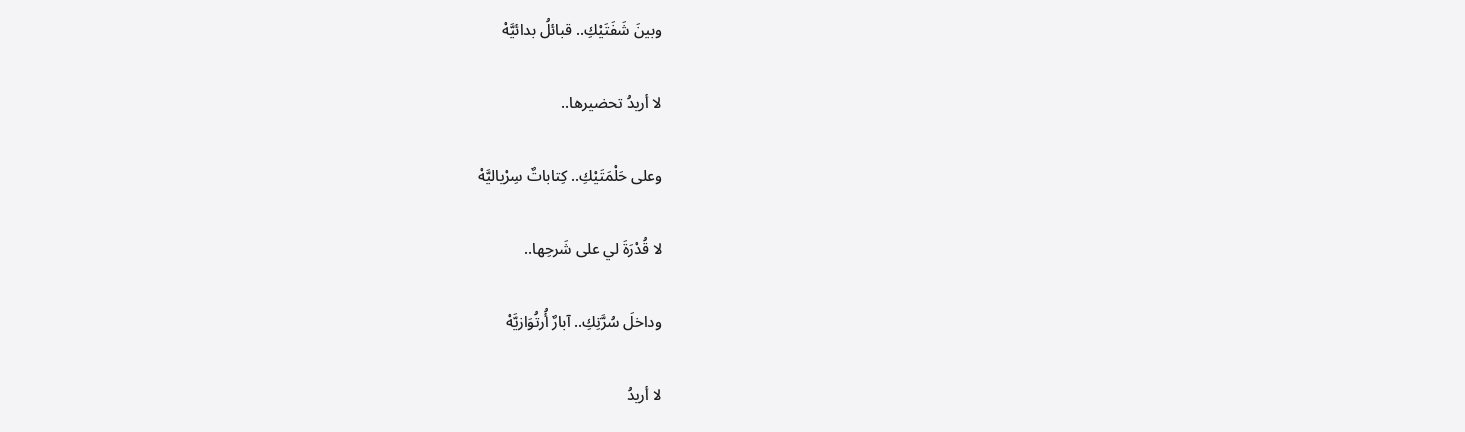وبينَ شَفَتَيْكِ.. قبائلُ بدائيَّهْ

لا أريدُ تحضيرها..

وعلى حَلْمَتَيْكِ.. كِتاباتٌ سِرْياليَّهْ

لا قُدْرَةَ لي على شَرحِها..

وداخلَ سُرَّتِكِ.. آبارٌ أُرتُوَازيَّهْ

لا أريدُ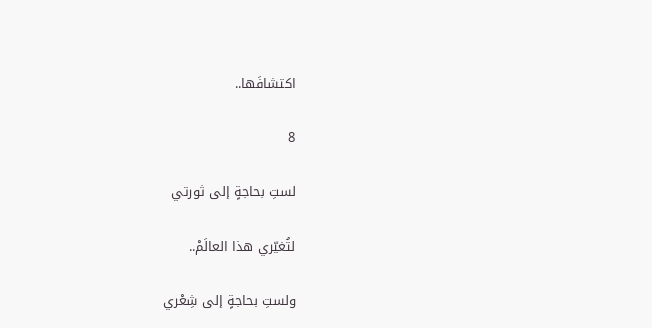اكتشافَها..

8

لستِ بحاجةٍ إلى ثورتي

لتُغيّري هذا العالَمْ..

ولستِ بحاجةٍ إلى شِعْري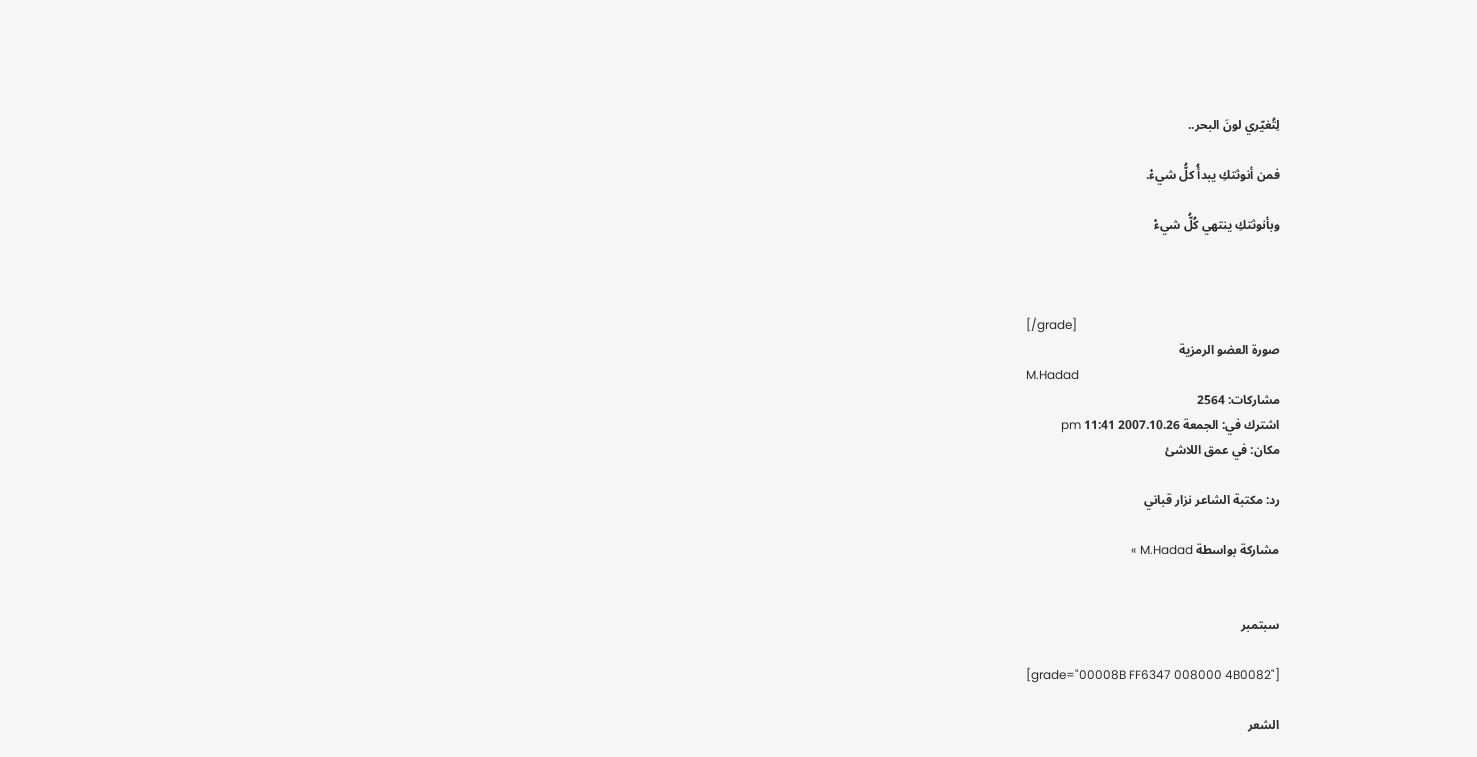لِتُغيّري لونَ البحر..

فمن أنوثتكِ يبدأُ كلُّ شيءْ.

وبأنوثتكِ ينتهي كُلُّ شيءْ



[/grade]
صورة العضو الرمزية
M.Hadad
مشاركات: 2564
اشترك في: الجمعة 2007.10.26 11:41 pm
مكان: في عمق اللاشئ

رد: مكتبة الشاعر نزار قباني

مشاركة بواسطة M.Hadad »


سبتمبر

[grade="00008B FF6347 008000 4B0082"]

الشعر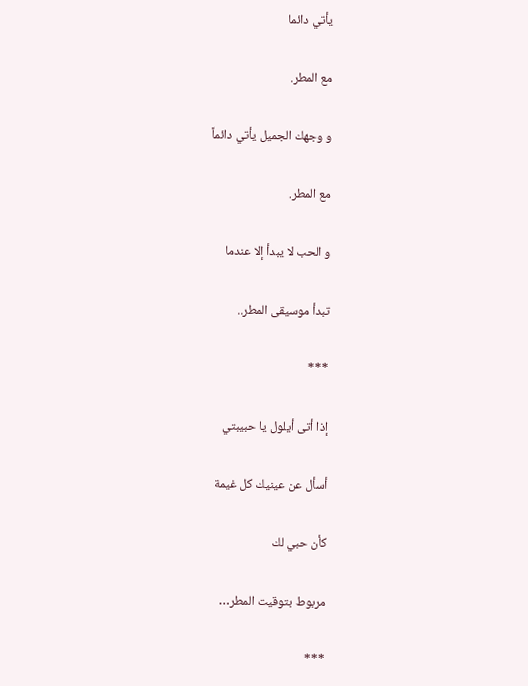يأتي دائما

مع المطر.

و وجهك الجميل يأتي دائماً

مع المطر.

و الحب لا يبدأ إلا عندما

تبدأ موسيقى المطر..

***

إذا أتى أيلول يا حبيبتي

أسأل عن عينيك كل غيمة

كأن حبي لك

مربوط بتوقيت المطر…

***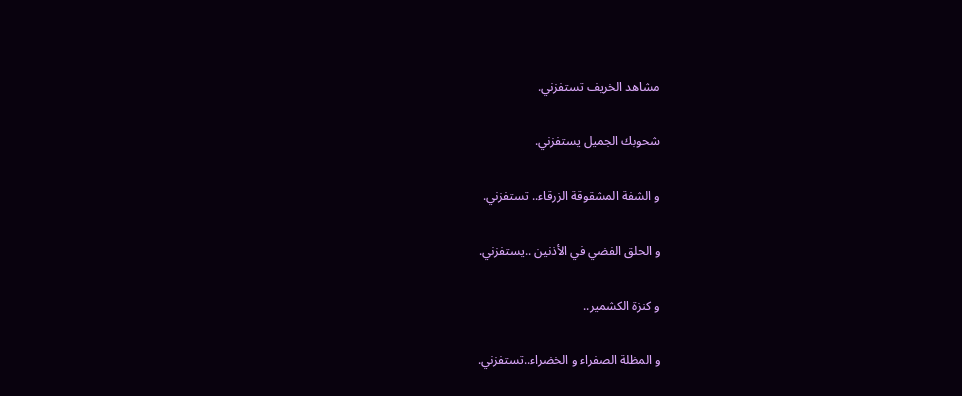مشاهد الخريف تستفزني.

شحوبك الجميل يستفزني.

و الشفة المشقوقة الزرقاء.. تستفزني.

و الحلق الفضي في الأذنين ..يستفزني.

و كنزة الكشمير..

و المظلة الصفراء و الخضراء..تستفزني.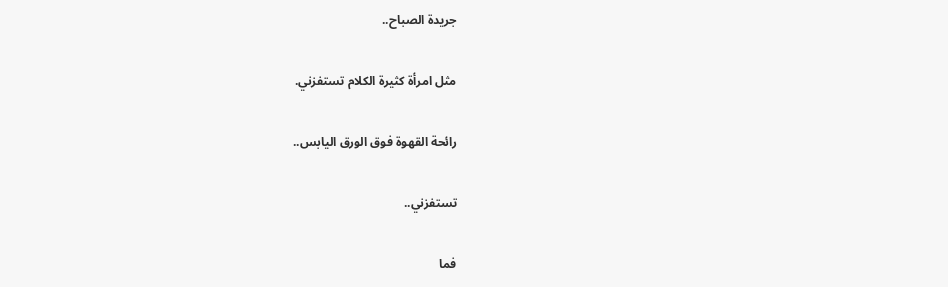جريدة الصباح..

مثل امرأة كثيرة الكلام تستفزني.

رائحة القهوة فوق الورق اليابس..

تستفزني..

فما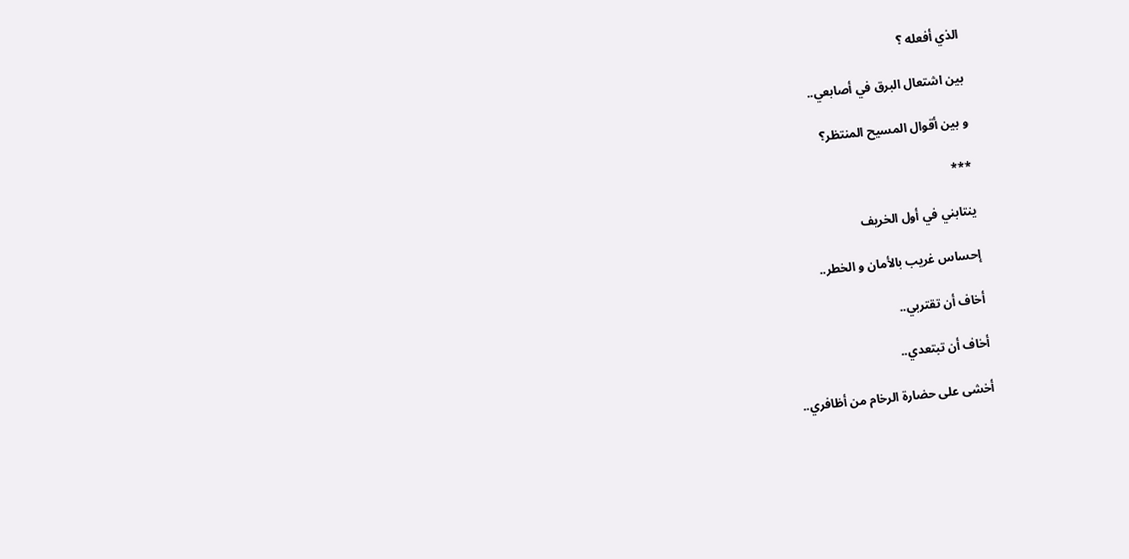الذي أفعله ؟

بين اشتعال البرق في أصابعي..

و بين أقوال المسيح المنتظر؟

***

ينتابني في أول الخريف

إحساس غريب بالأمان و الخطر..

أخاف أن تقتربي..

أخاف أن تبتعدي..

أخشى على حضارة الرخام من أظافري..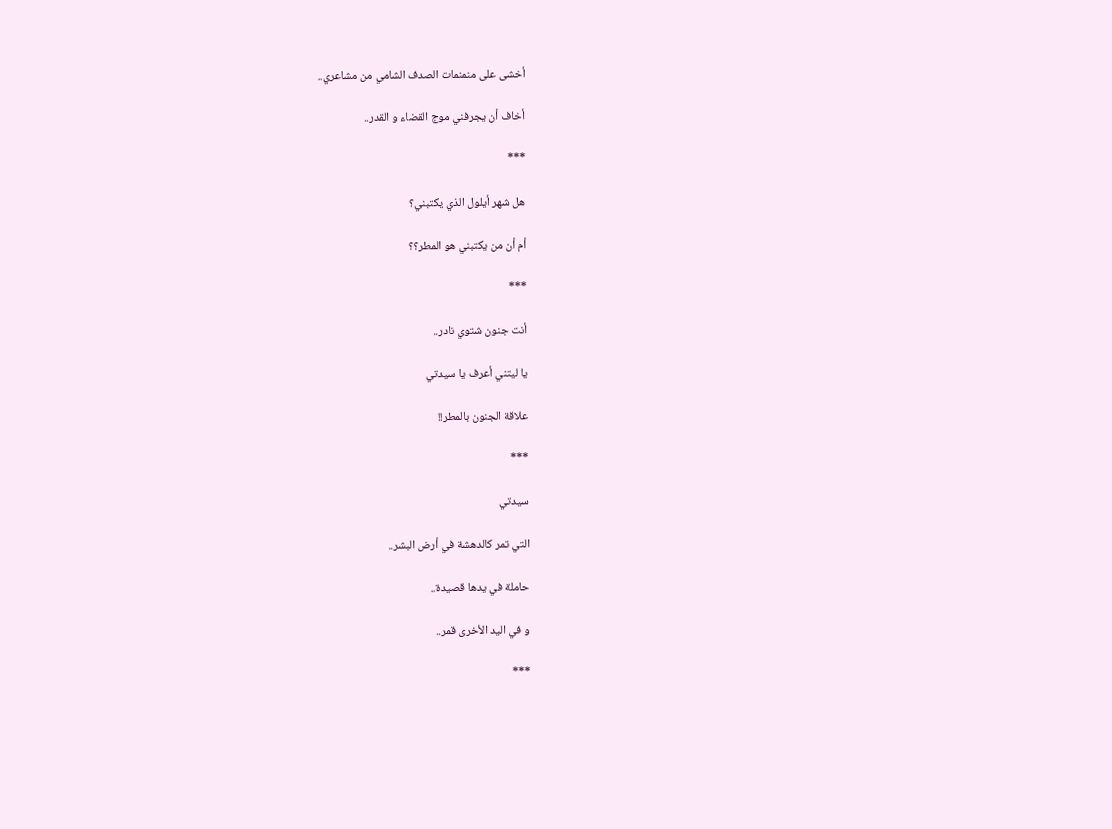أخشى على منمنمات الصدف الشامي من مشاعري..

أخاف أن يجرفني موج القضاء و القدر..

***

هل شهر أيلول الذي يكتبني؟

أم أن من يكتبني هو المطر؟؟

***

أنت جنون شتوي نادر..

يا ليتني أعرف يا سيدتي

علاقة الجنون بالمطر!!

***

سيدتي

التي تمر كالدهشة في أرض البشر..

حاملة في يدها قصيدة..

و في اليد الأخرى قمر..

***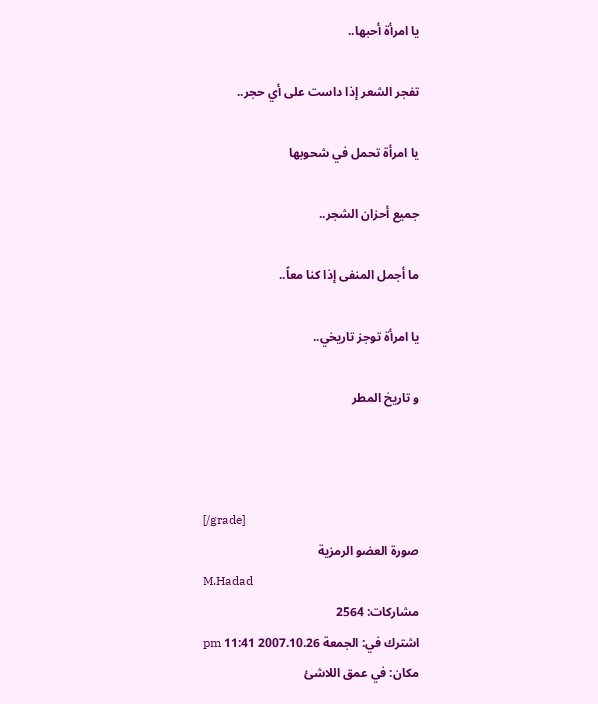يا امرأة أحبها..

تفجر الشعر إذا داست على أي حجر..

يا امرأة تحمل في شحوبها

جميع أحزان الشجر..

ما أجمل المنفى إذا كنا معاً..

يا امرأة توجز تاريخي..

و تاريخ المطر



[/grade]
صورة العضو الرمزية
M.Hadad
مشاركات: 2564
اشترك في: الجمعة 2007.10.26 11:41 pm
مكان: في عمق اللاشئ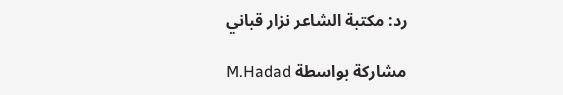رد: مكتبة الشاعر نزار قباني

مشاركة بواسطة M.Hadad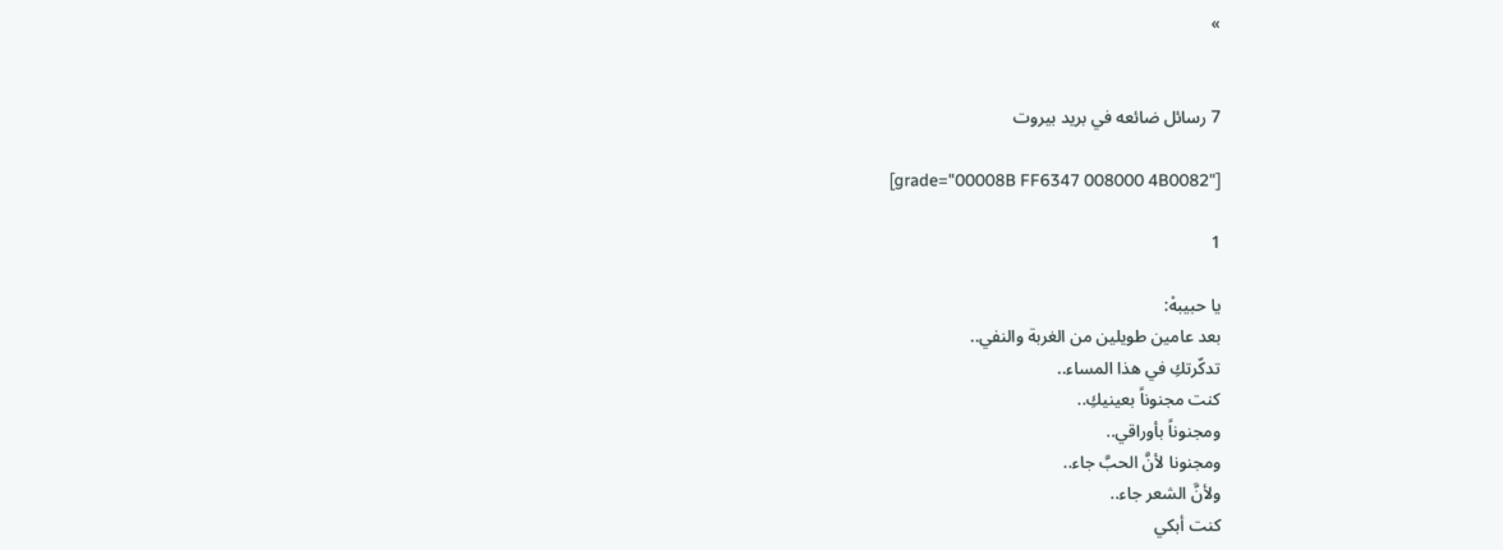»


7 رسائل ضائعه في بريد بيروت

[grade="00008B FF6347 008000 4B0082"]

1

يا حبيبهْ:
بعد عامين طويلين من الغربة والنفي..
تدكّرتكِ في هذا المساء..
كنت مجنوناً بعينيكِ..
ومجنوناً بأوراقي..
ومجنونا لأنَّ الحبَّ جاء..
ولأنَّ الشعر جاء..
كنت أبكي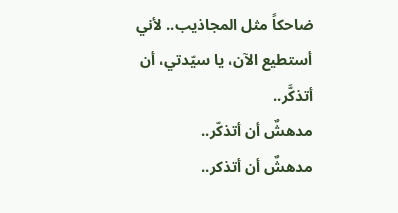ضاحكاً مثل المجاذيب.. لأني
أستطيع الآن، يا سيّدتي، أن أتذكَّر..
مدهشٌ أن أتذكّر..
مدهشٌ أن أتذكر..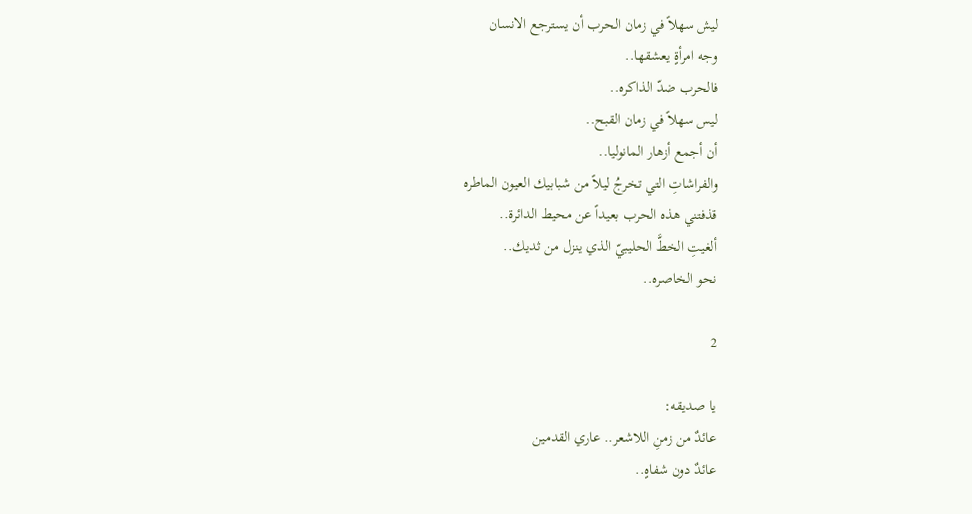ليش سهلاً في زمان الحرب أن يسترجع الانسان
وجه امرأةٍ يعشقها..
فالحرب ضدّ الذاكره..
ليس سهلاً في زمان القبح..
أن أجمع أزهار المانوليا..
والفراشاتِ التي تخرجُ ليلاً من شبابيك العيون الماطره
قذفتني هذه الحرب بعيداً عن محيط الدائرة..
ألغيتِ الخطَّ الحليبيّ الذي ينزل من ثديك..
نحو الخاصره..

2

يا صديقه:
عائدٌ من زمنِ اللاشعر.. عاري القدمين
عائدٌ دون شفاهٍ..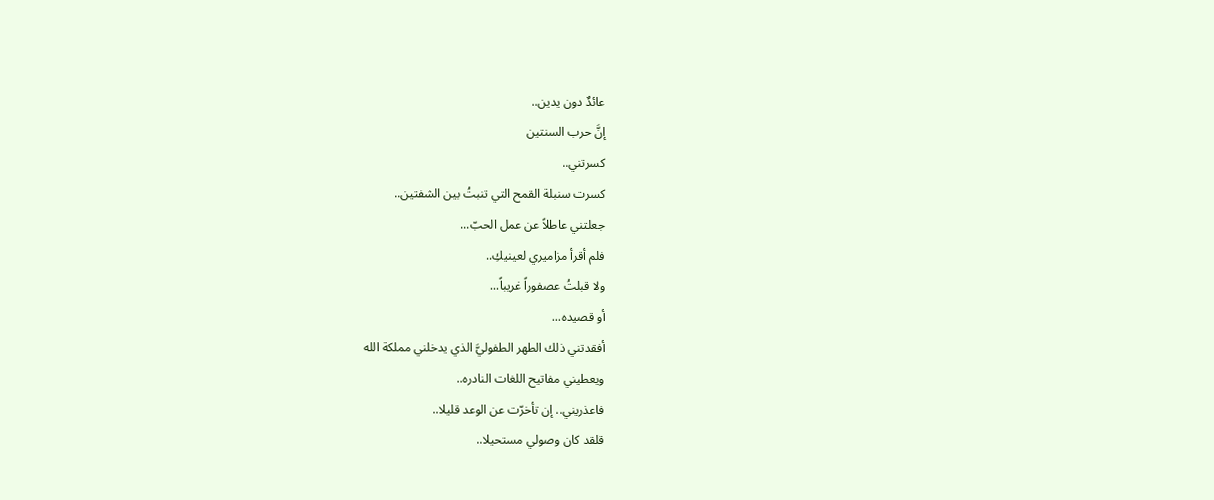عائدٌ دون يدين..
إنَّ حرب السنتين
كسرتني..
كسرت سنبلة القمح التي تنبتُ بين الشفتين..
جعلتني عاطلاً عن عمل الحبّ...
فلم أقرأ مزاميري لعينيكِ..
ولا قبلتُ عصفوراً غريباً...
أو قصيده...
أفقدتني ذلك الطهر الطفوليَّ الذي يدخلني مملكة الله
ويعطيني مفاتيح اللغات النادره..
فاعذريني.. إن تأخرّت عن الوعد قليلا..
قلقد كان وصولي مستحيلا..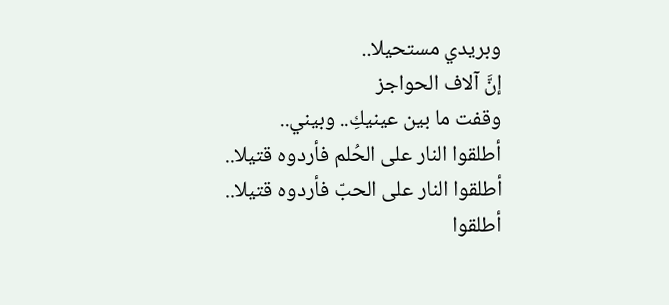وبريدي مستحيلا..
إنَّ آلاف الحواجز
وقفت ما بين عينيكِ.. وبيني..
أطلقوا النار على الحُلم فأردوه قتيلا..
أطلقوا النار على الحبّ فأردوه قتيلا..
أطلقوا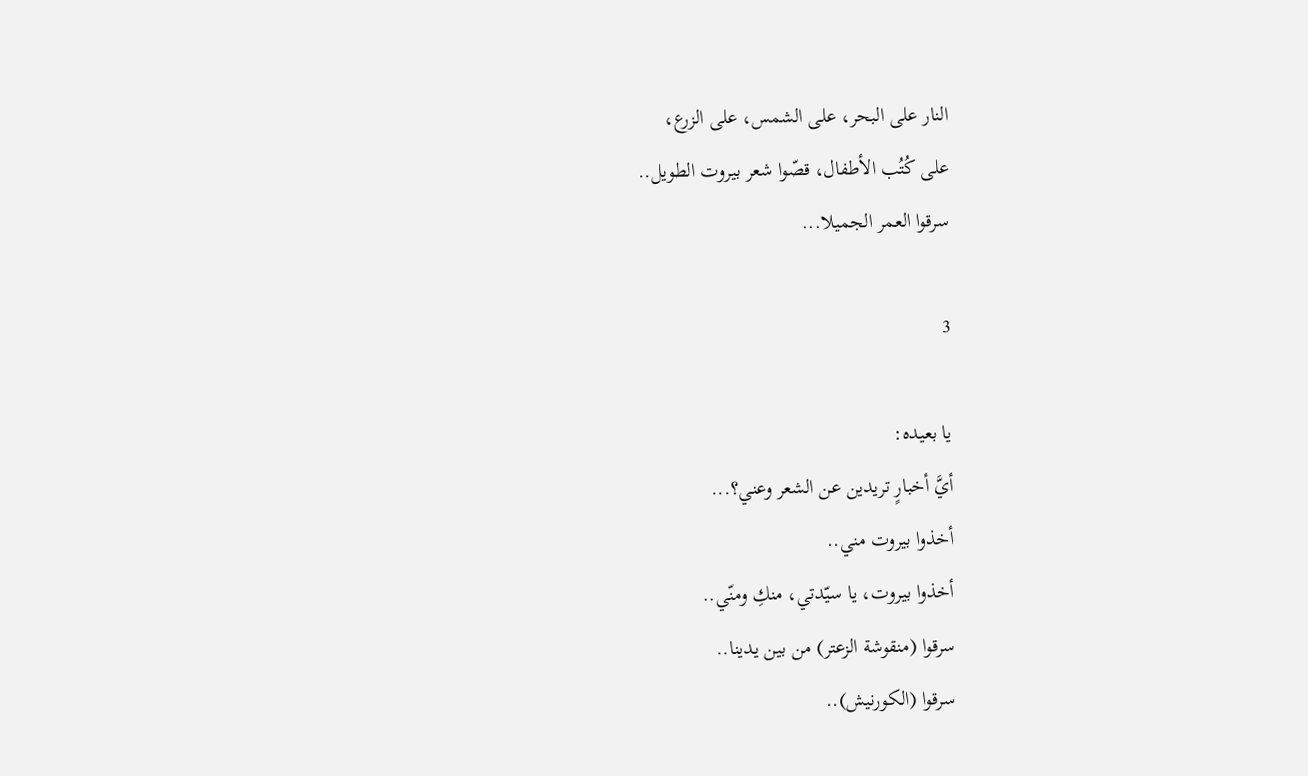النار على البحر، على الشمس، على الزرع،
على كُتُب الأطفال، قصّوا شعر بيروت الطويل..
سرقوا العمر الجميلا...

3

يا بعيده:
أيَّ أخبارٍ تريدين عن الشعر وعني؟...
أخذوا بيروت مني..
أخذوا بيروت، يا سيّدتي، منكِ ومنّي..
سرقوا (منقوشة الزعتر) من بين يدينا..
سرقوا (الكورنيش)..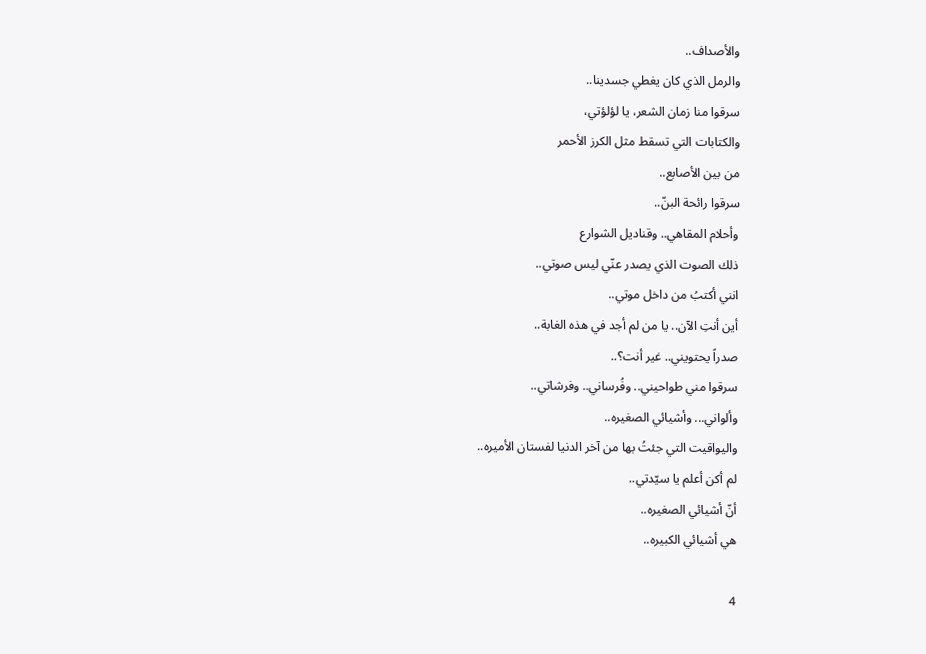والأصداف..
والرمل الذي كان يغطي جسدينا..
سرقوا منا زمان الشعر، يا لؤلؤتي،
والكتابات التي تسقط مثل الكرز الأحمر
من بين الأصابع..
سرقوا رائحة البنّ..
وأحلام المقاهي.. وقناديل الشوارع
ذلك الصوت الذي يصدر عنّي ليس صوتي..
انني أكتبُ من داخل موتي..
أين أنتِ الآن.. يا من لم أجد في هذه الغابة..
صدراً يحتويني.. غير أنت؟..
سرقوا مني طواحيني.. وفُرساني.. وفرشاتي..
وألواني... وأشيائي الصغيره..
واليواقيت التي جئتُ بها من آخر الدنيا لفستان الأميره..
لم أكن أعلم يا سيّدتي..
أنّ أشيائي الصغيره..
هي أشيائي الكبيره..

4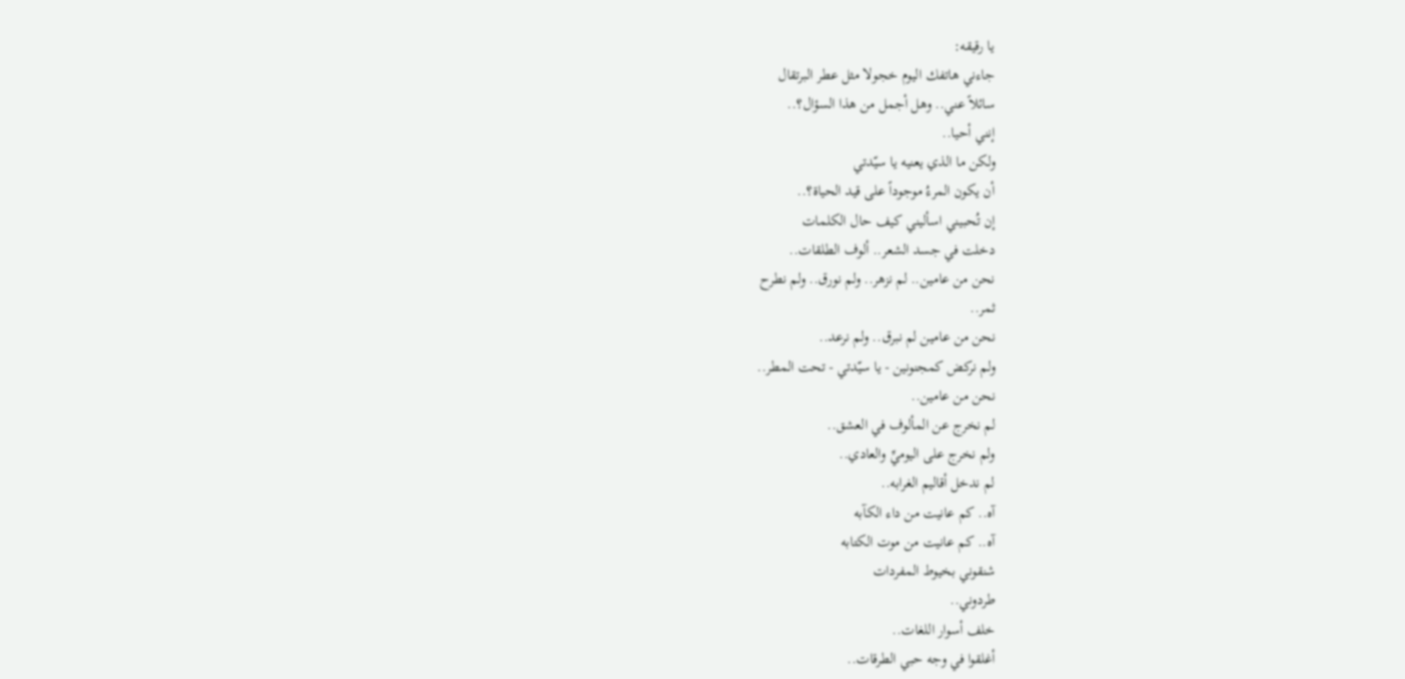يا رقيقه:
جاءني هاتفك اليوم خجولا مثل عطر البرتقال
سائلاً عني.. وهل أجمل من هذا السؤال؟..
إنني أحيا..
ولكن ما الذي يعنيه يا سيّدتي
أن يكون المرءُ موجوداً على قيد الحياة؟..
إن تُحبيني اسأليني كيف حال الكلمات
دخلت في جسد الشعر.. ألوف الطلقات..
نحن من عامين.. لم نزهر.. ولم نورق.. ولم نطرح
ثمر..
نحن من عامين لم نبرق.. ولم نرعد..
ولم نركض كمجنونين - يا سيّدتي - تحت المطر..
نحن من عامين..
لم نخرج عن المألوف في العشق..
ولم نخرج على اليوميِّ والعادي..
لم ندخل أقاليم الغرابه..
آه.. كم عانيت من داء الكآبه
آه.. كم عانيت من موت الكتابه
شنقوني بخيوط المفردات
طردوني..
خلف أسوار اللغات..
أغلقوا في وجه حبي الطرقات..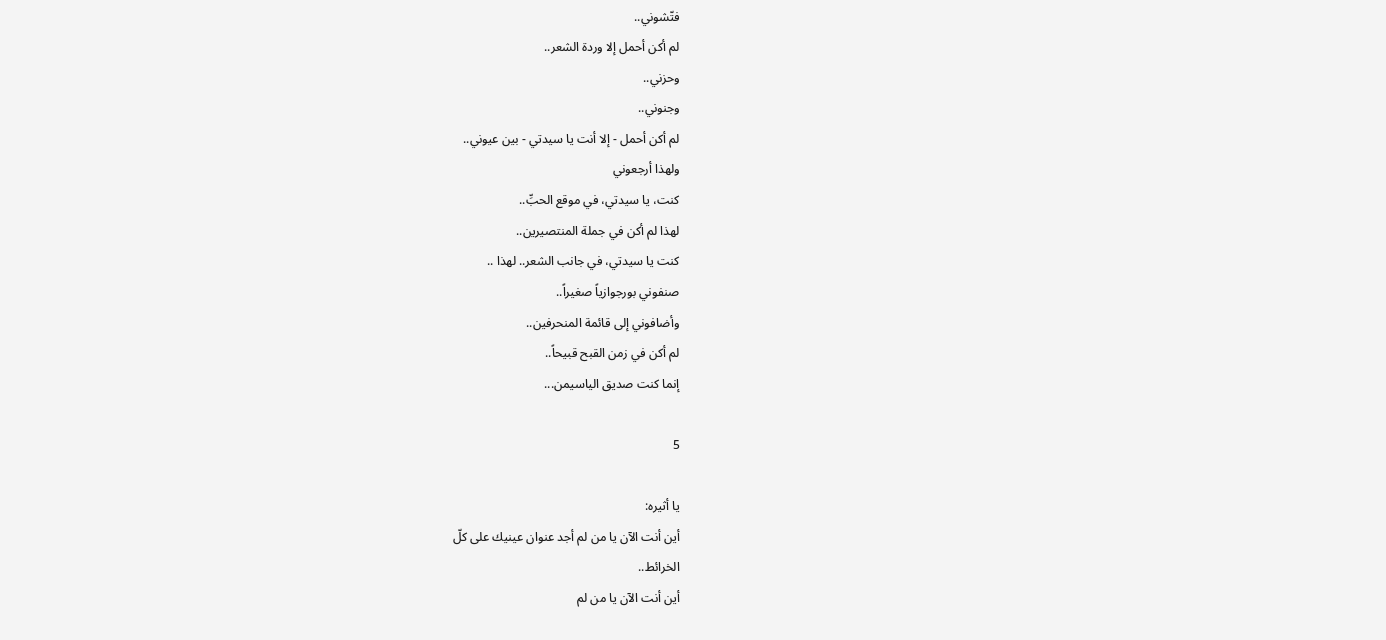فتّشوني..
لم أكن أحمل إلا وردة الشعر..
وحزني..
وجنوني..
لم أكن أحمل - إلا أنت يا سيدتي - بين عيوني..
ولهذا أرجعوني
كنت، يا سيدتي، في موقع الحبِّ..
لهذا لم أكن في جملة المنتصيرين..
كنت يا سيدتي، في جانب الشعر.. لهذا ..
صنفوني بورجوازياً صغيراً..
وأضافوني إلى قائمة المنحرفين..
لم أكن في زمن القبح قبيحاً..
إنما كنت صديق الياسيمن...

5

يا أثيره:
أين أنت الآن يا من لم أجد عنوان عينيك على كلّ
الخرائط..
أين أنت الآن يا من لم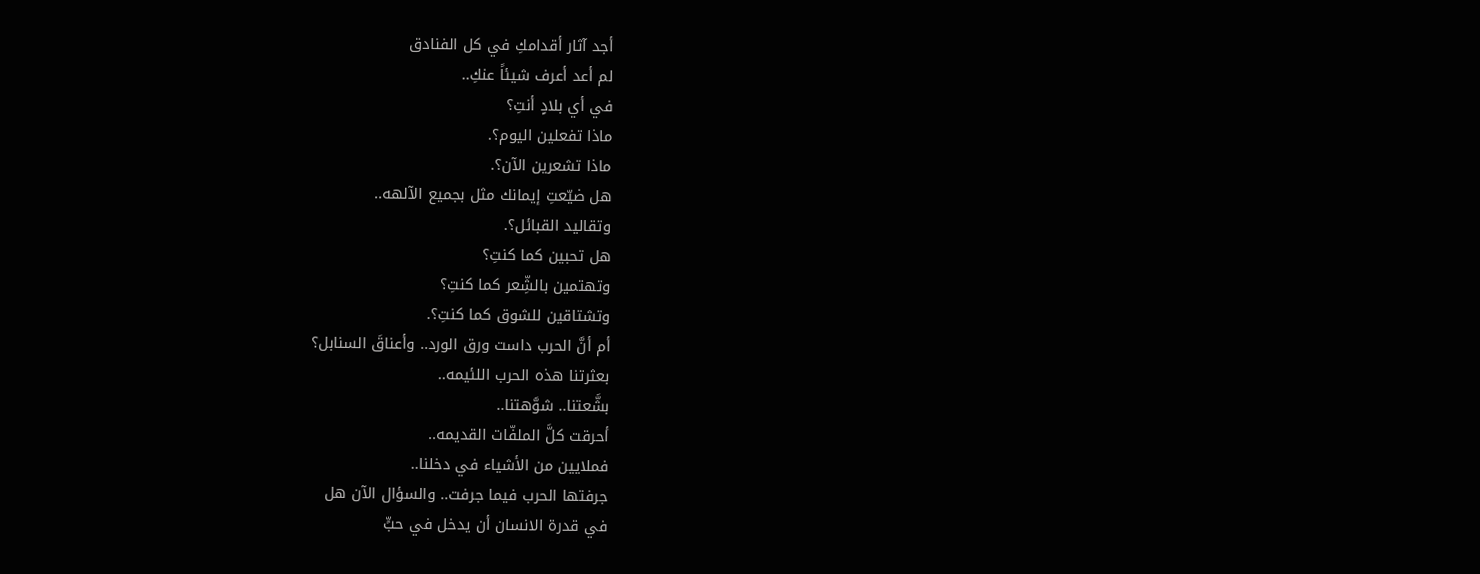أجد آثار أقدامكِ في كل الفنادق
لم أعد أعرف شيئاً عنكِ..
في أي بلادٍ أنتِ؟
ماذا تفعلين اليوم؟.
ماذا تشعرين الآن؟.
هل ضيّعتِ إيمانك مثل بجميع الآلهه..
وتقاليد القبائل؟.
هل تحبين كما كنتِ؟
وتهتمين بالشِّعر كما كنتِ؟
وتشتاقين للشوق كما كنتِ؟.
أم أنَّ الحرب داست ورق الورد.. وأعناقَ السنابل؟
بعثرتنا هذه الحرب اللئيمه..
بشَّعتنا.. شوَّهتنا..
أحرقت كلَّ الملفّات القديمه..
فملايين من الأشياء في دخلنا..
جرفتها الحرب فيما جرفت.. والسؤال الآن هل
في قدرة الانسان أن يدخل في حبٍّ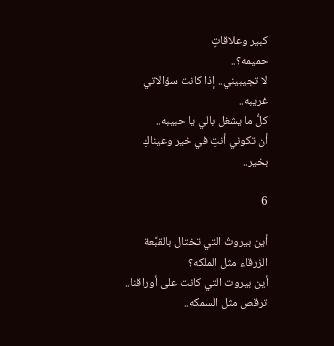كبير وعلاقاتٍ
حميمه؟..
لا تجيبيني.. إذا كانت سؤالاتي غريبه..
كلُّ ما يشغل بالي يا حبيبه..
أن تكوني أنتِ في خير وعيناكِ بخير..

6

أين بيروتُ التي تختال بالقبَّعة الزرقاء مثل الملكه؟
أين بيروت التي كانت على أوراقنا..
ترقص مثل السمكه..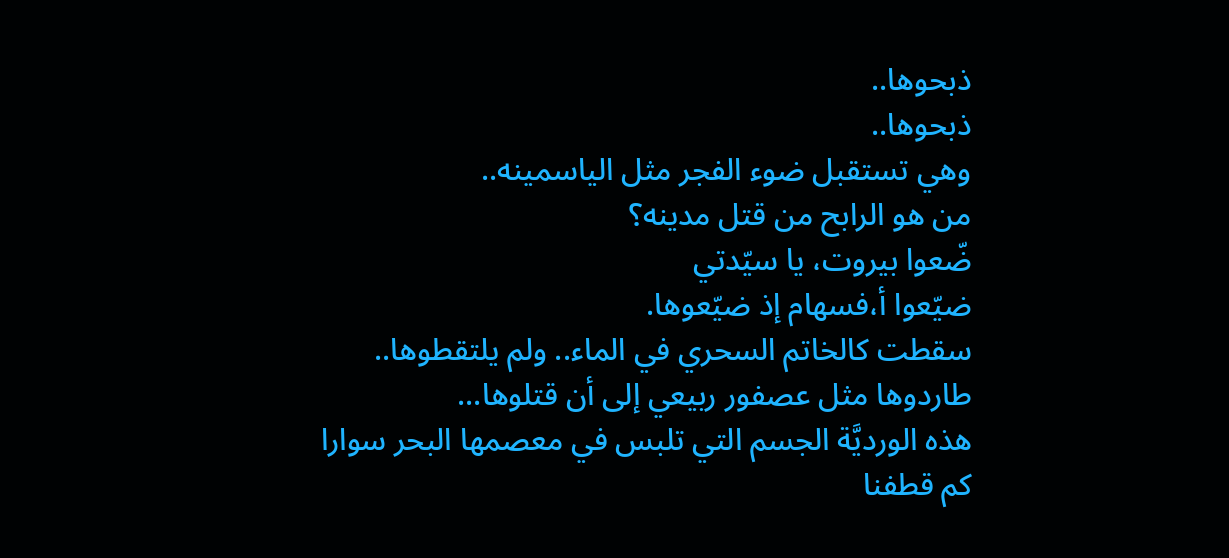ذبحوها..
ذبحوها..
وهي تستقبل ضوء الفجر مثل الياسمينه..
من هو الرابح من قتل مدينه؟
ضّعوا بيروت، يا سيّدتي
ضيّعوا أ،فسهام إذ ضيّعوها.
سقطت كالخاتم السحري في الماء.. ولم يلتقطوها..
طاردوها مثل عصفور ربيعي إلى أن قتلوها...
هذه الورديَّة الجسم التي تلبس في معصمها البحر سوارا
كم قطفنا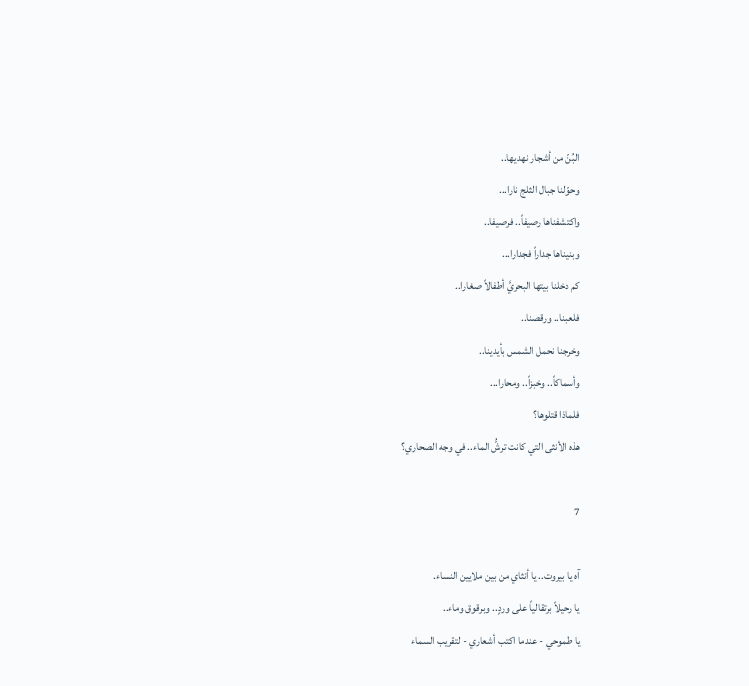البُنّ من أشجار نهديها..
وحوّلنا جبال الثلج نارا...
واكتشفناها رصيفاً.. فرصيفا..
وبنيناها جداراً فجدارا...
كم دخلنا بيتها البحريَّ أطفالاً صغارا..
فلعبنا.. ورقصنا..
وخرجنا نحمل الشمس بأيدينا..
وأسماكاً.. وخبزاً.. ومحارا...
فلماذا قتلوها؟
هذه الأنثى التي كانت ترشُّ الماء.. في وجه الصحاري؟

7

آه يا بيروت.. يا أنثاي من بين ملايين النساء.
يا رحيلاً برتقالياً على وردٍ.. وبرقوق وماء..
يا طموحي - عندما اكتب أشعاري - لتقريب السماء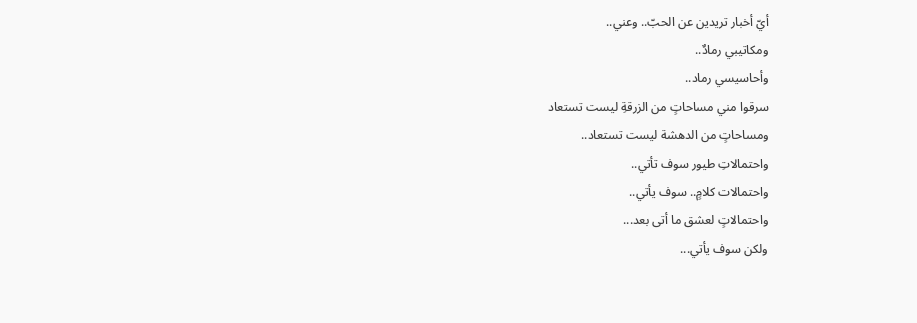أيّ أخبار تريدين عن الحبّ.. وعني..
ومكاتيبي رمادٌ..
وأحاسيسي رماد..
سرقوا مني مساحاتٍ من الزرقةِ ليست تستعاد
ومساحاتٍ من الدهشة ليست تستعاد..
واحتمالاتِ طيور سوف تأتي..
واحتمالات كلامٍ.. سوف يأتي..
واحتمالاتٍ لعشق ما أتى بعد...
ولكن سوف يأتي...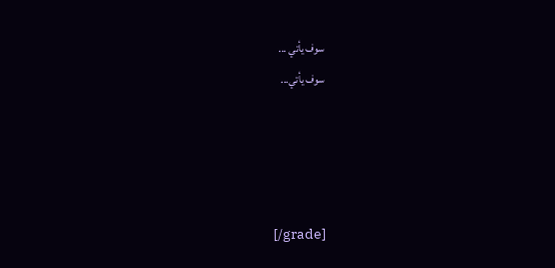سوف يأتي ...
سوف يأتي...




[/grade]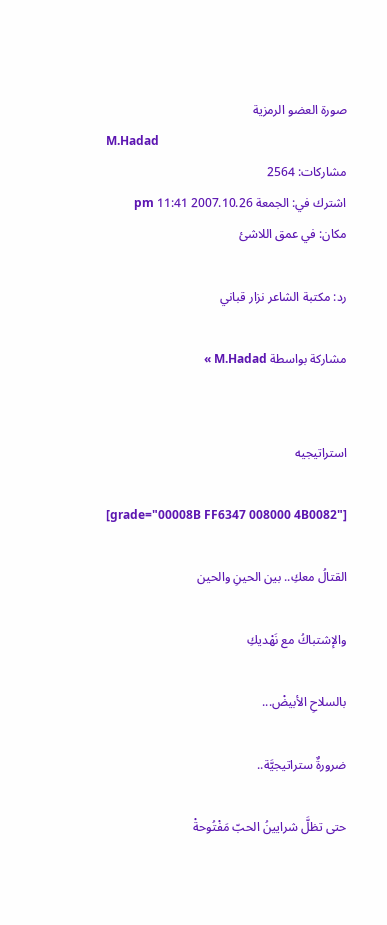صورة العضو الرمزية
M.Hadad
مشاركات: 2564
اشترك في: الجمعة 2007.10.26 11:41 pm
مكان: في عمق اللاشئ

رد: مكتبة الشاعر نزار قباني

مشاركة بواسطة M.Hadad »


استراتيجيه

[grade="00008B FF6347 008000 4B0082"]

القتالُ معكِ.. بين الحينِ والحين

والإشتباكُ مع نَهْديكِ

بالسلاحِ الأبيضْ...

ضرورةٌ ستراتيجيَّة..

حتى تظلَّ شرايينُ الحبّ مَفْتُوحةْ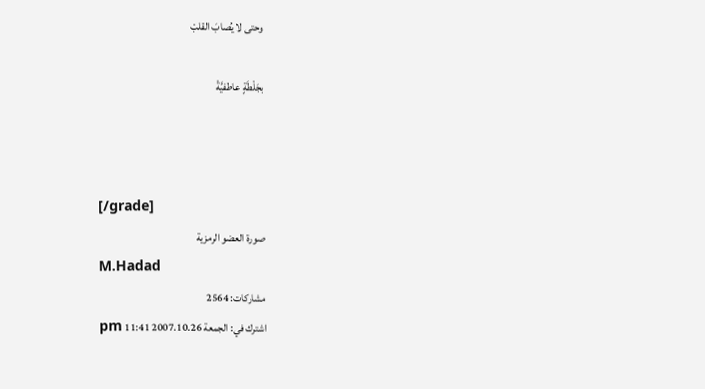وحتى لا يُصابَ القلبْ

بجَلْطَةٍ عاطفيَّةْ



[/grade]
صورة العضو الرمزية
M.Hadad
مشاركات: 2564
اشترك في: الجمعة 2007.10.26 11:41 pm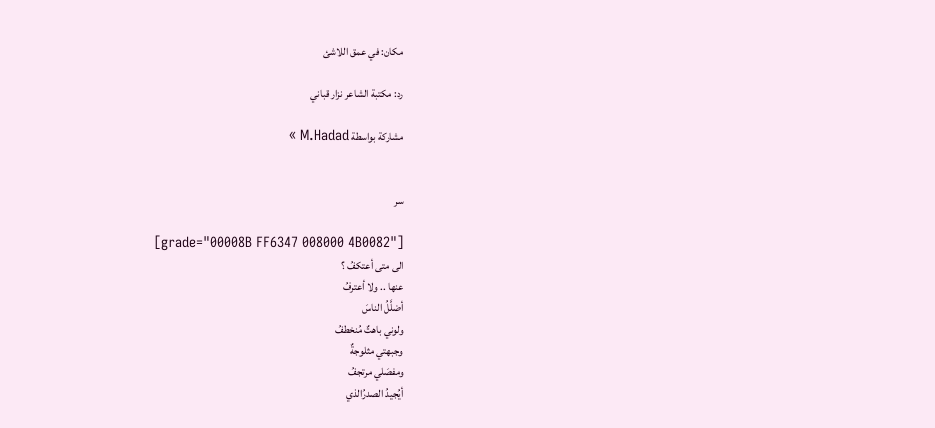مكان: في عمق اللاشئ

رد: مكتبة الشاعر نزار قباني

مشاركة بواسطة M.Hadad »


سر

[grade="00008B FF6347 008000 4B0082"]
الى متى أعتكفُ ؟
عنها .. ولا أعترفُ
أضلَّلُ الناسَ
ولوني باهتٌ مُنخطفُ
وجبهتي مثلوجةٌ
ومفصَلي مرتجفُ
أيُجيدُ الصدرُالذي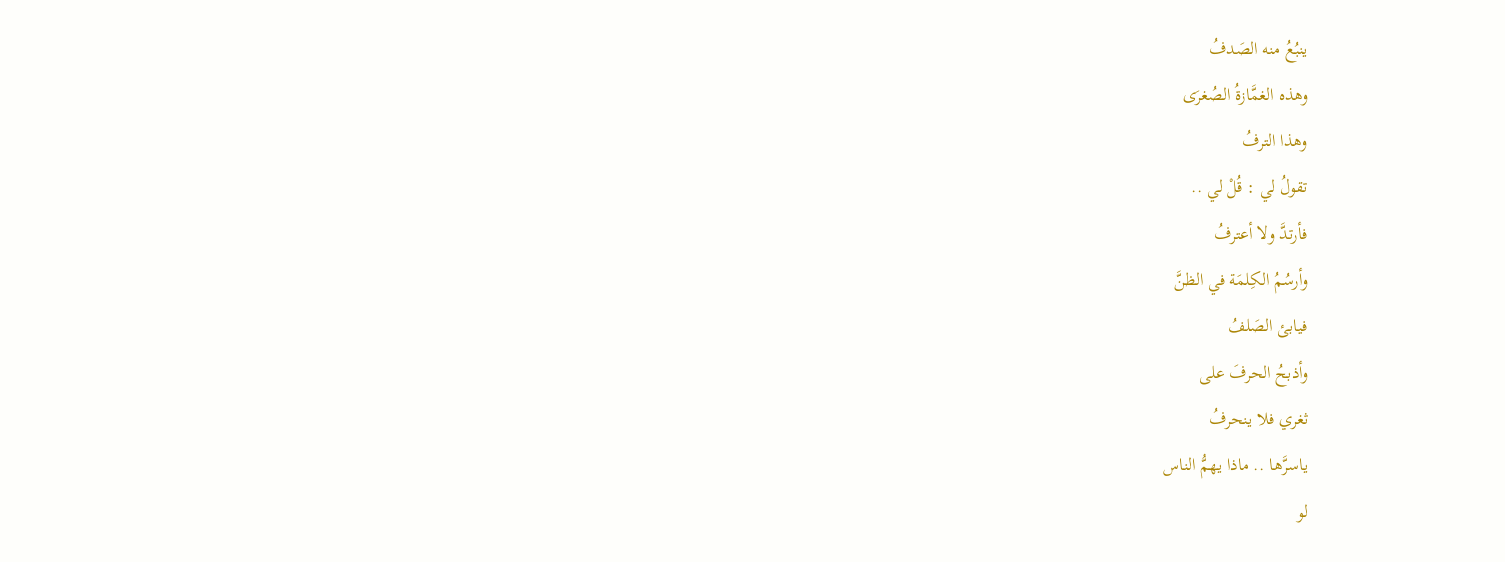ينبُعُ منه الصَدفُ
وهذه الغمَّازةُ الصُغرَى
وهذا الترفُ
تقولُ لي : قُلْ لي ..
فأرتدَّ ولا أعترفُ
وأرسُمُ الكِلمَة في الظنَّ
فيابئ الصَلفُ
وأذبحُ الحرفَ على
ثغري فلا ينحرفُ
ياسرَّها .. ماذا يهمُّ الناس
لو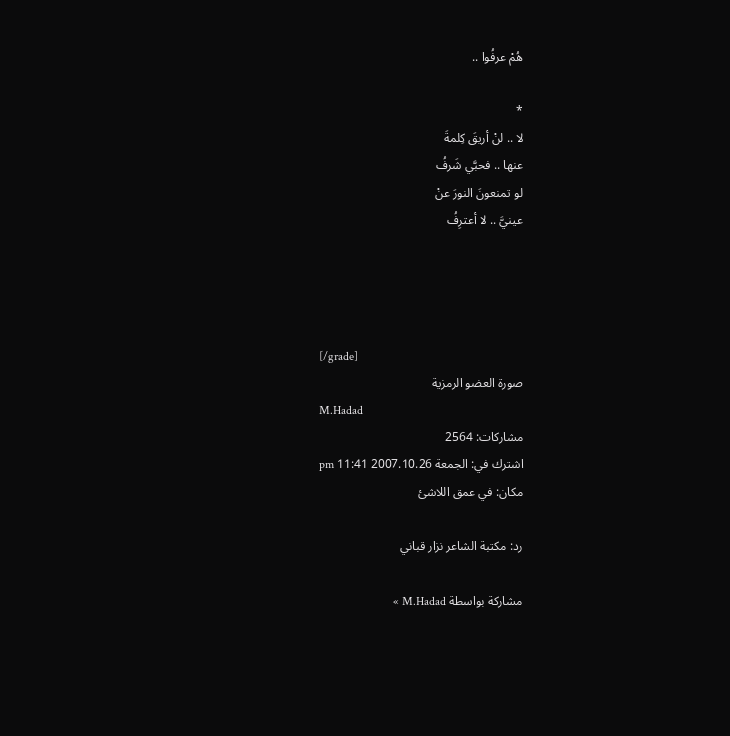هُمْ عرفُوا ..

*
لا .. لنْ أريقَ كِلمةَ
عنها .. فحبَّي شَرفُ
لو تمنعونَ النورَ عنْ
عينيَّ .. لا أعترِفُ




[/grade]
صورة العضو الرمزية
M.Hadad
مشاركات: 2564
اشترك في: الجمعة 2007.10.26 11:41 pm
مكان: في عمق اللاشئ

رد: مكتبة الشاعر نزار قباني

مشاركة بواسطة M.Hadad »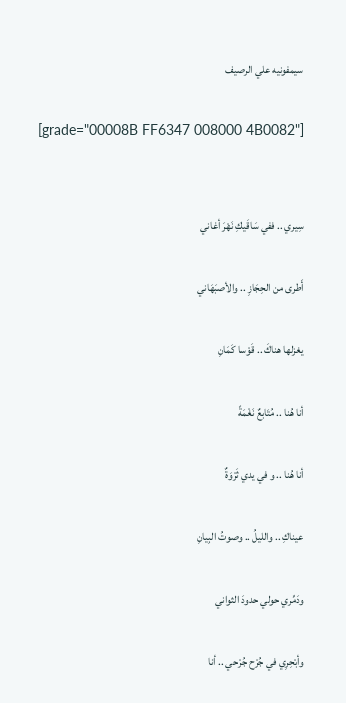سيمفونيه علي الرصيف

[grade="00008B FF6347 008000 4B0082"]


سِيري .. ففي سَاقَيكِ نَهْرَ أغاني

أَطرى من الحِجَازِ .. والأصبَهَاني

يغزلها هناكَ .. قَوْسا كَمَانِ

أنا هُنا .. مُتَابعٌ نَغْمَةً

أنا هُنا .. و في يدي ثَرْوَةٌ

عيناكِ .. والليلُ .. وصوتُ البِيانِ

ودَمِّري حولي حدودَ الثواني

وأبْحِرِي في جُرْح جُرْحي .. أنا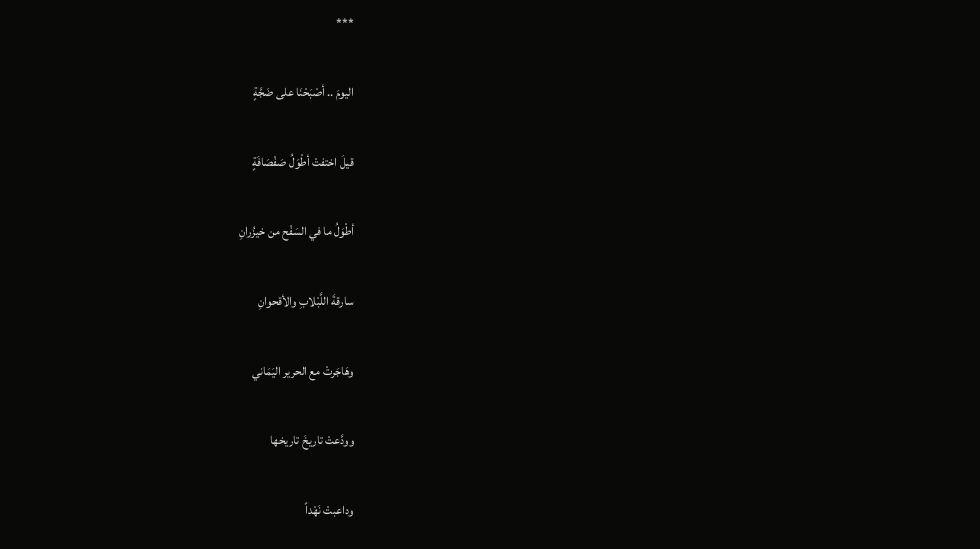***

اليومَ .. أصْبَحْنَا على ضَجَّةٍ

قيلَ اختفتْ أطْوَلُ صَفْصَافَةٍ

أطْوَلُ ما في السَفْح من خيزُرانِ

سارقةَ اللَّبْلابِ والأقحوانِ

وهَاجَرتْ مع الحرير اليَمَاني

وودَّعتْ تاريخَ تاريخها

وداعبتْ نَهْداً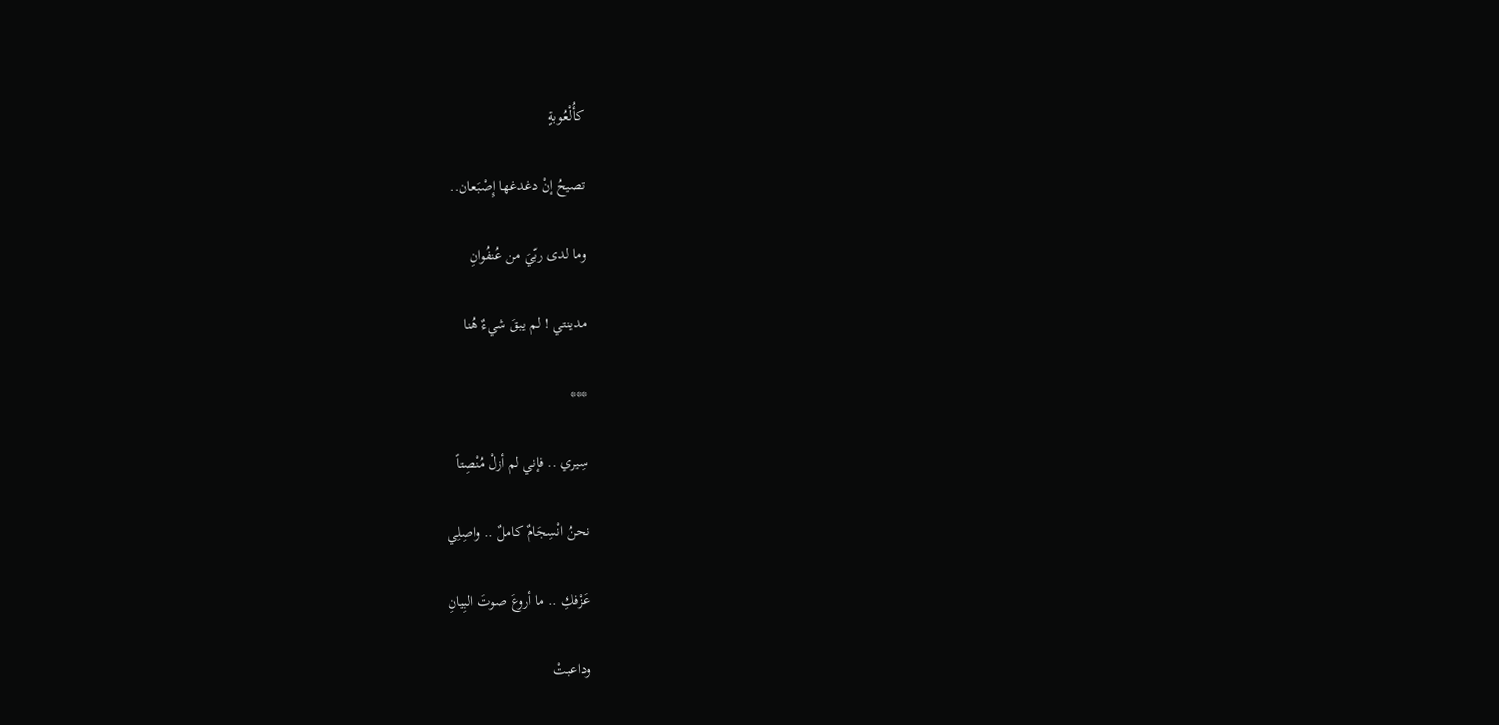كأُلْعُوبةٍ

تصيحُ إنْ دغدغها إِصْبَعان..

وما لدى ربّيَ من عُنفُوانِ

مدينتي ! لم يبقَ شيءٌ هُنا

***

سِيري .. فإني لم أزلْ مُنْصِتاً

نحنُ انْسِجَامٌ كاملٌ .. واصِلِي

عَزْفكِ .. ما أروعَ صوتَ البِيانِ

وداعبتْ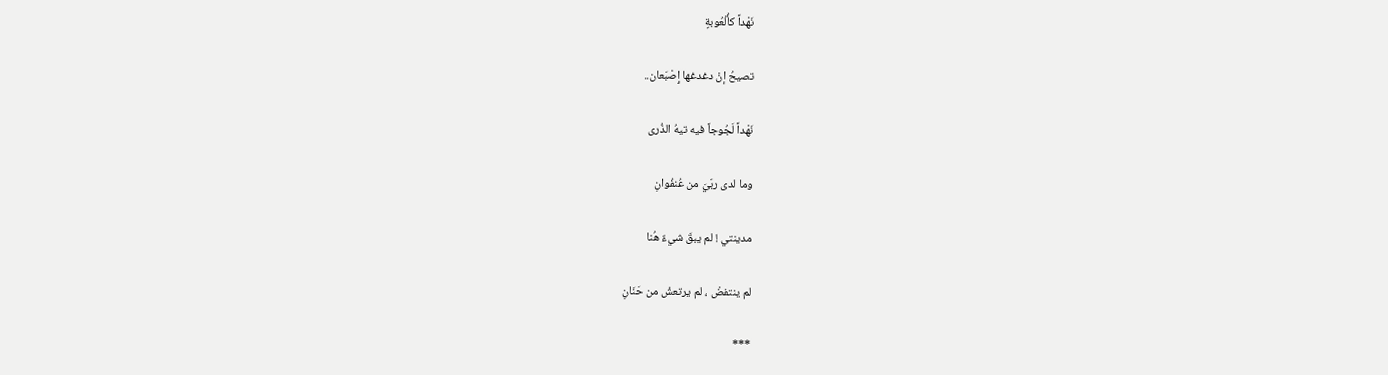نَهْداً كأُلْعُوبةٍ

تصيحُ إنْ دغدغها إِصْبَعان..

نَهْداً لَجُوجاً فيه تيهُ الذُرى

وما لدى ربّيَ من عُنفُوانِ

مدينتي ! لم يبقَ شيءٌ هُنا

لم ينتفضْ ، لم يرتعشْ من حَنَانِ

***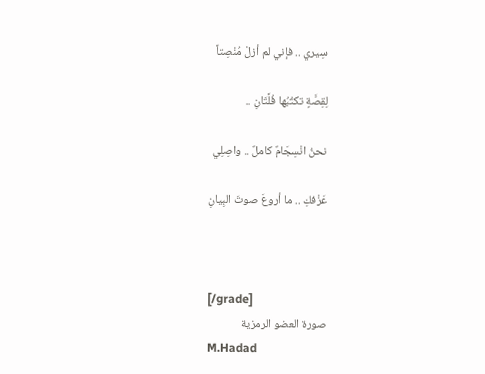سِيري .. فإني لم أزلْ مُنْصِتاً

لِقِصَّةٍ تكتُبُها فُلَّتَانِ ..

نحنُ انْسِجَامٌ كاملٌ .. واصِلِي

عَزْفكِ .. ما أروعَ صوتَ البِيانِ



[/grade]
صورة العضو الرمزية
M.Hadad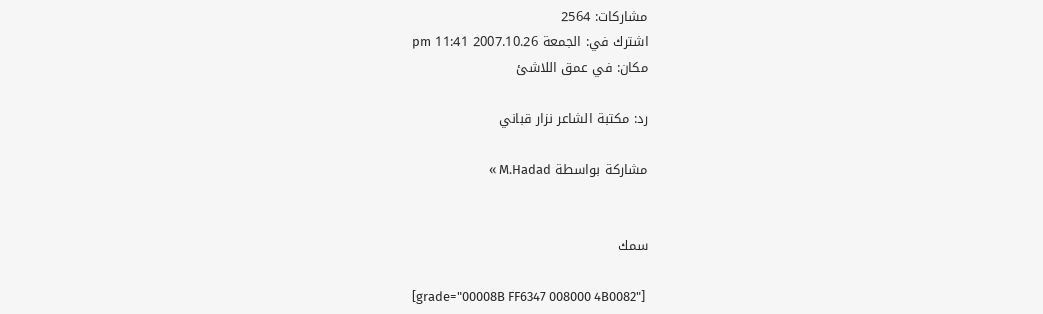مشاركات: 2564
اشترك في: الجمعة 2007.10.26 11:41 pm
مكان: في عمق اللاشئ

رد: مكتبة الشاعر نزار قباني

مشاركة بواسطة M.Hadad »


سمك

[grade="00008B FF6347 008000 4B0082"]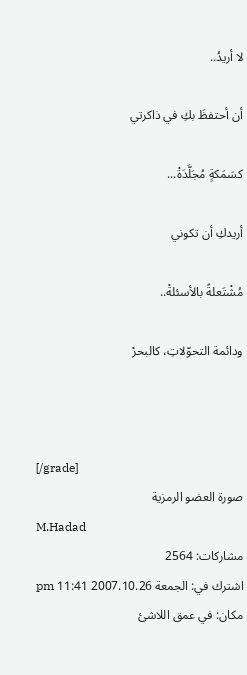لا أريدُ..

أن أحتفظَ بكِ في ذاكرتي

كسَمَكةٍ مُجَلَّدَةْ...

أريدكِ أن تكوني

مُشْتَعلةً بالأسئلةْ..

ودائمة التحوّلاتِ، كالبحرْ



[/grade]
صورة العضو الرمزية
M.Hadad
مشاركات: 2564
اشترك في: الجمعة 2007.10.26 11:41 pm
مكان: في عمق اللاشئ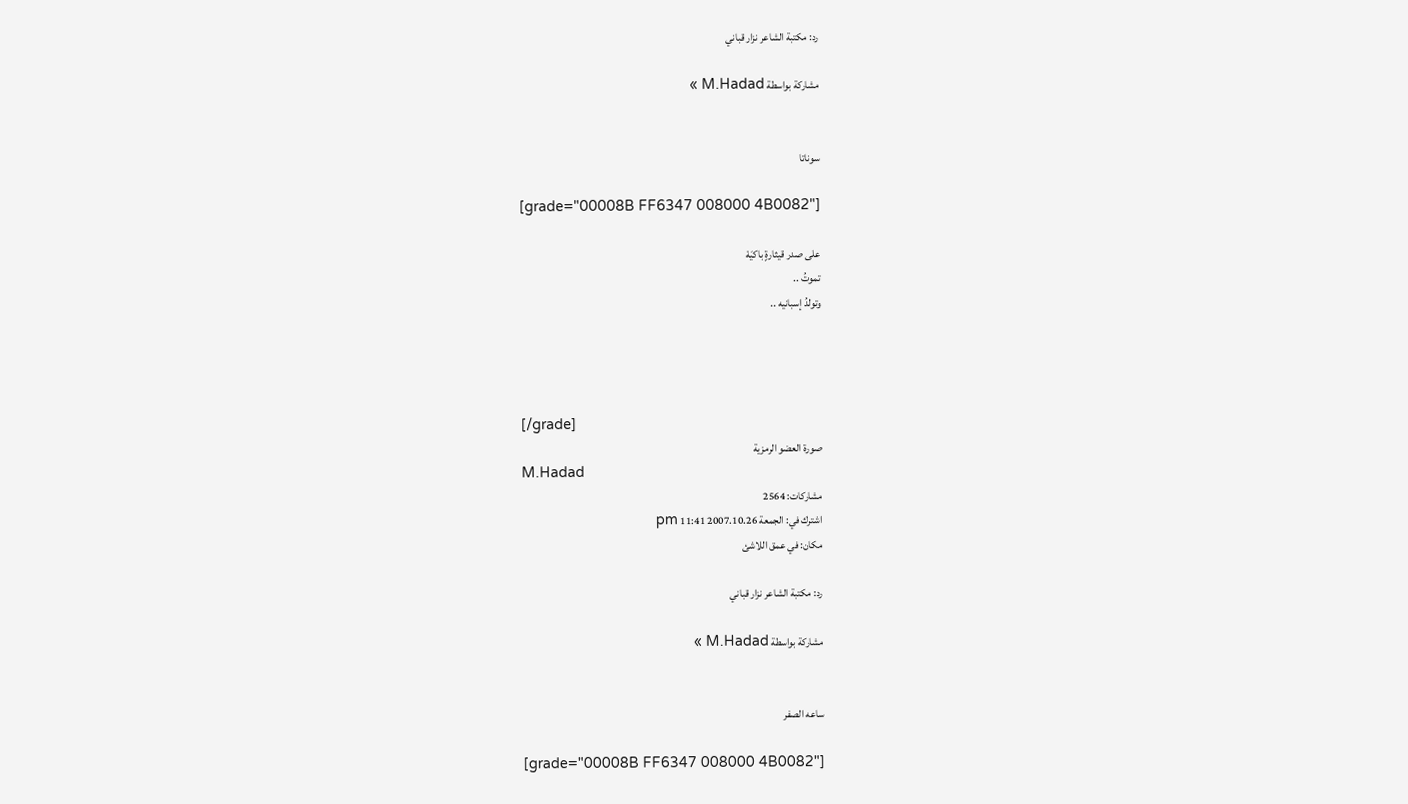رد: مكتبة الشاعر نزار قباني

مشاركة بواسطة M.Hadad »


سوناتا

[grade="00008B FF6347 008000 4B0082"]

على صدر قيثارةٍ باكيَهْ
تموتُ ..
وتولدُ إسبانيه ..




[/grade]
صورة العضو الرمزية
M.Hadad
مشاركات: 2564
اشترك في: الجمعة 2007.10.26 11:41 pm
مكان: في عمق اللاشئ

رد: مكتبة الشاعر نزار قباني

مشاركة بواسطة M.Hadad »


ساعه الصفر

[grade="00008B FF6347 008000 4B0082"]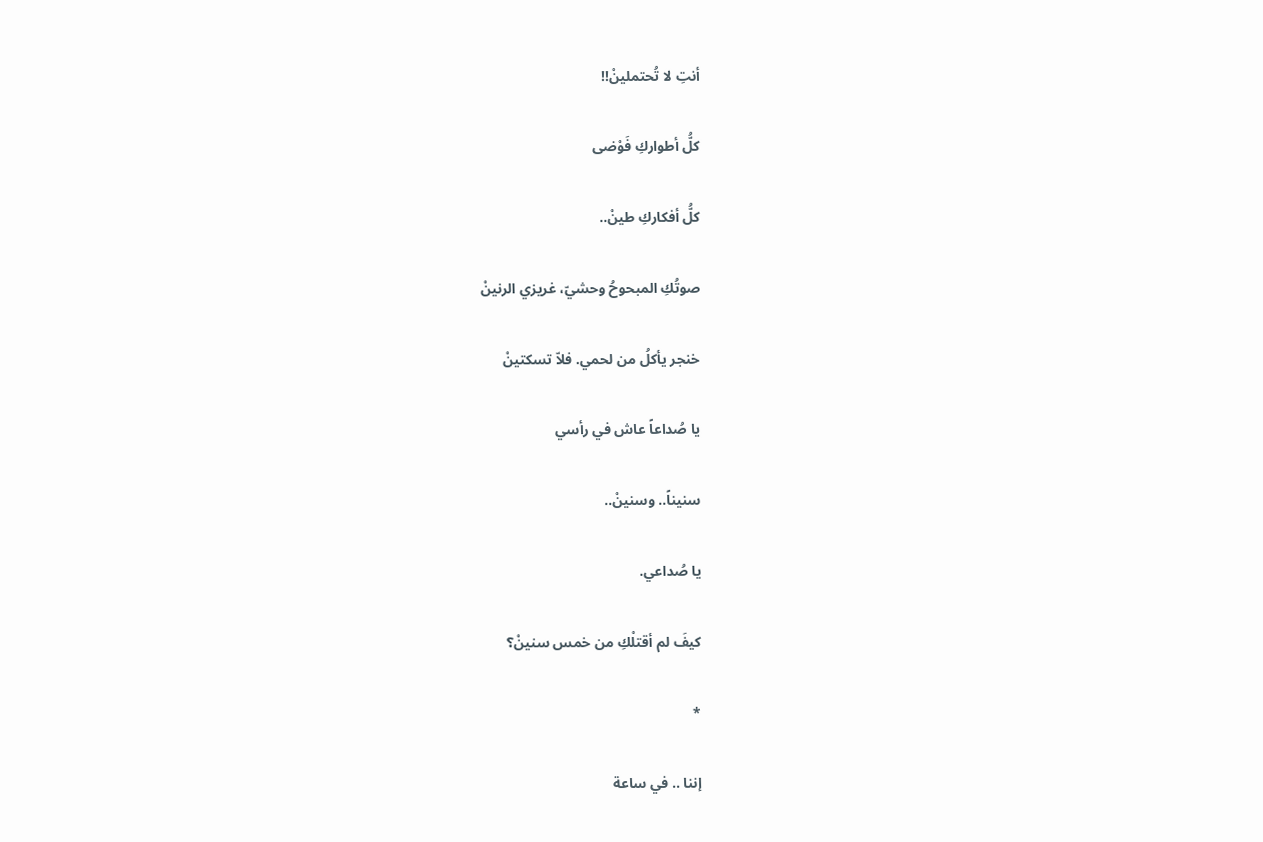أنتِ لا تُحتملينْ!!

كلُّ أطواركِ فَوْضى

كلُّ أفكاركِ طينْ..

صوتُكِ المبحوحُ وحشيّ، غريزي الرنينْ

خنجر يأكلُ من لحمي. فلاّ تسكتينْ

يا صُداعاً عاش في رأسي

سنيناً.. وسنينْ..

يا صُداعي.

كيفَ لم أقتلْكِ من خمس سنينْ؟

*

إننا .. في ساعة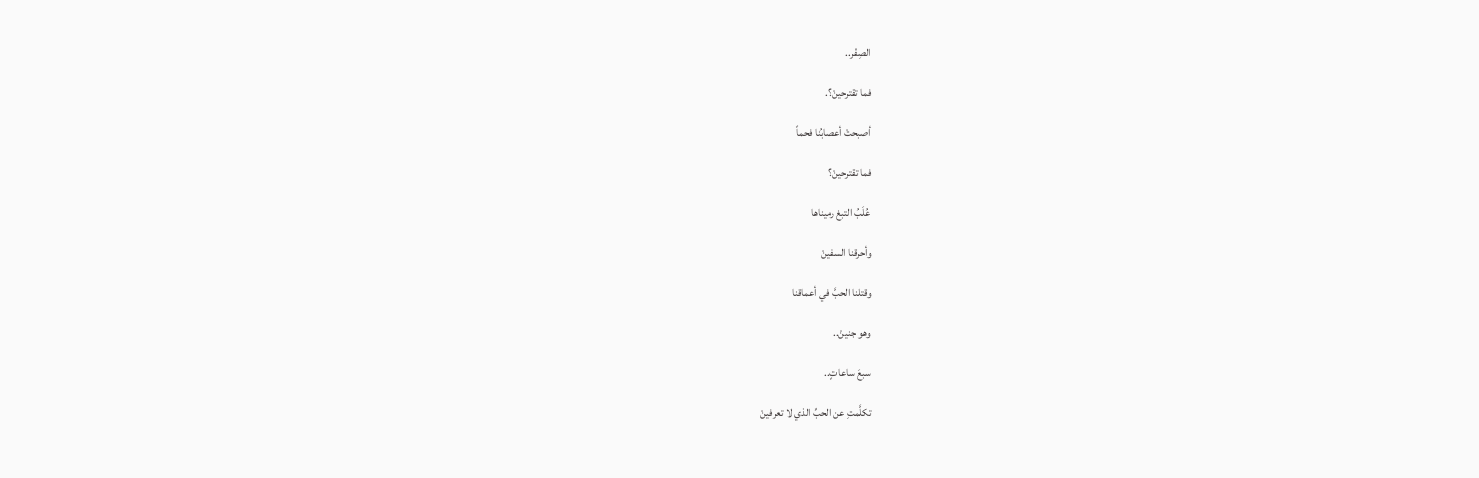الصِفْر..

فما تقترحينْ؟.

أصبحتْ أعصابُنا فحماً

فما تقترحينْ؟

عُلَبُ التبغ رميناها

وأحرقنا السفينْ

وقتلنا الحبَّ في أعماقنا

وهو جنينْ..

سبعَ ساعاتٍ..

تكلَّمتِ عن الحبِّ الذي لا تعرفينْ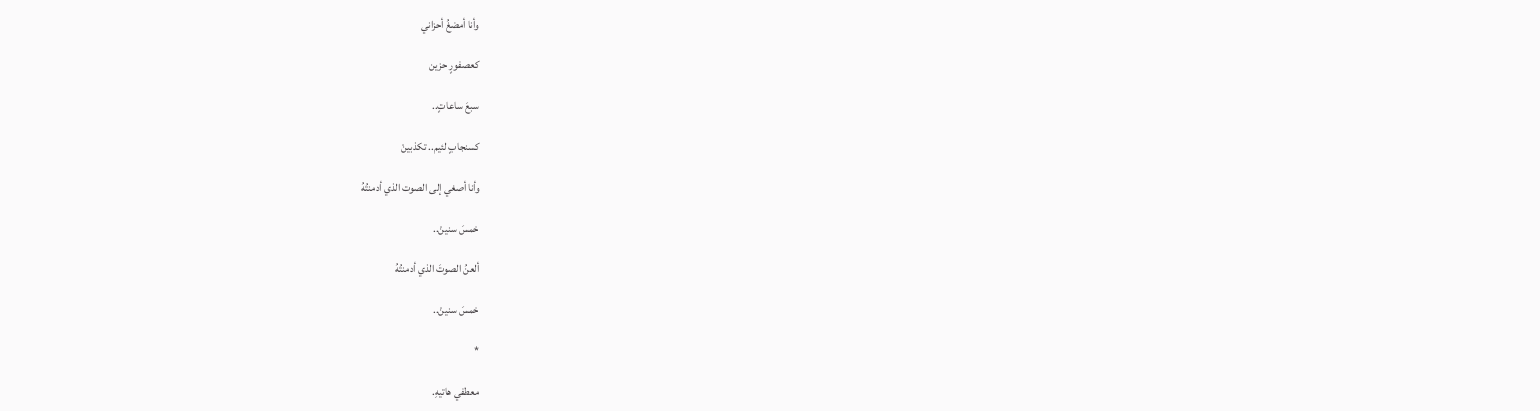وأنا أمضغُ أحزاني

كعصفورٍ حزين

سبعَ ساعاتٍ..

كسنجابٍ لئيم.. تكذبينْ

وأنا أصغي إلى الصوت الذي أدمنتُهُ

خمسَ سنينْ..

ألعنُ الصوتَ الذي أدمنتُهُ

خمسَ سنينْ..

*

معطفي هاتيهِ.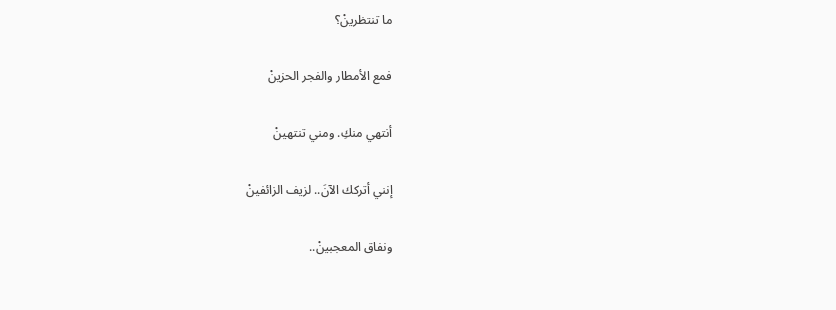ما تنتظرينْ؟

فمع الأمطار والفجر الحزينْ

أنتهي منكِ. ومني تنتهينْ

إنني أتركك الآنَ.. لزيف الزائفينْ

ونفاق المعجبينْ..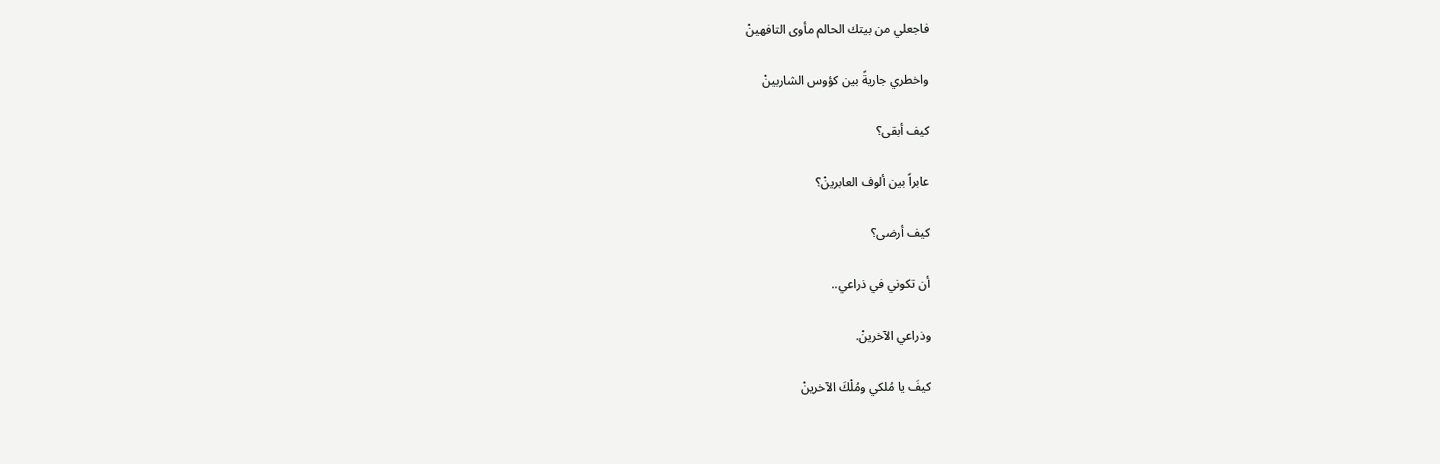فاجعلي من بيتك الحالم مأوى التافهينْ

واخطري جاريةً بين كؤوس الشاربينْ

كيف أبقى؟

عابراً بين ألوف العابرينْ؟

كيف أرضى؟

أن تكوني في ذراعي..

وذراعي الآخرينْ.

كيفَ يا مُلكي ومُلْكَ الآخرينْ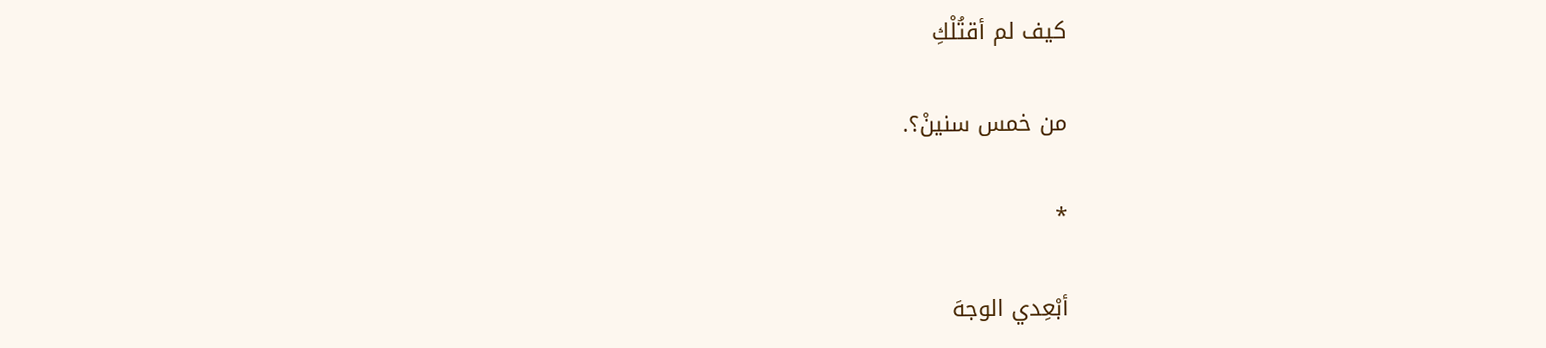كيف لم أقتُلْكِ

من خمس سنينْ؟.

*

أبْعِدي الوجهَ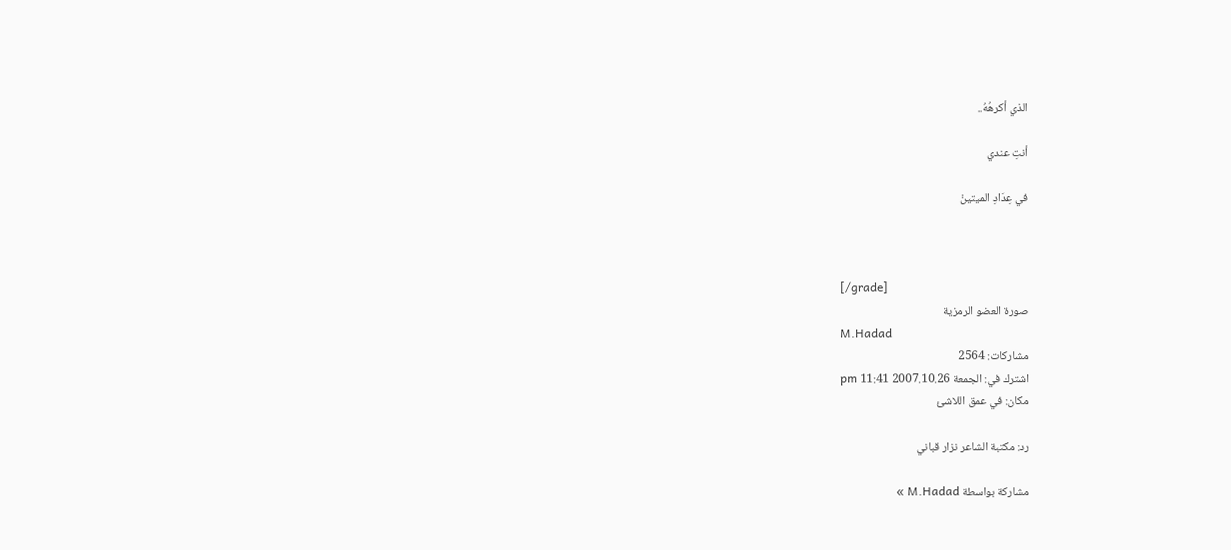الذي أكرهُهُ..

أنتِ عندي

في عِدَادِ الميتينْ



[/grade]
صورة العضو الرمزية
M.Hadad
مشاركات: 2564
اشترك في: الجمعة 2007.10.26 11:41 pm
مكان: في عمق اللاشئ

رد: مكتبة الشاعر نزار قباني

مشاركة بواسطة M.Hadad »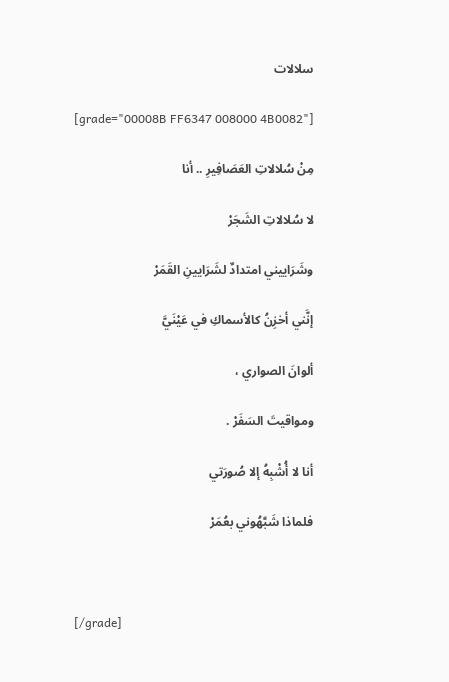سلالات

[grade="00008B FF6347 008000 4B0082"]

مِنْ سُلالاتِ العَصَافِيرِ .. أنا

لا سُلالاتِ الشَجَرْ

وشَرَاييني امتدادٌ لشَرَايينِ القَمَرْ

إنَّني أخزِنُ كالأسماكِ في عَيْنَيَّ

ألوانَ الصواري ،

ومواقيتَ السَفَرْ .

أنا لا أُشْبِهُ إلا صُورَتي

فلماذا شَبَّهُوني بعُمَرْ



[/grade]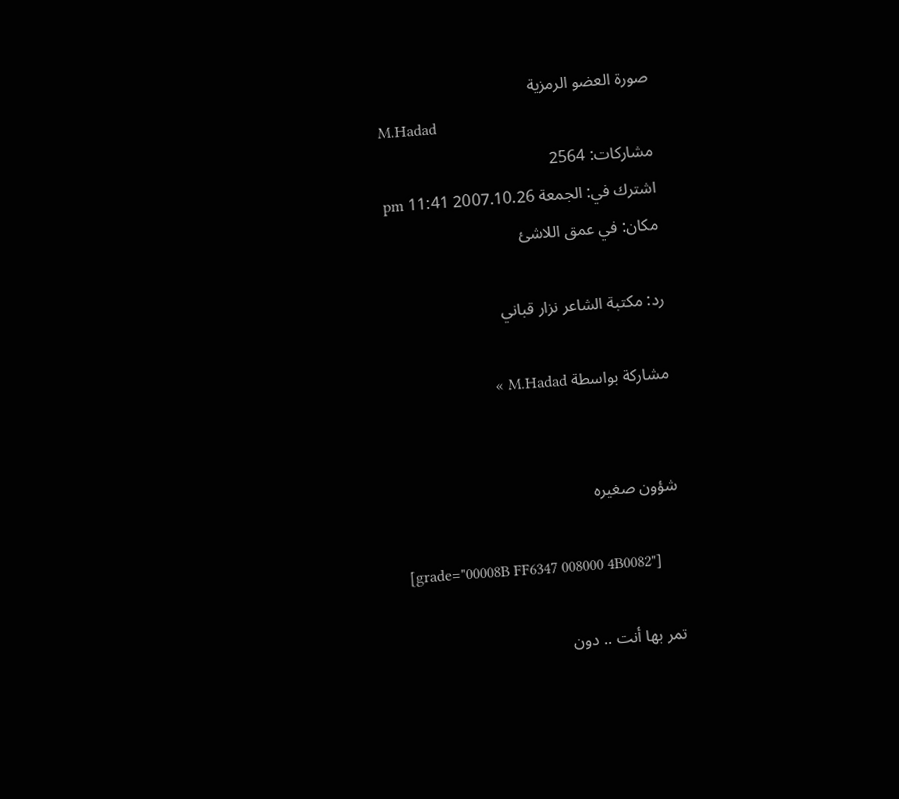صورة العضو الرمزية
M.Hadad
مشاركات: 2564
اشترك في: الجمعة 2007.10.26 11:41 pm
مكان: في عمق اللاشئ

رد: مكتبة الشاعر نزار قباني

مشاركة بواسطة M.Hadad »


شؤون صغيره

[grade="00008B FF6347 008000 4B0082"]

تمر بها أنت .. دون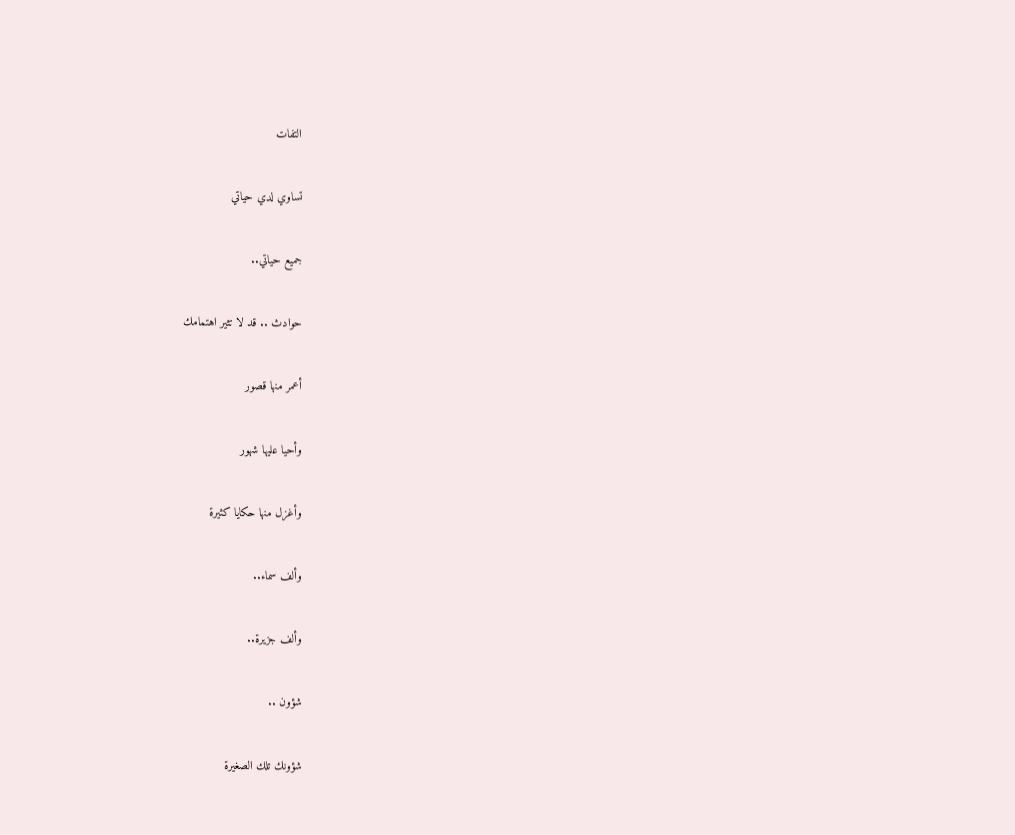التفات

تساوي لدي حياتي

جميع حياتي..

حوادث .. قد لا تثير اهتمامك

أعمر منها قصور

وأحيا عليها شهور

وأغزل منها حكايا كثيرة

وألف سماء..

وألف جزيرة..

شؤون ..

شؤونك تلك الصغيرة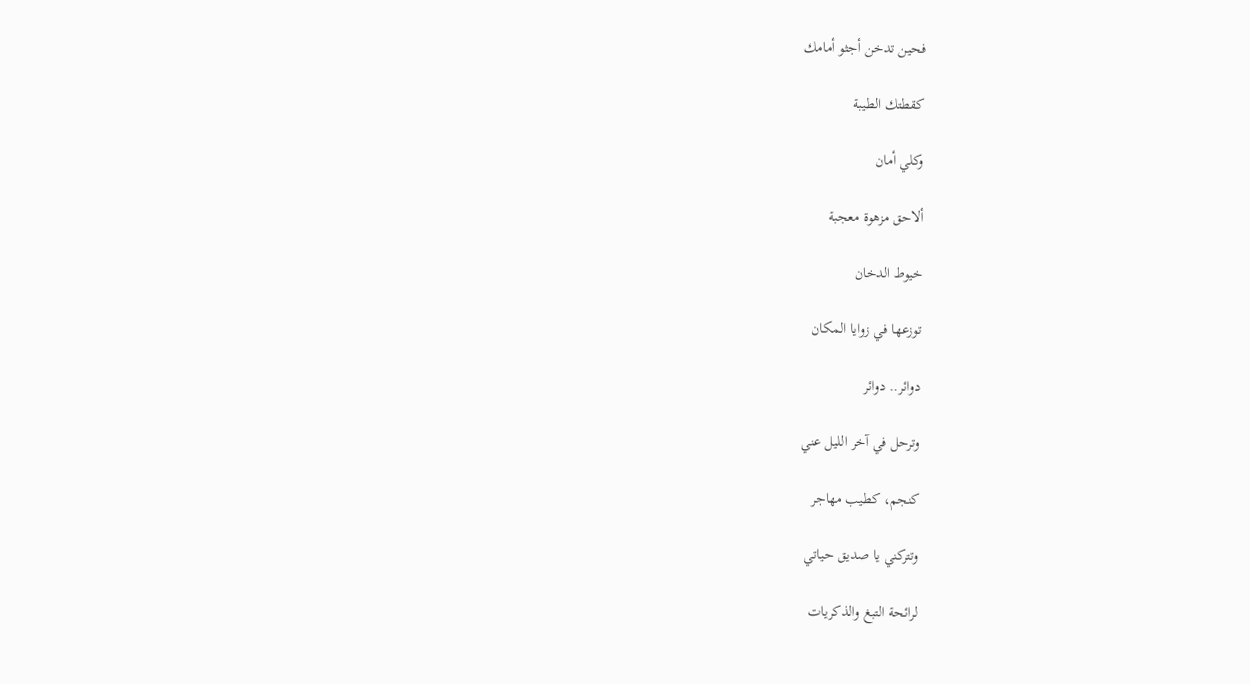فحين تدخن أجثو أمامك

كقطتك الطيبة

وكلي أمان

ألاحق مزهوة معجبة

خيوط الدخان

توزعها في زوايا المكان

دوائر.. دوائر

وترحل في آخر الليل عني

كنجم، كطيب مهاجر

وتتركني يا صديق حياتي

لرائحة التبغ والذكريات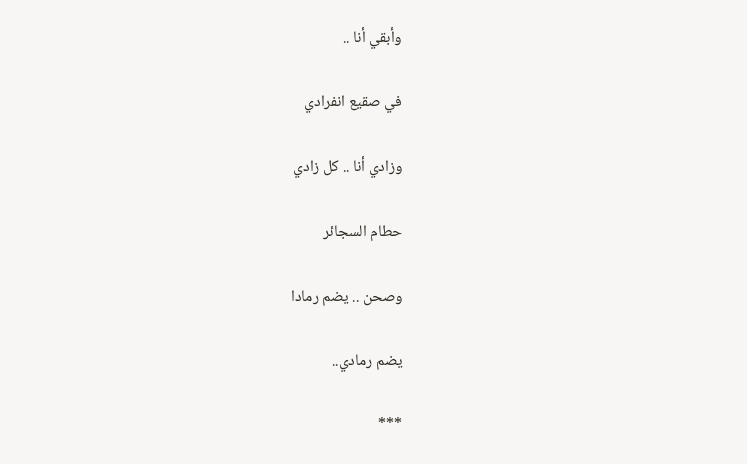وأبقي أنا ..

في صقيع انفرادي

وزادي أنا .. كل زادي

حطام السجائر

وصحن .. يضم رمادا

يضم رمادي..

***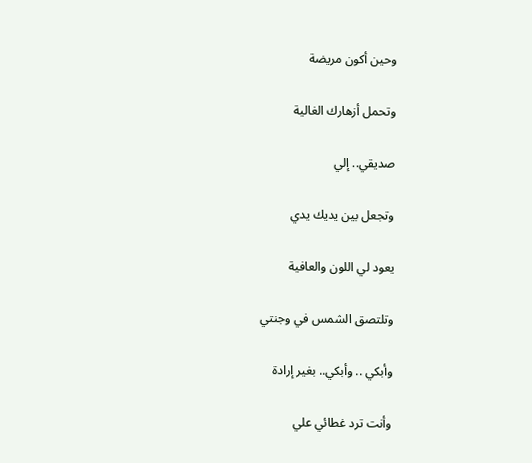وحين أكون مريضة

وتحمل أزهارك الغالية

صديقي.. إلي

وتجعل بين يديك يدي

يعود لي اللون والعافية

وتلتصق الشمس في وجنتي

وأبكي .. وأبكي.. بغير إرادة

وأنت ترد غطائي علي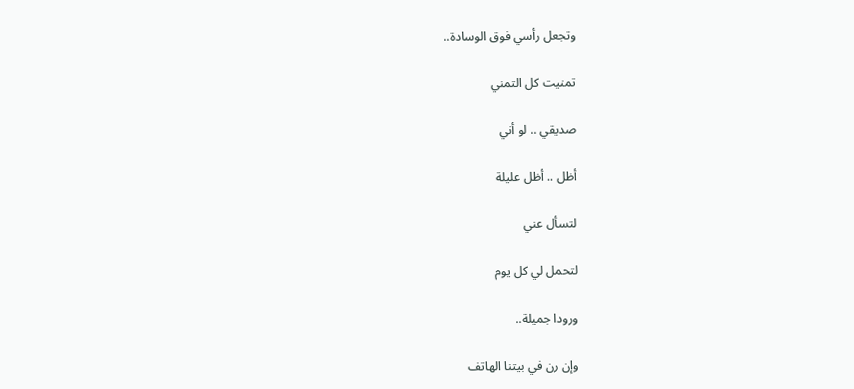وتجعل رأسي فوق الوسادة..

تمنيت كل التمني

صديقي .. لو أني

أظل .. أظل عليلة

لتسأل عني

لتحمل لي كل يوم

ورودا جميلة..

وإن رن في بيتنا الهاتف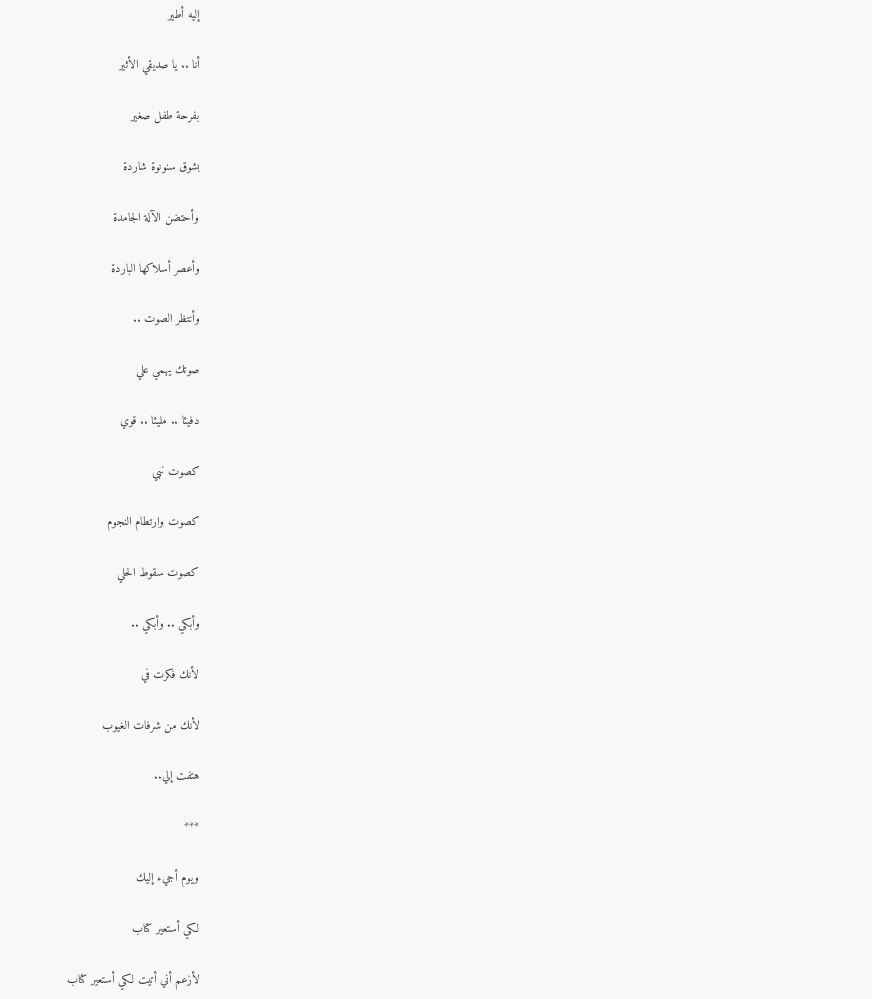إليه أطير

أنا .. يا صديقي الأثير

بفرحة طفل صغير

بشوق سنونوة شاردة

وأحتضن الآلة الجامدة

وأعصر أسلاكها الباردة

وأنتظر الصوت ..

صوتك يهمي علي

دفيئا .. مليئا .. قوي

كصوت نبي

كصوت وارتطام النجوم

كصوت سقوط الحلي

وأبكي .. وأبكي ..

لأنك فكرت في

لأنك من شرفات الغيوب

هتفت إلي..

***

ويوم أجيء إليك

لكي أستعير كتاب

لأزعم أني أتيت لكي أستعير كتاب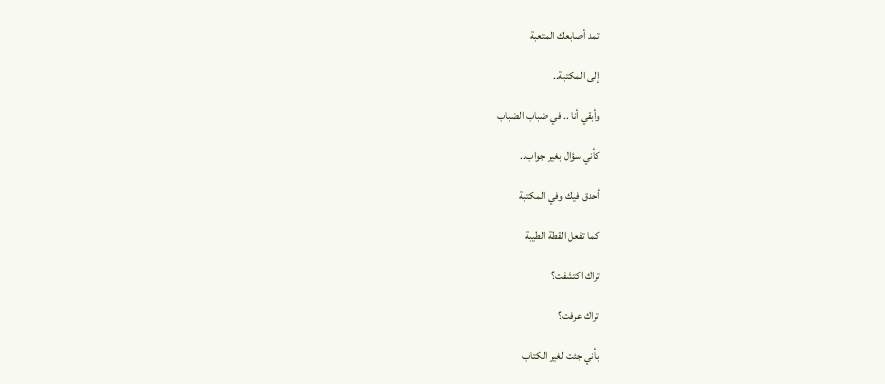تمد أصابعك المتعبة

إلى المكتبة..

وأبقي أنا .. في ضباب الضباب

كأني سؤال بغير جواب..

أحدق فيك وفي المكتبة

كما تفعل القطة الطيبة

تراك اكتشفت؟

تراك عرفت؟

بأني جئت لغير الكتاب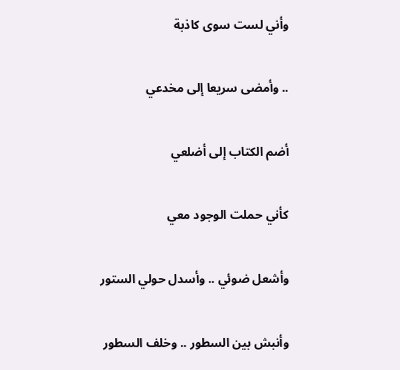وأني لست سوى كاذبة

.. وأمضى سريعا إلى مخدعي

أضم الكتاب إلى أضلعي

كأني حملت الوجود معي

وأشعل ضوئي .. وأسدل حولي الستور

وأنبش بين السطور .. وخلف السطور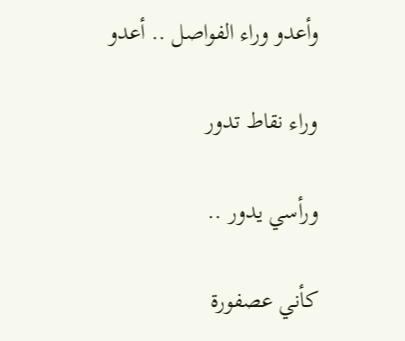وأعدو وراء الفواصل .. أعدو

وراء نقاط تدور

ورأسي يدور ..

كأني عصفورة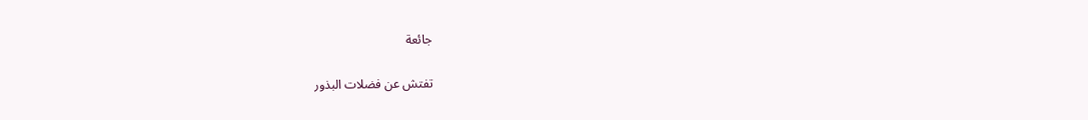جائعة

تفتش عن فضلات البذور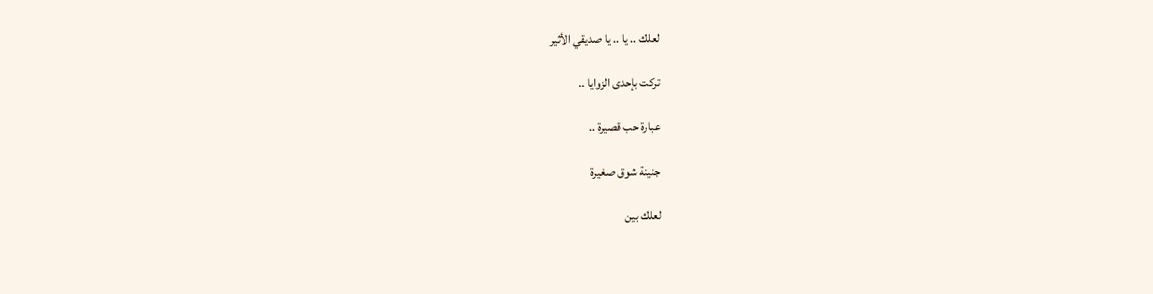لعلك .. يا .. يا صديقي الأثير

تركت بإحدى الزوايا ..

عبارة حب قصيرة ..

جنينة شوق صغيرة

لعلك بين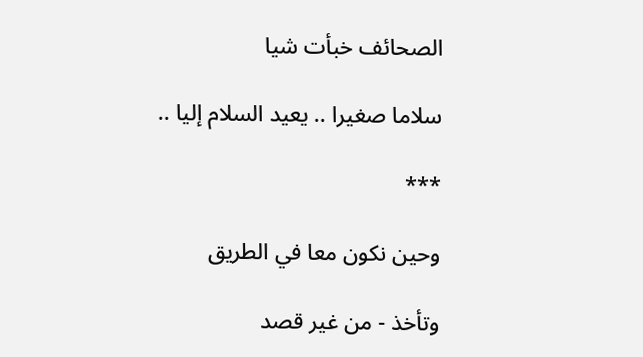الصحائف خبأت شيا

سلاما صغيرا .. يعيد السلام إليا ..

***

وحين نكون معا في الطريق

وتأخذ - من غير قصد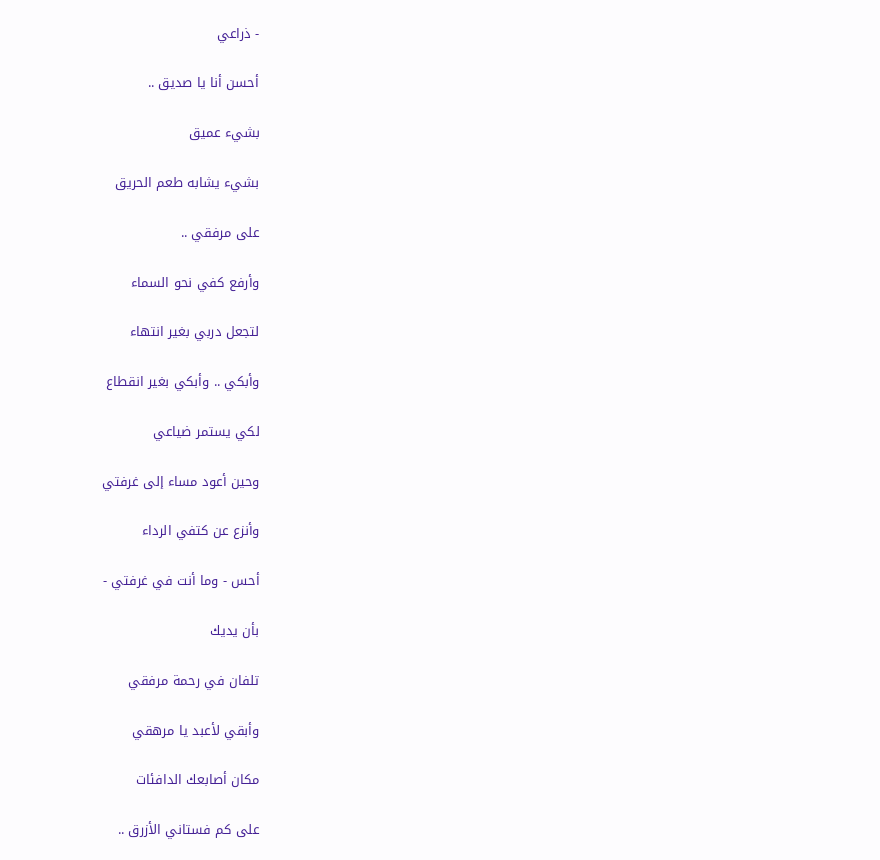- ذراعي

أحسن أنا يا صديق ..

بشيء عميق

بشيء يشابه طعم الحريق

على مرفقي ..

وأرفع كفي نحو السماء

لتجعل دربي بغير انتهاء

وأبكي .. وأبكي بغير انقطاع

لكي يستمر ضياعي

وحين أعود مساء إلى غرفتي

وأنزع عن كتفي الرداء

أحس - وما أنت في غرفتي -

بأن يديك

تلفان في رحمة مرفقي

وأبقي لأعبد يا مرهقي

مكان أصابعك الدافئات

على كم فستاني الأزرق ..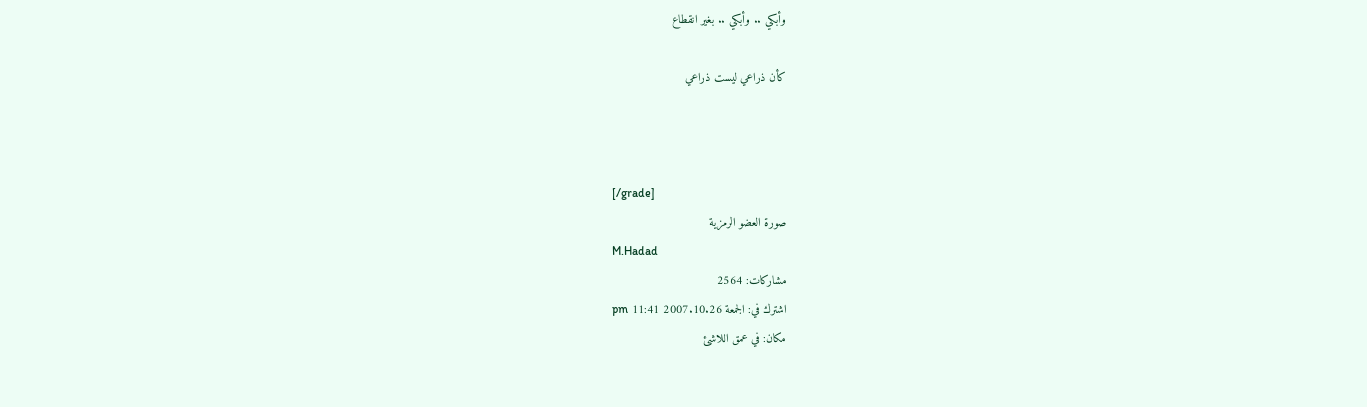وأبكي .. وأبكي .. بغير انقطاع

كأن ذراعي ليست ذراعي



[/grade]
صورة العضو الرمزية
M.Hadad
مشاركات: 2564
اشترك في: الجمعة 2007.10.26 11:41 pm
مكان: في عمق اللاشئ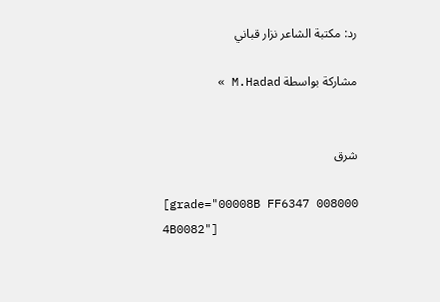رد: مكتبة الشاعر نزار قباني

مشاركة بواسطة M.Hadad »


شرق

[grade="00008B FF6347 008000 4B0082"]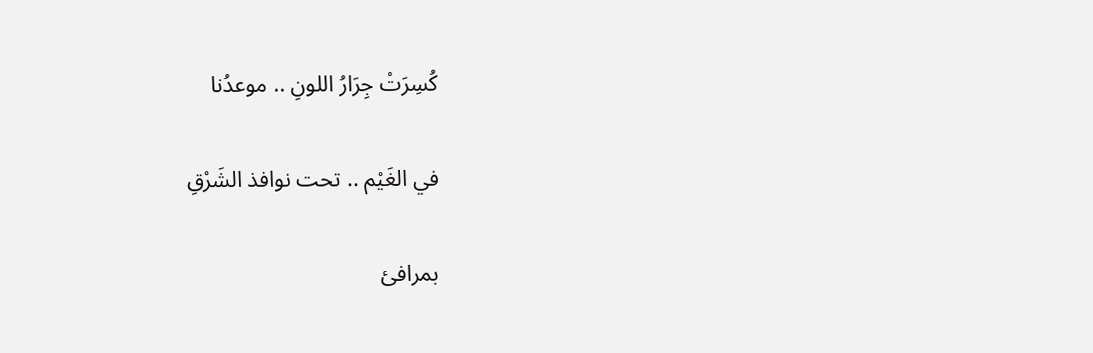كُسِرَتْ جِرَارُ اللونِ .. موعدُنا

في الغَيْم .. تحت نوافذ الشَرْقِ

بمرافئ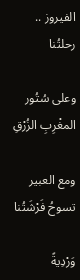الفيروز .. رحلتُنا

وعلى سُتُور المغْرِبِ الزُرْقِ

ومع العبير تسوحُ فَرْشَتُنا

وَرْدِيةً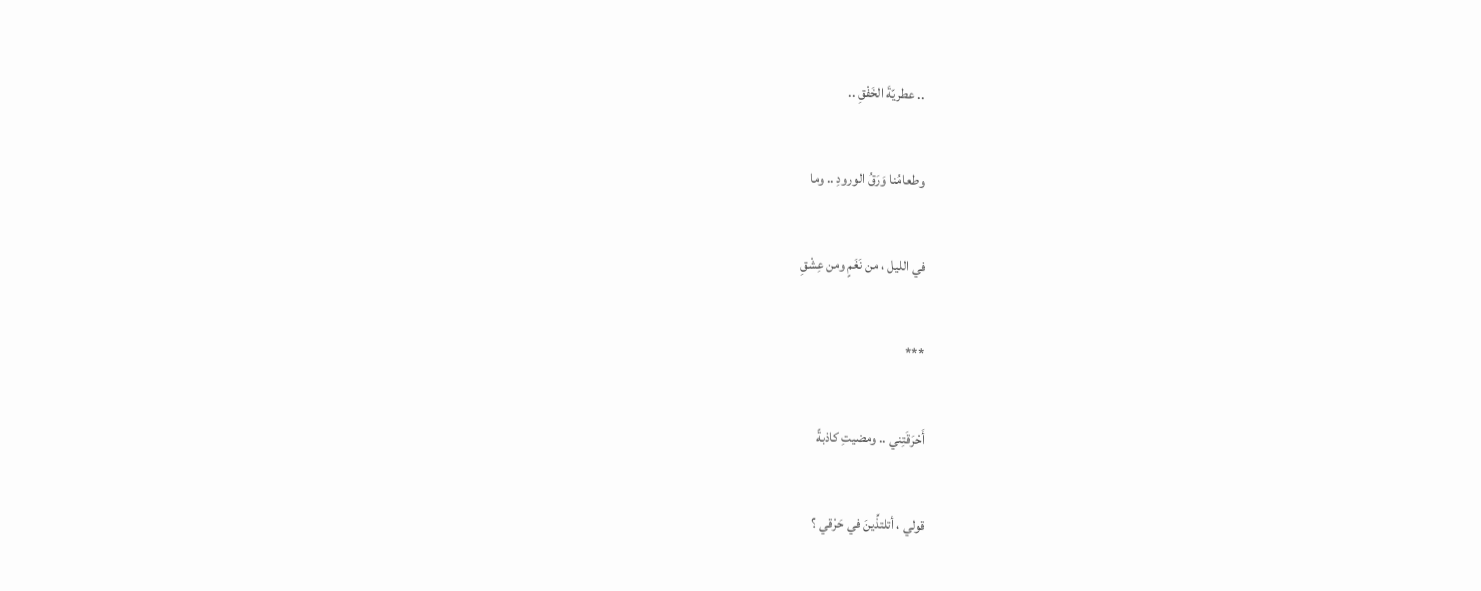.. عطريّةَ الخَفْقِ ..

وطعامُنا وَرَقُ الورودِ .. وما

في الليل ، من نَغَمٍ ومن عِشْقِ

***

أَحْرَقَتِني .. ومضيتِ كاذبةً

قولي ، أتلتذِّينَ في حَرْقي ؟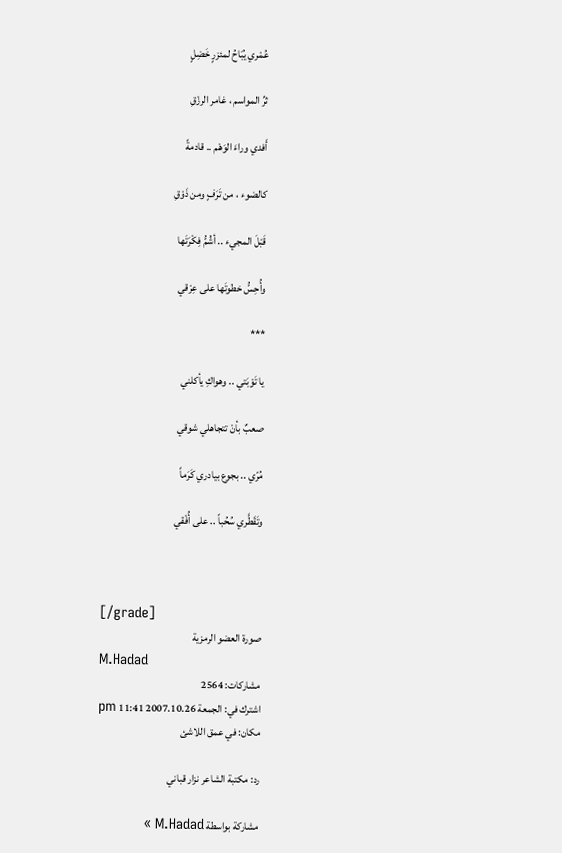عُمْري يُبَاحُ لمئزرٍ خَضِلٍ

ثرِّ المواسم ، غامر الرزْقِ

أَفدي وراءَ الوَهْم .. قادمةً

كالضوء ، من تَرَفٍ ومن ذَوْقِ

قَبْلَ المجيء .. أشُمُّ فِكْرَتَها

وأُحِسُّ خطوتَها على عِرْقي

***

يا تَوْبَتي .. وهواكِ يأكلني

صعبٌ بأنْ تتجاهلي شوقي

مُرّي .. بجوع بيادري كَرَماً

وتَقَطَّري سُحُباً .. على أُفْقي



[/grade]
صورة العضو الرمزية
M.Hadad
مشاركات: 2564
اشترك في: الجمعة 2007.10.26 11:41 pm
مكان: في عمق اللاشئ

رد: مكتبة الشاعر نزار قباني

مشاركة بواسطة M.Hadad »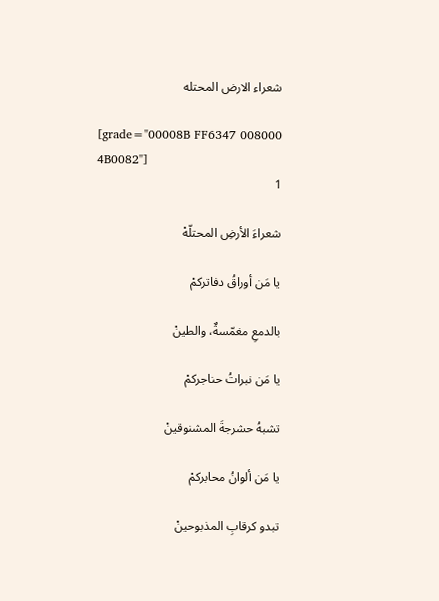شعراء الارض المحتله

[grade="00008B FF6347 008000 4B0082"]
1

شعراءَ الأرضِ المحتلّهْ

يا مَن أوراقُ دفاتركمْ

بالدمعِ مغمّسةٌ، والطينْ

يا مَن نبراتُ حناجركمْ

تشبهُ حشرجةَ المشنوقينْ

يا مَن ألوانُ محابركمْ

تبدو كرقابِ المذبوحينْ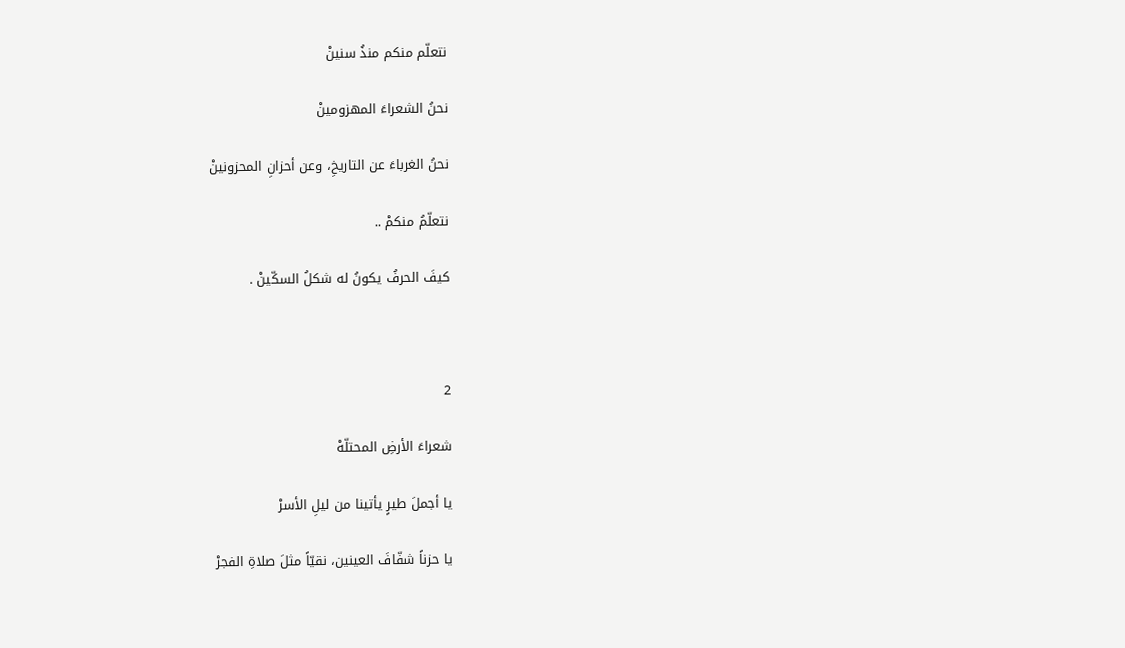نتعلّم منكم منذُ سنينْ

نحنُ الشعراءَ المهزومينْ

نحنُ الغرباءَ عن التاريخِ، وعن أحزانِ المحزونينْ

نتعلّمُ منكمْ ..

كيفَ الحرفُ يكونُ له شكلُ السكّينْ .



2

شعراءَ الأرضِ المحتلّهْ

يا أجملَ طيرٍ يأتينا من ليلِ الأسرْ

يا حزناً شفّافَ العينين، نقيّاً مثلَ صلاةِ الفجرْ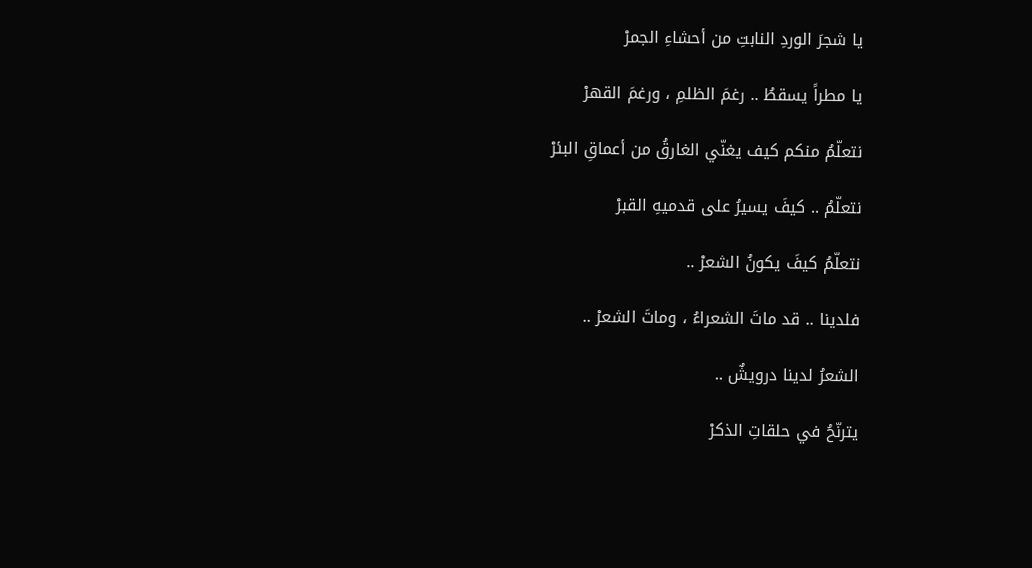يا شجرَ الوردِ النابتِ من أحشاءِ الجمرْ

يا مطراً يسقطُ .. رغمَ الظلمِ ، ورغمَ القهرْ

نتعلّمُ منكم كيف يغنّي الغارقُ من أعماقِ البئرْ

نتعلّمُ .. كيفَ يسيرُ على قدميهِ القبرْ

نتعلّمُ كيفَ يكونُ الشعرْ ..

فلدينا .. قد ماتَ الشعراءُ ، وماتَ الشعرْ ..

الشعرُ لدينا درويشٌ ..

يترنّحُ في حلقاتِ الذكرْ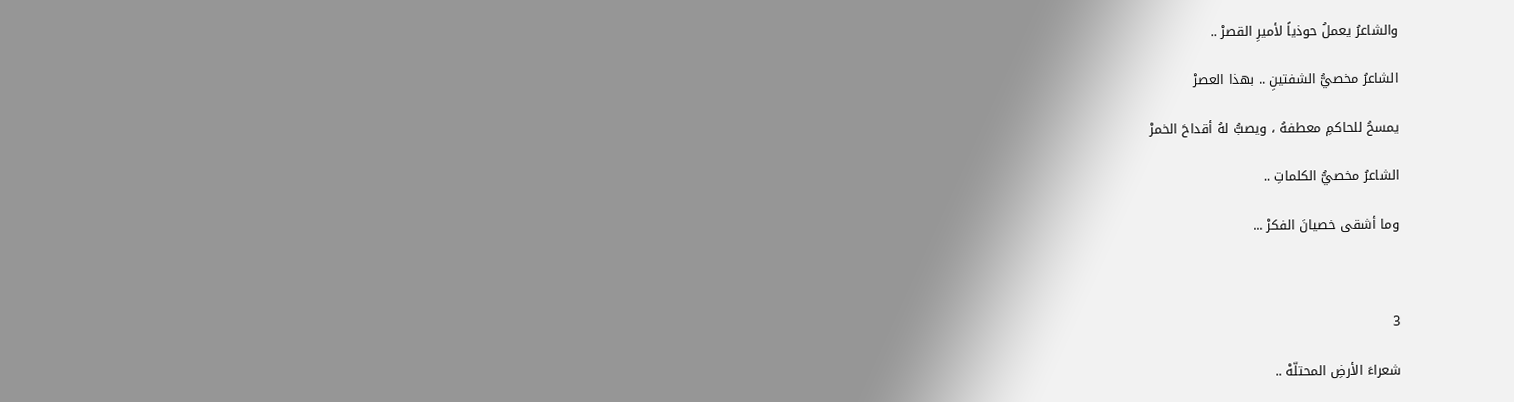والشاعرُ يعملُ حوذياً لأميرِ القصرْ ..

الشاعرُ مخصيُّ الشفتينِ .. بهذا العصرْ

يمسحُ للحاكمِ معطفهُ ، ويصبُّ لهُ أقداحَ الخمرْ

الشاعرُ مخصيُّ الكلماتِ ..

وما أشقى خصيانَ الفكرْ ...



3

شعراءَ الأرضِ المحتلّهْ ..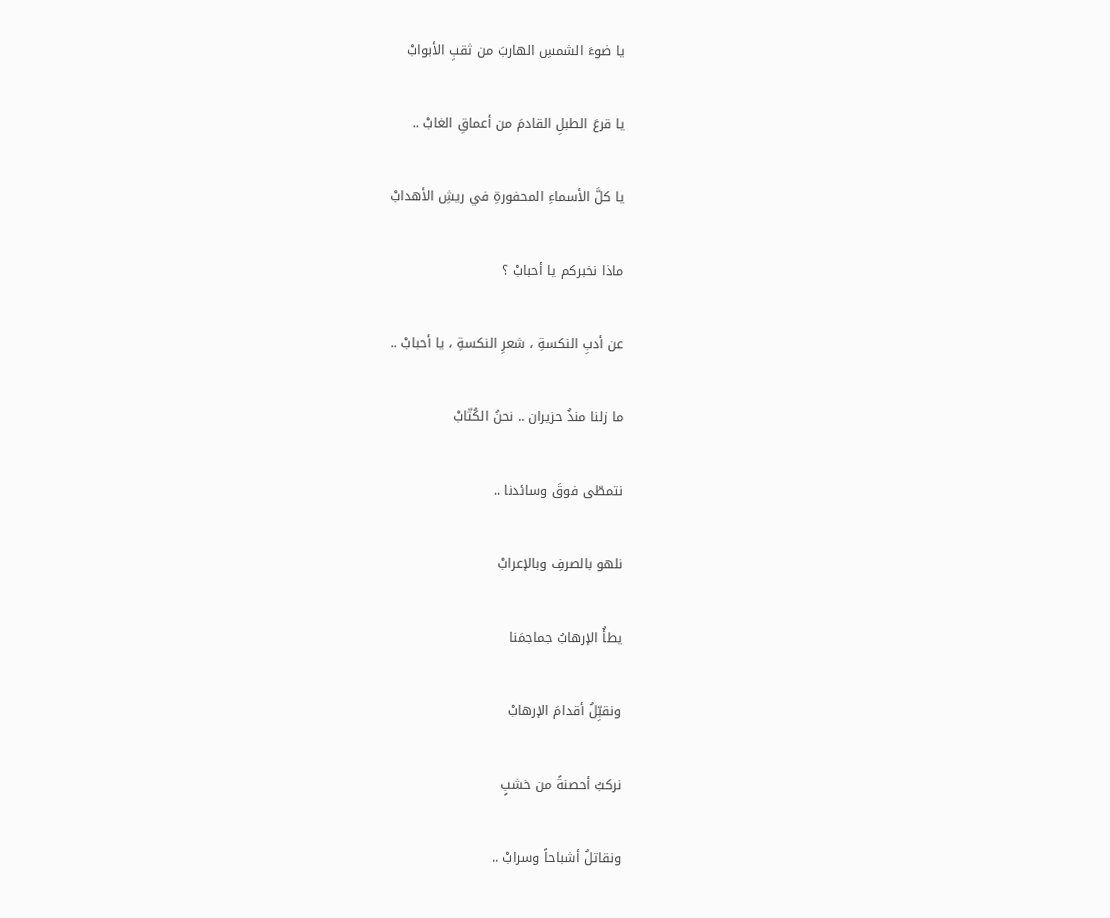يا ضوءَ الشمسِ الهاربَ من ثقبِ الأبوابْ

يا قرعَ الطبلِ القادمَ من أعماقِ الغابْ ..

يا كلَّ الأسماءِ المحفورةِ في ريشِ الأهدابْ

ماذا نخبركم يا أحبابْ ؟

عن أدبِ النكسةِ ، شعرِ النكسةِ ، يا أحبابْ ..

ما زلنا منذُ حزيران .. نحنُ الكُتّابْ

نتمطّى فوقَ وسائدنا ..

نلهو بالصرفِ وبالإعرابْ

يطأُ الإرهابُ جماجمَنا

ونقبِّلُ أقدامَ الإرهابْ

نركبُ أحصنةً من خشبٍ

ونقاتلُ أشباحاً وسرابْ ..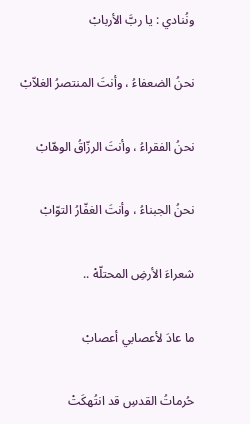ونُنادي : يا ربَّ الأربابْ

نحنُ الضعفاءُ ، وأنتَ المنتصرُ الغلاّبْ

نحنُ الفقراءُ ، وأنتَ الرزّاقُ الوهّابْ

نحنُ الجبناءُ ، وأنتَ الغفّارُ التوّابْ

شعراءَ الأرضِ المحتلّهْ ..

ما عادَ لأعصابي أعصابْ

حُرماتُ القدسِ قد انتُهكَتْ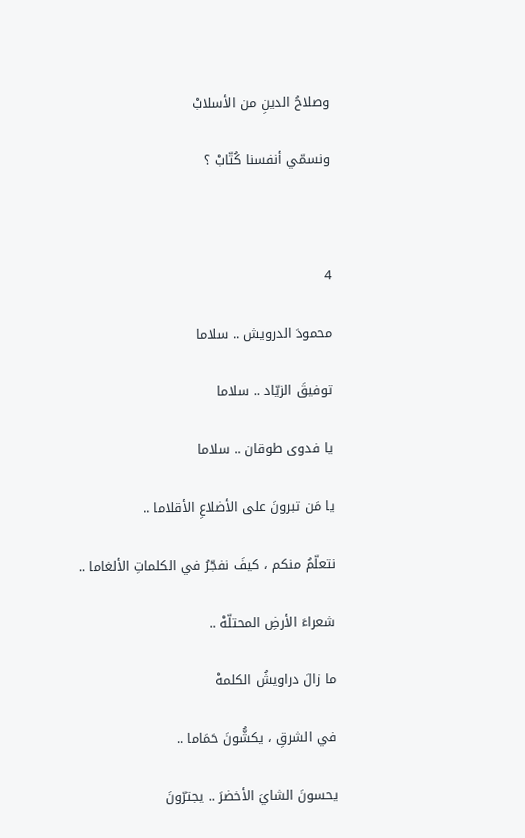وصلاحُ الدينِ من الأسلابْ

ونسمّي أنفسنا كُتّابْ ؟



4

محمودَ الدرويش .. سلاما

توفيقَ الزيّاد .. سلاما

يا فدوى طوقان .. سلاما

يا مَن تبرونَ على الأضلاعِ الأقلاما ..

نتعلّمُ منكم ، كيفَ نفجّرُ في الكلماتِ الألغاما ..

شعراءَ الأرضِ المحتلّهْ ..

ما زالَ دراويشُ الكلمهْ

في الشرقِ ، يكشُّونَ حَمَاما ..

يحسونَ الشايَ الأخضرَ .. يجترّونَ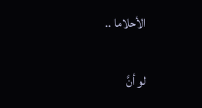الأحلاما ..

لو أنَّ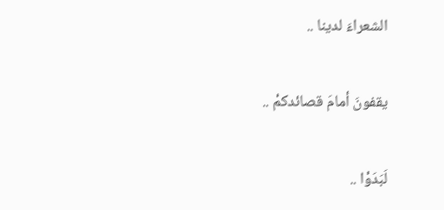الشعراءَ لدينا ..

يقفونَ أمامَ قصائدكمْ ..

لَبَدَوْا ..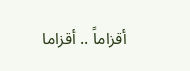أقزاماً .. أقزاما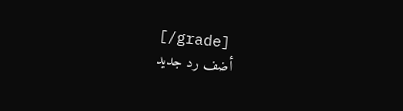[/grade]
أضف رد جديد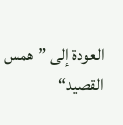العودة إلى ”همس القصيد“